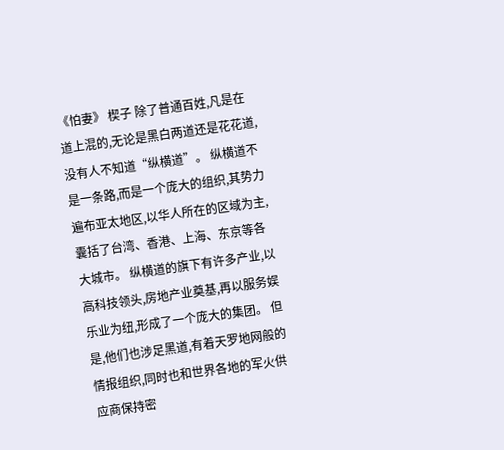《怕妻》 楔子 除了普通百姓,凡是在道上混的,无论是黑白两道还是花花道,没有人不知道“纵横道”。 纵横道不是一条路,而是一个庞大的组织,其势力遍布亚太地区,以华人所在的区域为主,囊括了台湾、香港、上海、东京等各大城市。 纵横道的旗下有许多产业,以高科技领头,房地产业奠基,再以服务娱乐业为纽,形成了一个庞大的集团。 但是,他们也涉足黑道,有着天罗地网般的情报组织,同时也和世界各地的军火供应商保持密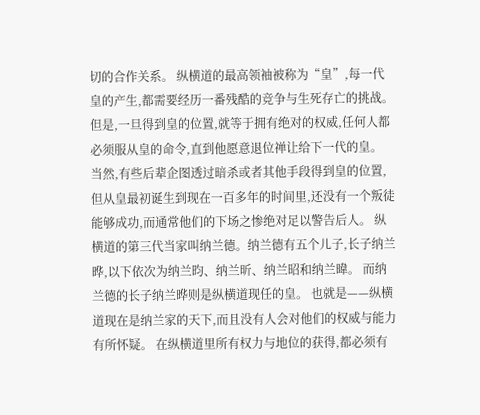切的合作关系。 纵横道的最高领袖被称为“皇”,每一代皇的产生,都需要经历一番残酷的竞争与生死存亡的挑战。 但是,一旦得到皇的位置,就等于拥有绝对的权威,任何人都必须服从皇的命令,直到他愿意退位禅让给下一代的皇。 当然,有些后辈企图透过暗杀或者其他手段得到皇的位置,但从皇最初诞生到现在一百多年的时间里,还没有一个叛徒能够成功,而通常他们的下场之惨绝对足以警告后人。 纵横道的第三代当家叫纳兰德。纳兰德有五个儿子,长子纳兰晔,以下依次为纳兰昀、纳兰昕、纳兰昭和纳兰暐。 而纳兰德的长子纳兰晔则是纵横道现任的皇。 也就是——纵横道现在是纳兰家的天下,而且没有人会对他们的权威与能力有所怀疑。 在纵横道里所有权力与地位的获得,都必须有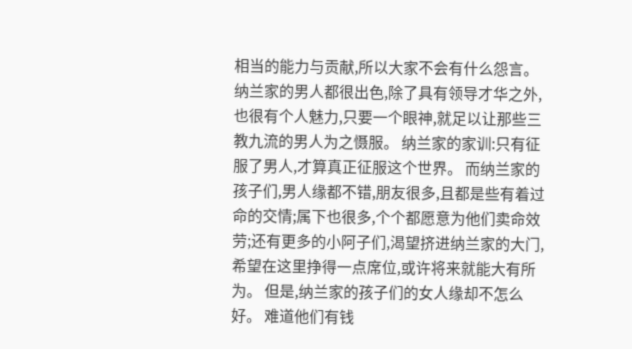相当的能力与贡献,所以大家不会有什么怨言。 纳兰家的男人都很出色,除了具有领导才华之外,也很有个人魅力,只要一个眼神,就足以让那些三教九流的男人为之慑服。 纳兰家的家训:只有征服了男人,才算真正征服这个世界。 而纳兰家的孩子们,男人缘都不错,朋友很多,且都是些有着过命的交情;属下也很多,个个都愿意为他们卖命效劳;还有更多的小阿子们,渴望挤进纳兰家的大门,希望在这里挣得一点席位,或许将来就能大有所为。 但是,纳兰家的孩子们的女人缘却不怎么好。 难道他们有钱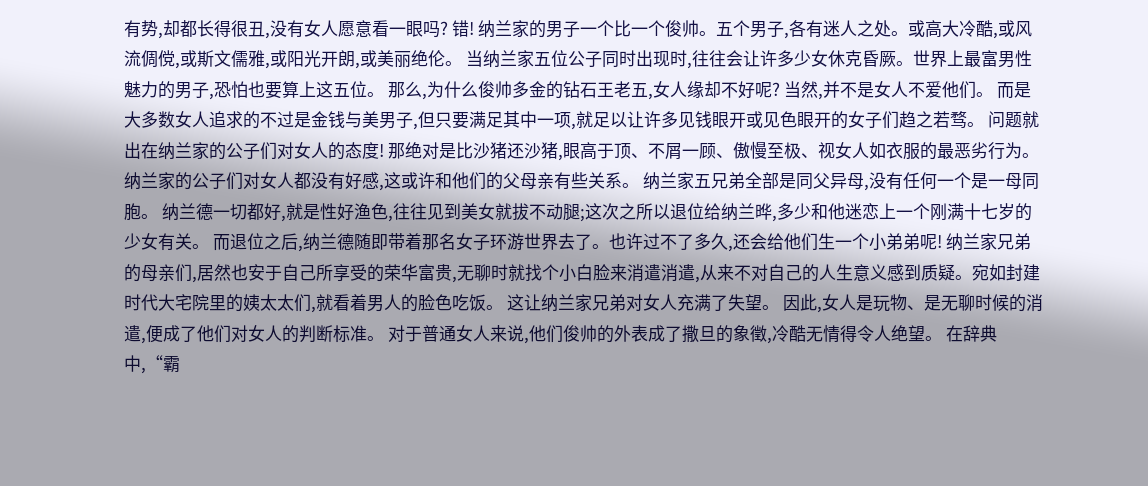有势,却都长得很丑,没有女人愿意看一眼吗? 错! 纳兰家的男子一个比一个俊帅。五个男子,各有迷人之处。或高大冷酷,或风流倜傥,或斯文儒雅,或阳光开朗,或美丽绝伦。 当纳兰家五位公子同时出现时,往往会让许多少女休克昏厥。世界上最富男性魅力的男子,恐怕也要算上这五位。 那么,为什么俊帅多金的钻石王老五,女人缘却不好呢? 当然,并不是女人不爱他们。 而是大多数女人追求的不过是金钱与美男子,但只要满足其中一项,就足以让许多见钱眼开或见色眼开的女子们趋之若骛。 问题就出在纳兰家的公子们对女人的态度! 那绝对是比沙猪还沙猪,眼高于顶、不屑一顾、傲慢至极、视女人如衣服的最恶劣行为。 纳兰家的公子们对女人都没有好感,这或许和他们的父母亲有些关系。 纳兰家五兄弟全部是同父异母,没有任何一个是一母同胞。 纳兰德一切都好,就是性好渔色,往往见到美女就拔不动腿;这次之所以退位给纳兰晔,多少和他迷恋上一个刚满十七岁的少女有关。 而退位之后,纳兰德随即带着那名女子环游世界去了。也许过不了多久,还会给他们生一个小弟弟呢! 纳兰家兄弟的母亲们,居然也安于自己所享受的荣华富贵,无聊时就找个小白脸来消遣消遣,从来不对自己的人生意义感到质疑。宛如封建时代大宅院里的姨太太们,就看着男人的脸色吃饭。 这让纳兰家兄弟对女人充满了失望。 因此,女人是玩物、是无聊时候的消遣,便成了他们对女人的判断标准。 对于普通女人来说,他们俊帅的外表成了撒旦的象徵,冷酷无情得令人绝望。 在辞典中,“霸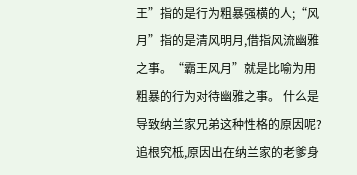王”指的是行为粗暴强横的人;“风月”指的是清风明月,借指风流幽雅之事。“霸王风月”就是比喻为用粗暴的行为对待幽雅之事。 什么是导致纳兰家兄弟这种性格的原因呢?追根究柢,原因出在纳兰家的老爹身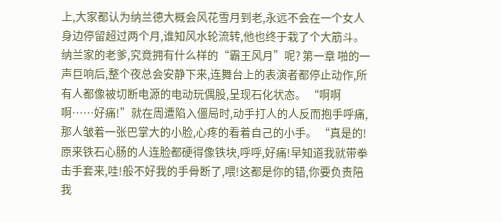上,大家都认为纳兰德大概会风花雪月到老,永远不会在一个女人身边停留超过两个月,谁知风水轮流转,他也终于栽了个大筋斗。 纳兰家的老爹,究竟拥有什么样的“霸王风月”呢? 第一章 啪的一声巨响后,整个夜总会安静下来,连舞台上的表演者都停止动作,所有人都像被切断电源的电动玩偶股,呈现石化状态。 “啊啊啊……好痛!”就在周遭陷入僵局时,动手打人的人反而抱手呼痛,那人皱着一张巴掌大的小脸,心疼的看着自己的小手。 “真是的!原来铁石心肠的人连脸都硬得像铁块,呼呼,好痛!早知道我就带拳击手套来,哇!般不好我的手骨断了,喂!这都是你的错,你要负责陪我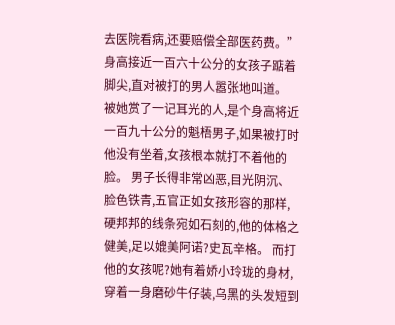去医院看病,还要赔偿全部医药费。”身高接近一百六十公分的女孩子踮着脚尖,直对被打的男人嚣张地叫道。 被她赏了一记耳光的人,是个身高将近一百九十公分的魁梧男子,如果被打时他没有坐着,女孩根本就打不着他的脸。 男子长得非常凶恶,目光阴沉、脸色铁青,五官正如女孩形容的那样,硬邦邦的线条宛如石刻的,他的体格之健美,足以媲美阿诺?史瓦辛格。 而打他的女孩呢?她有着娇小玲珑的身材,穿着一身磨砂牛仔装,乌黑的头发短到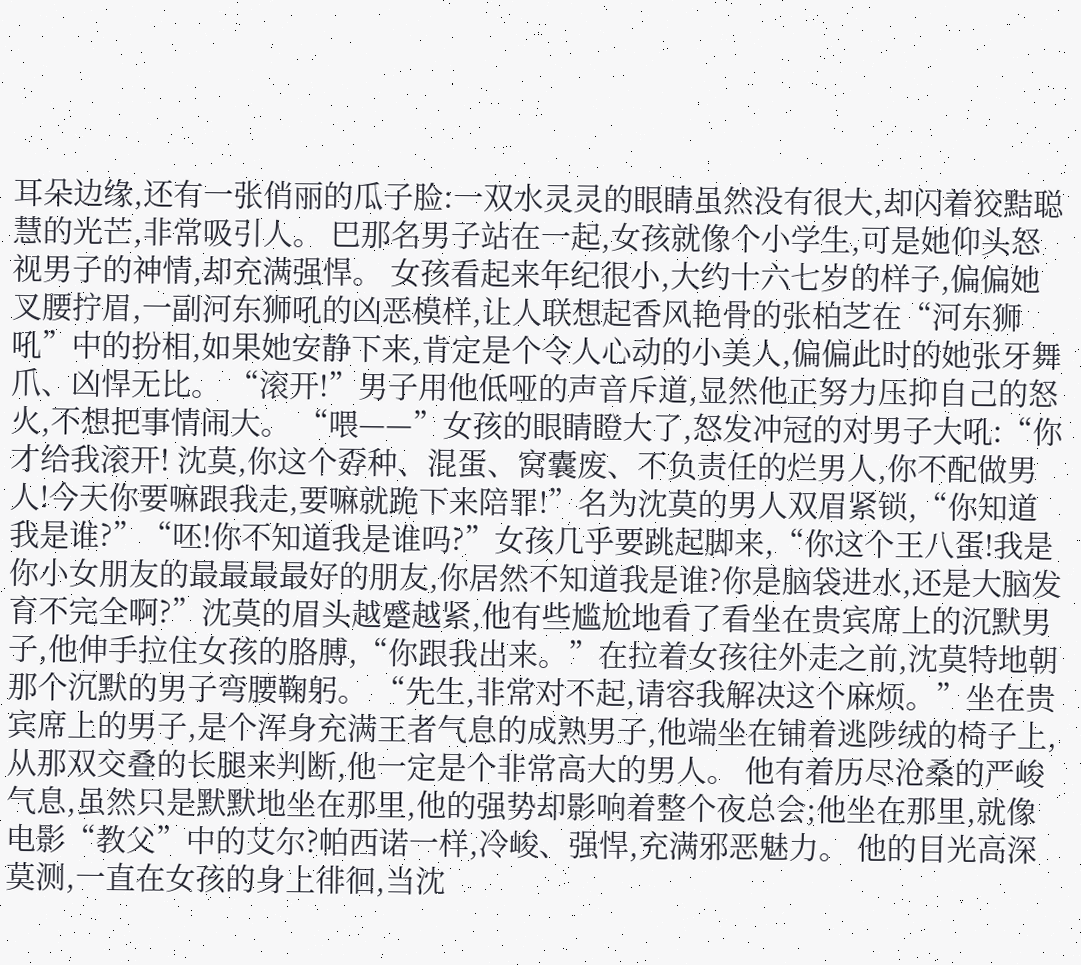耳朵边缘,还有一张俏丽的瓜子脸:一双水灵灵的眼睛虽然没有很大,却闪着狡黠聪慧的光芒,非常吸引人。 巴那名男子站在一起,女孩就像个小学生,可是她仰头怒视男子的神情,却充满强悍。 女孩看起来年纪很小,大约十六七岁的样子,偏偏她叉腰拧眉,一副河东狮吼的凶恶模样,让人联想起香风艳骨的张柏芝在“河东狮吼”中的扮相,如果她安静下来,肯定是个令人心动的小美人,偏偏此时的她张牙舞爪、凶悍无比。 “滚开!”男子用他低哑的声音斥道,显然他正努力压抑自己的怒火,不想把事情闹大。 “喂——”女孩的眼睛瞪大了,怒发冲冠的对男子大吼:“你才给我滚开! 沈莫,你这个孬种、混蛋、窝囊废、不负责任的烂男人,你不配做男人!今天你要嘛跟我走,要嘛就跪下来陪罪!”名为沈莫的男人双眉紧锁,“你知道我是谁?”“呸!你不知道我是谁吗?”女孩几乎要跳起脚来,“你这个王八蛋!我是你小女朋友的最最最最好的朋友,你居然不知道我是谁?你是脑袋进水,还是大脑发育不完全啊?”沈莫的眉头越蹙越紧,他有些尴尬地看了看坐在贵宾席上的沉默男子,他伸手拉住女孩的胳膊,“你跟我出来。”在拉着女孩往外走之前,沈莫特地朝那个沉默的男子弯腰鞠躬。 “先生,非常对不起,请容我解决这个麻烦。”坐在贵宾席上的男子,是个浑身充满王者气息的成熟男子,他端坐在铺着逃陟绒的椅子上,从那双交叠的长腿来判断,他一定是个非常高大的男人。 他有着历尽沧桑的严峻气息,虽然只是默默地坐在那里,他的强势却影响着整个夜总会;他坐在那里,就像电影“教父”中的艾尔?帕西诺一样,冷峻、强悍,充满邪恶魅力。 他的目光高深莫测,一直在女孩的身上徘徊,当沈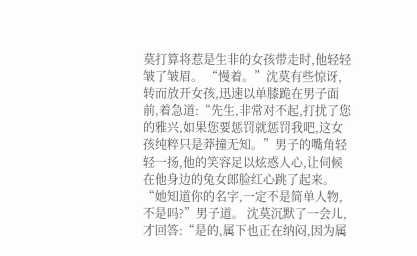莫打算将惹是生非的女孩带走时,他轻轻皱了皱眉。 “慢着。”沈莫有些惊讶,转而放开女孩,迅速以单膝跪在男子面前,着急道:“先生,非常对不起,打扰了您的雅兴,如果您要惩罚就惩罚我吧,这女孩纯粹只是莽撞无知。”男子的嘴角轻轻一扬,他的笑容足以炫惑人心,让伺候在他身边的兔女郎脸红心跳了起来。 “她知道你的名字,一定不是简单人物,不是吗?”男子道。 沈莫沉默了一会儿,才回答:“是的,属下也正在纳闷,因为属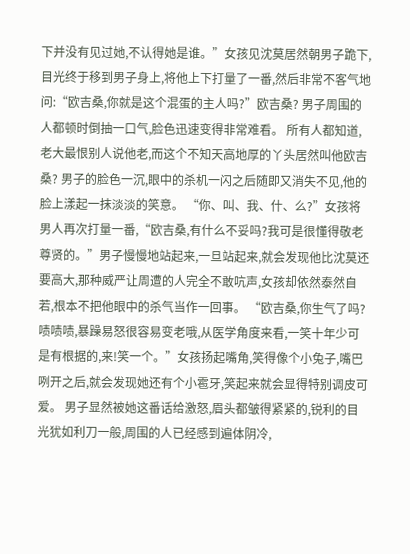下并没有见过她,不认得她是谁。”女孩见沈莫居然朝男子跪下,目光终于移到男子身上,将他上下打量了一番,然后非常不客气地问:“欧吉桑,你就是这个混蛋的主人吗?”欧吉桑? 男子周围的人都顿时倒抽一口气,脸色迅速变得非常难看。 所有人都知道,老大最恨别人说他老,而这个不知天高地厚的丫头居然叫他欧吉桑? 男子的脸色一沉,眼中的杀机一闪之后随即又消失不见,他的脸上漾起一抹淡淡的笑意。 “你、叫、我、什、么?”女孩将男人再次打量一番,“欧吉桑,有什么不妥吗?我可是很懂得敬老尊贤的。”男子慢慢地站起来,一旦站起来,就会发现他比沈莫还要高大,那种威严让周遭的人完全不敢吭声,女孩却依然泰然自若,根本不把他眼中的杀气当作一回事。 “欧吉桑,你生气了吗?啧啧啧,暴躁易怒很容易变老哦,从医学角度来看,一笑十年少可是有根据的,来!笑一个。”女孩扬起嘴角,笑得像个小兔子,嘴巴咧开之后,就会发现她还有个小雹牙,笑起来就会显得特别调皮可爱。 男子显然被她这番话给激怒,眉头都皱得紧紧的,锐利的目光犹如利刀一般,周围的人已经感到遍体阴冷,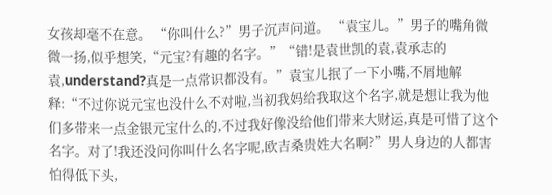女孩却毫不在意。 “你叫什么?”男子沉声问道。 “袁宝儿。”男子的嘴角微微一扬,似乎想笑,“元宝?有趣的名字。”“错!是袁世凯的袁,袁承志的袁,understand?真是一点常识都没有。”袁宝儿抿了一下小嘴,不屑地解释:“不过你说元宝也没什么不对啦,当初我妈给我取这个名字,就是想让我为他们多带来一点金银元宝什么的,不过我好像没给他们带来大财运,真是可惜了这个名字。对了!我还没问你叫什么名字呢,欧吉桑贵姓大名啊?”男人身边的人都害怕得低下头,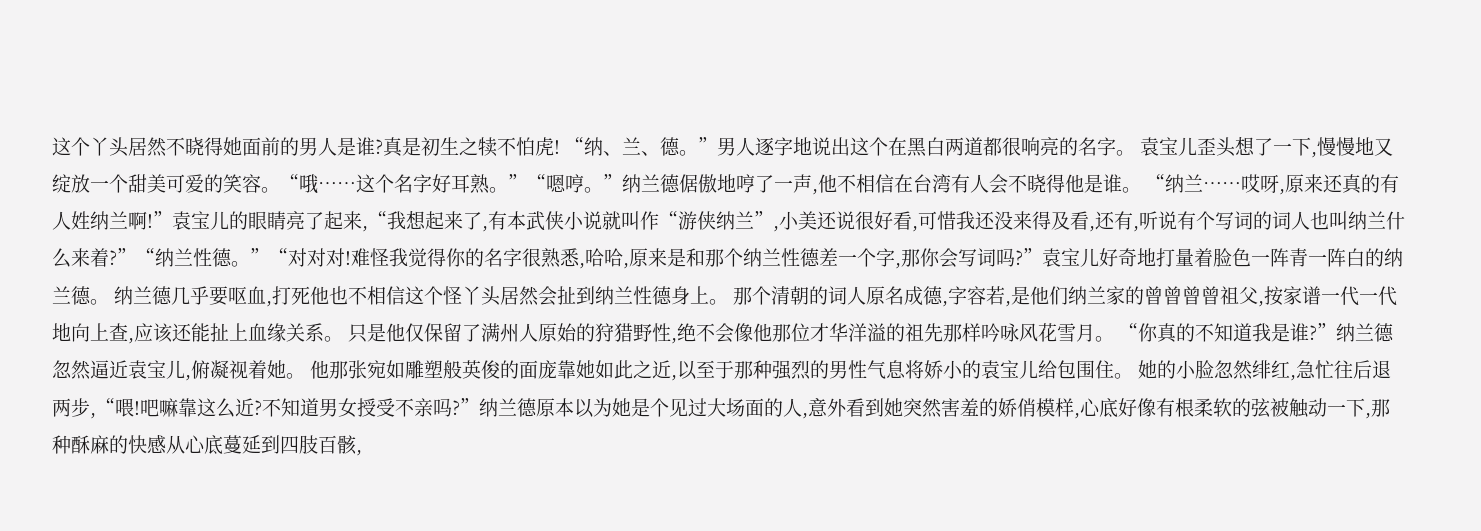这个丫头居然不晓得她面前的男人是谁?真是初生之犊不怕虎! “纳、兰、德。”男人逐字地说出这个在黑白两道都很响亮的名字。 袁宝儿歪头想了一下,慢慢地又绽放一个甜美可爱的笑容。“哦……这个名字好耳熟。”“嗯哼。”纳兰德倨傲地哼了一声,他不相信在台湾有人会不晓得他是谁。 “纳兰……哎呀,原来还真的有人姓纳兰啊!”袁宝儿的眼睛亮了起来,“我想起来了,有本武侠小说就叫作“游侠纳兰”,小美还说很好看,可惜我还没来得及看,还有,听说有个写词的词人也叫纳兰什么来着?”“纳兰性德。”“对对对!难怪我觉得你的名字很熟悉,哈哈,原来是和那个纳兰性德差一个字,那你会写词吗?”袁宝儿好奇地打量着脸色一阵青一阵白的纳兰德。 纳兰德几乎要呕血,打死他也不相信这个怪丫头居然会扯到纳兰性德身上。 那个清朝的词人原名成德,字容若,是他们纳兰家的曾曾曾曾祖父,按家谱一代一代地向上查,应该还能扯上血缘关系。 只是他仅保留了满州人原始的狩猎野性,绝不会像他那位才华洋溢的祖先那样吟咏风花雪月。 “你真的不知道我是谁?”纳兰德忽然逼近袁宝儿,俯凝视着她。 他那张宛如雕塑般英俊的面庞靠她如此之近,以至于那种强烈的男性气息将娇小的袁宝儿给包围住。 她的小脸忽然绯红,急忙往后退两步,“喂!吧嘛靠这么近?不知道男女授受不亲吗?”纳兰德原本以为她是个见过大场面的人,意外看到她突然害羞的娇俏模样,心底好像有根柔软的弦被触动一下,那种酥麻的快感从心底蔓延到四肢百骸,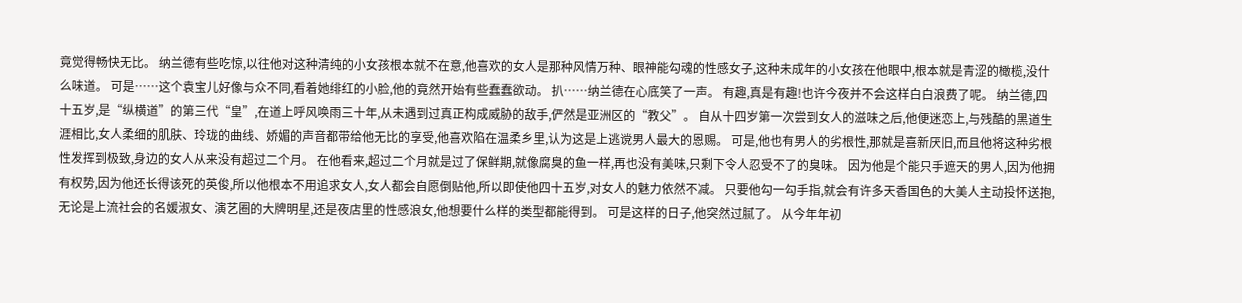竟觉得畅快无比。 纳兰德有些吃惊,以往他对这种清纯的小女孩根本就不在意,他喜欢的女人是那种风情万种、眼神能勾魂的性感女子,这种未成年的小女孩在他眼中,根本就是青涩的橄榄,没什么味道。 可是……这个袁宝儿好像与众不同,看着她绯红的小脸,他的竟然开始有些蠢蠢欲动。 扒……纳兰德在心底笑了一声。 有趣,真是有趣!也许今夜并不会这样白白浪费了呢。 纳兰德,四十五岁,是“纵横道”的第三代“皇”,在道上呼风唤雨三十年,从未遇到过真正构成威胁的敌手,俨然是亚洲区的“教父”。 自从十四岁第一次尝到女人的滋味之后,他便迷恋上,与残酷的黑道生涯相比,女人柔细的肌肤、玲珑的曲线、娇媚的声音都带给他无比的享受,他喜欢陷在温柔乡里,认为这是上逃谠男人最大的恩赐。 可是,他也有男人的劣根性,那就是喜新厌旧,而且他将这种劣根性发挥到极致,身边的女人从来没有超过二个月。 在他看来,超过二个月就是过了保鲜期,就像腐臭的鱼一样,再也没有美味,只剩下令人忍受不了的臭味。 因为他是个能只手遮天的男人,因为他拥有权势,因为他还长得该死的英俊,所以他根本不用追求女人,女人都会自愿倒贴他,所以即使他四十五岁,对女人的魅力依然不减。 只要他勾一勾手指,就会有许多天香国色的大美人主动投怀送抱,无论是上流社会的名媛淑女、演艺圈的大牌明星,还是夜店里的性感浪女,他想要什么样的类型都能得到。 可是这样的日子,他突然过腻了。 从今年年初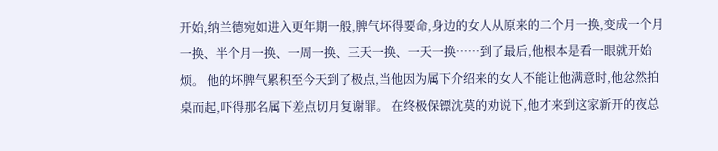开始,纳兰德宛如进入更年期一般,脾气坏得要命,身边的女人从原来的二个月一换,变成一个月一换、半个月一换、一周一换、三天一换、一天一换……到了最后,他根本是看一眼就开始烦。 他的坏脾气累积至今天到了极点,当他因为属下介绍来的女人不能让他满意时,他忿然拍桌而起,吓得那名属下差点切月复谢罪。 在终极保镖沈莫的劝说下,他才来到这家新开的夜总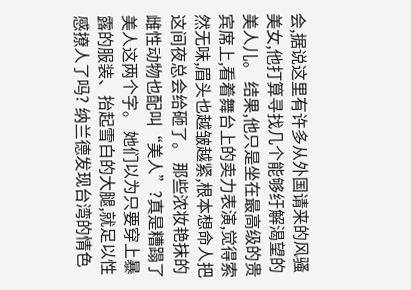会,据说这里有许多从外国请来的风骚美女,他打算寻找几个能够纡解渴望的美人儿。 结果,他只是坐在最高级的贵宾席上,看着舞台上的卖力表演,觉得索然无味,眉头也越皱越紧,根本想命人把这间夜总会给砸了。 那些浓妆艳抹的雌性动物也配叫“美人”?真是糟蹋了美人这两个字。 她们以为只要穿上暴露的服装、抬起雪白的大腿,就足以性感撩人了吗? 纳兰德发现台湾的情色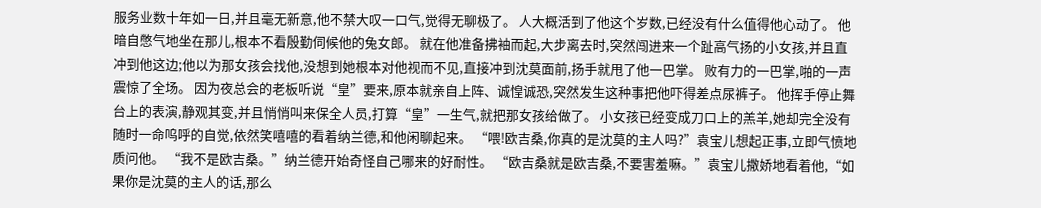服务业数十年如一日,并且毫无新意,他不禁大叹一口气,觉得无聊极了。 人大概活到了他这个岁数,已经没有什么值得他心动了。 他暗自憋气地坐在那儿,根本不看殷勤伺候他的兔女郎。 就在他准备拂袖而起,大步离去时,突然闯进来一个趾高气扬的小女孩,并且直冲到他这边;他以为那女孩会找他,没想到她根本对他视而不见,直接冲到沈莫面前,扬手就甩了他一巴掌。 败有力的一巴掌,啪的一声震惊了全场。 因为夜总会的老板听说“皇”要来,原本就亲自上阵、诚惶诚恐,突然发生这种事把他吓得差点尿裤子。 他挥手停止舞台上的表演,静观其变,并且悄悄叫来保全人员,打算“皇”一生气,就把那女孩给做了。 小女孩已经变成刀口上的羔羊,她却完全没有随时一命呜呼的自觉,依然笑嘻嘻的看着纳兰德,和他闲聊起来。 “喂!欧吉桑,你真的是沈莫的主人吗?”袁宝儿想起正事,立即气愤地质问他。 “我不是欧吉桑。”纳兰德开始奇怪自己哪来的好耐性。 “欧吉桑就是欧吉桑,不要害羞嘛。”袁宝儿撒娇地看着他,“如果你是沈莫的主人的话,那么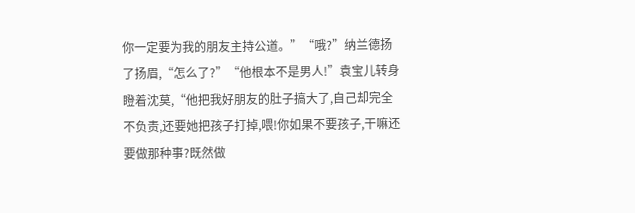你一定要为我的朋友主持公道。”“哦?”纳兰德扬了扬眉,“怎么了?”“他根本不是男人!”袁宝儿转身瞪着沈莫,“他把我好朋友的肚子搞大了,自己却完全不负责,还要她把孩子打掉,喂!你如果不要孩子,干嘛还要做那种事?既然做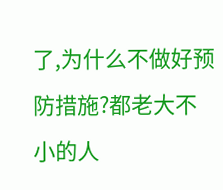了,为什么不做好预防措施?都老大不小的人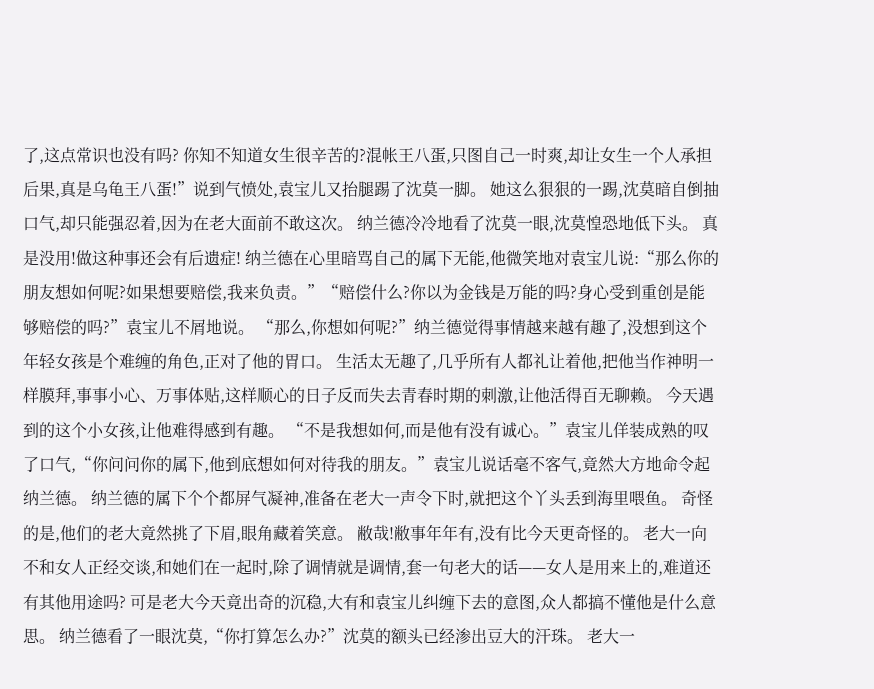了,这点常识也没有吗? 你知不知道女生很辛苦的?混帐王八蛋,只图自己一时爽,却让女生一个人承担后果,真是乌龟王八蛋!”说到气愤处,袁宝儿又抬腿踢了沈莫一脚。 她这么狠狠的一踢,沈莫暗自倒抽口气,却只能强忍着,因为在老大面前不敢这次。 纳兰德冷冷地看了沈莫一眼,沈莫惶恐地低下头。 真是没用!做这种事还会有后遗症! 纳兰德在心里暗骂自己的属下无能,他微笑地对袁宝儿说:“那么你的朋友想如何呢?如果想要赔偿,我来负责。”“赔偿什么?你以为金钱是万能的吗?身心受到重创是能够赔偿的吗?”袁宝儿不屑地说。 “那么,你想如何呢?”纳兰德觉得事情越来越有趣了,没想到这个年轻女孩是个难缠的角色,正对了他的胃口。 生活太无趣了,几乎所有人都礼让着他,把他当作神明一样膜拜,事事小心、万事体贴,这样顺心的日子反而失去青春时期的刺激,让他活得百无聊赖。 今天遇到的这个小女孩,让他难得感到有趣。 “不是我想如何,而是他有没有诚心。”袁宝儿佯装成熟的叹了口气,“你问问你的属下,他到底想如何对待我的朋友。”袁宝儿说话毫不客气,竟然大方地命令起纳兰德。 纳兰德的属下个个都屏气凝神,准备在老大一声令下时,就把这个丫头丢到海里喂鱼。 奇怪的是,他们的老大竟然挑了下眉,眼角藏着笑意。 敝哉!敝事年年有,没有比今天更奇怪的。 老大一向不和女人正经交谈,和她们在一起时,除了调情就是调情,套一句老大的话——女人是用来上的,难道还有其他用途吗? 可是老大今天竟出奇的沉稳,大有和袁宝儿纠缠下去的意图,众人都搞不懂他是什么意思。 纳兰德看了一眼沈莫,“你打算怎么办?”沈莫的额头已经渗出豆大的汗珠。 老大一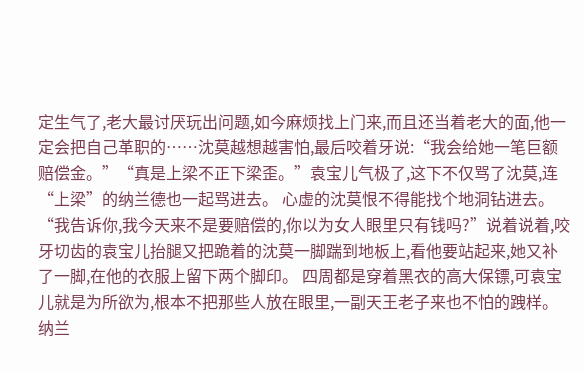定生气了,老大最讨厌玩出问题,如今麻烦找上门来,而且还当着老大的面,他一定会把自己革职的……沈莫越想越害怕,最后咬着牙说:“我会给她一笔巨额赔偿金。”“真是上梁不正下梁歪。”袁宝儿气极了,这下不仅骂了沈莫,连“上梁”的纳兰德也一起骂进去。 心虚的沈莫恨不得能找个地洞钻进去。 “我告诉你,我今天来不是要赔偿的,你以为女人眼里只有钱吗?”说着说着,咬牙切齿的袁宝儿抬腿又把跪着的沈莫一脚踹到地板上,看他要站起来,她又补了一脚,在他的衣服上留下两个脚印。 四周都是穿着黑衣的高大保镖,可袁宝儿就是为所欲为,根本不把那些人放在眼里,一副天王老子来也不怕的跩样。 纳兰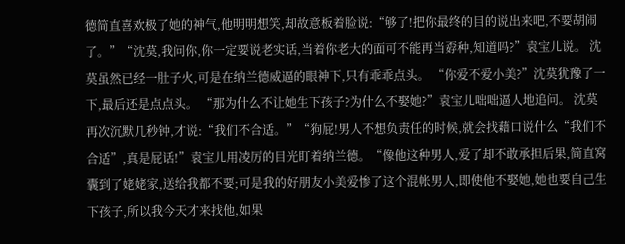德简直喜欢极了她的神气,他明明想笑,却故意板着脸说:“够了!把你最终的目的说出来吧,不要胡闹了。”“沈莫,我问你,你一定要说老实话,当着你老大的面可不能再当孬种,知道吗?”袁宝儿说。 沈莫虽然已经一肚子火,可是在纳兰德威逼的眼神下,只有乖乖点头。 “你爱不爱小美?”沈莫犹豫了一下,最后还是点点头。 “那为什么不让她生下孩子?为什么不娶她?”袁宝儿咄咄逼人地追问。 沈莫再次沉默几秒钟,才说:“我们不合适。”“狗屁!男人不想负责任的时候,就会找藉口说什么“我们不合适”,真是屁话!”袁宝儿用凌厉的目光盯着纳兰德。“像他这种男人,爱了却不敢承担后果,简直窝囊到了姥姥家,送给我都不要;可是我的好朋友小美爱惨了这个混帐男人,即使他不娶她,她也要自己生下孩子,所以我今天才来找他,如果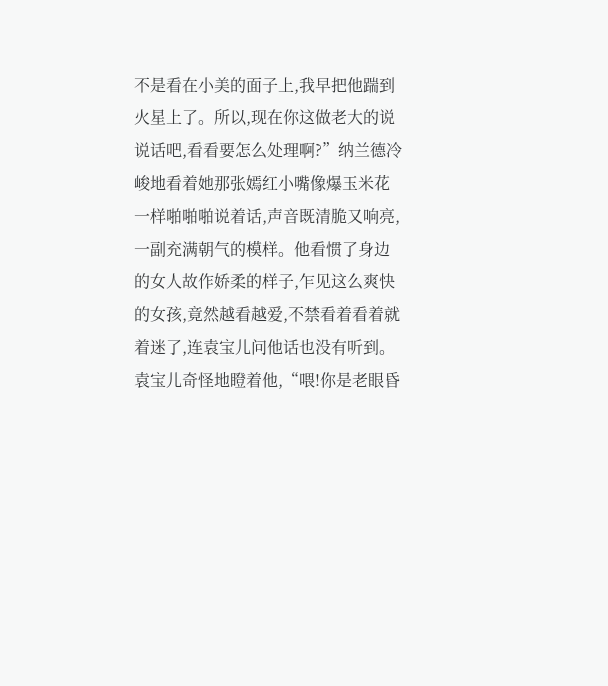不是看在小美的面子上,我早把他踹到火星上了。所以,现在你这做老大的说说话吧,看看要怎么处理啊?”纳兰德冷峻地看着她那张嫣红小嘴像爆玉米花一样啪啪啪说着话,声音既清脆又响亮,一副充满朝气的模样。他看惯了身边的女人故作娇柔的样子,乍见这么爽快的女孩,竟然越看越爱,不禁看着看着就着迷了,连袁宝儿问他话也没有听到。 袁宝儿奇怪地瞪着他,“喂!你是老眼昏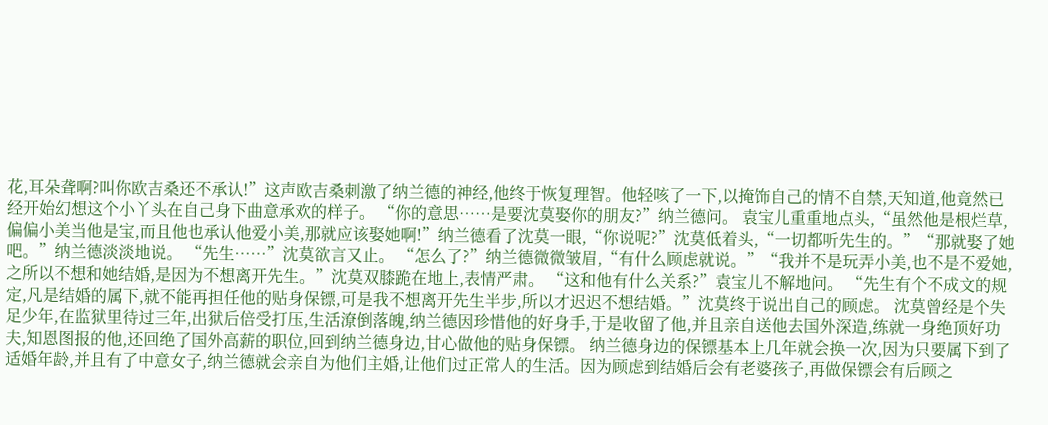花,耳朵聋啊?叫你欧吉桑还不承认!”这声欧吉桑刺激了纳兰德的神经,他终于恢复理智。他轻咳了一下,以掩饰自己的情不自禁,天知道,他竟然已经开始幻想这个小丫头在自己身下曲意承欢的样子。 “你的意思……是要沈莫娶你的朋友?”纳兰德问。 袁宝儿重重地点头,“虽然他是根烂草,偏偏小美当他是宝,而且他也承认他爱小美,那就应该娶她啊!”纳兰德看了沈莫一眼,“你说呢?”沈莫低着头,“一切都听先生的。”“那就娶了她吧。”纳兰德淡淡地说。 “先生……”沈莫欲言又止。 “怎么了?”纳兰德微微皱眉,“有什么顾虑就说。”“我并不是玩弄小美,也不是不爱她,之所以不想和她结婚,是因为不想离开先生。”沈莫双膝跪在地上,表情严肃。 “这和他有什么关系?”袁宝儿不解地问。 “先生有个不成文的规定,凡是结婚的属下,就不能再担任他的贴身保镖,可是我不想离开先生半步,所以才迟迟不想结婚。”沈莫终于说出自己的顾虑。 沈莫曾经是个失足少年,在监狱里待过三年,出狱后倍受打压,生活潦倒落魄,纳兰德因珍惜他的好身手,于是收留了他,并且亲自送他去国外深造,练就一身绝顶好功夫,知恩图报的他,还回绝了国外高薪的职位,回到纳兰德身边,甘心做他的贴身保镖。 纳兰德身边的保镖基本上几年就会换一次,因为只要属下到了适婚年龄,并且有了中意女子,纳兰德就会亲自为他们主婚,让他们过正常人的生活。因为顾虑到结婚后会有老婆孩子,再做保镖会有后顾之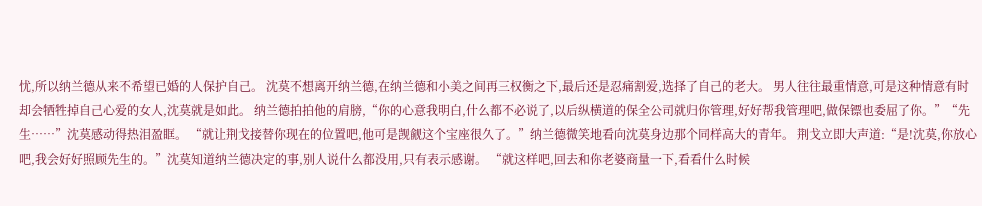忧,所以纳兰德从来不希望已婚的人保护自己。 沈莫不想离开纳兰德,在纳兰德和小美之间再三权衡之下,最后还是忍痛割爱,选择了自己的老大。 男人往往最重情意,可是这种情意有时却会牺牲掉自己心爱的女人,沈莫就是如此。 纳兰德拍拍他的肩膀,“你的心意我明白,什么都不必说了,以后纵横道的保全公司就归你管理,好好帮我管理吧,做保镖也委屈了你。”“先生……”沈莫感动得热泪盈眶。 “就让荆戈接替你现在的位置吧,他可是觊觎这个宝座很久了。”纳兰德微笑地看向沈莫身边那个同样高大的青年。 荆戈立即大声道:“是!沈莫,你放心吧,我会好好照顾先生的。”沈莫知道纳兰德决定的事,别人说什么都没用,只有表示感谢。 “就这样吧,回去和你老婆商量一下,看看什么时候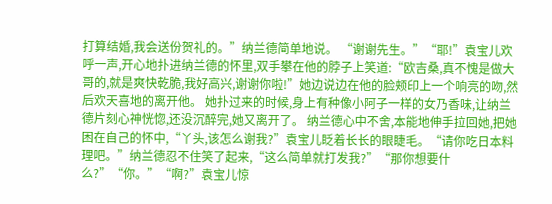打算结婚,我会送份贺礼的。”纳兰德简单地说。 “谢谢先生。”“耶!”袁宝儿欢呼一声,开心地扑进纳兰德的怀里,双手攀在他的脖子上笑道:“欧吉桑,真不愧是做大哥的,就是爽快乾脆,我好高兴,谢谢你啦!”她边说边在他的脸颊印上一个响亮的吻,然后欢天喜地的离开他。 她扑过来的时候,身上有种像小阿子一样的女乃香味,让纳兰德片刻心神恍惚,还没沉醉完,她又离开了。 纳兰德心中不舍,本能地伸手拉回她,把她困在自己的怀中,“丫头,该怎么谢我?”袁宝儿眨着长长的眼睫毛。“请你吃日本料理吧。”纳兰德忍不住笑了起来,“这么简单就打发我?”“那你想要什么?”“你。”“啊?”袁宝儿惊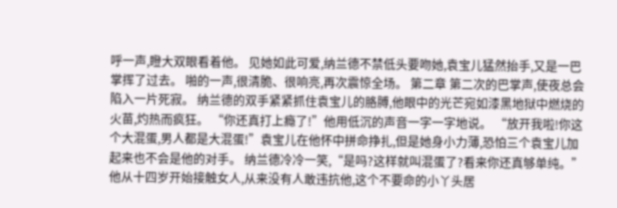呼一声,瞪大双眼看着他。 见她如此可爱,纳兰德不禁低头要吻她,袁宝儿猛然抬手,又是一巴掌挥了过去。 啪的一声,很清脆、很响亮,再次震惊全场。 第二章 第二次的巴掌声,使夜总会陷入一片死寂。 纳兰德的双手紧紧抓住袁宝儿的胳膊,他眼中的光芒宛如漆黑地狱中燃烧的火苗,灼热而疯狂。 “你还真打上瘾了!”他用低沉的声音一字一字地说。 “放开我啦!你这个大混蛋,男人都是大混蛋!”袁宝儿在他怀中拼命挣扎,但是她身小力薄,恐怕三个袁宝儿加起来也不会是他的对手。 纳兰德冷冷一笑,“是吗?这样就叫混蛋了?看来你还真够单纯。”他从十四岁开始接触女人,从来没有人敢违抗他,这个不要命的小丫头居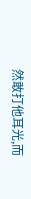然敢打他耳光,而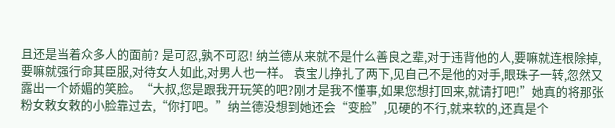且还是当着众多人的面前? 是可忍,孰不可忍! 纳兰德从来就不是什么善良之辈,对于违背他的人,要嘛就连根除掉,要嘛就强行命其臣服,对待女人如此,对男人也一样。 袁宝儿挣扎了两下,见自己不是他的对手,眼珠子一转,忽然又露出一个娇媚的笑脸。“大叔,您是跟我开玩笑的吧?刚才是我不懂事,如果您想打回来,就请打吧!”她真的将那张粉女敕女敕的小脸靠过去,“你打吧。”纳兰德没想到她还会“变脸”,见硬的不行,就来软的,还真是个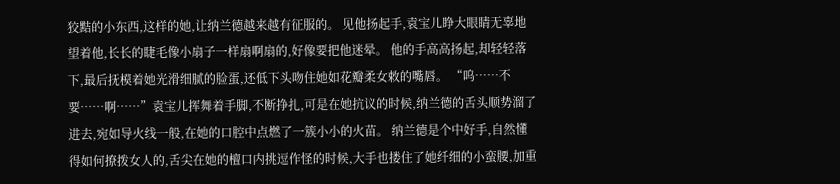狡黠的小东西,这样的她,让纳兰德越来越有征服的。 见他扬起手,袁宝儿睁大眼睛无辜地望着他,长长的睫毛像小扇子一样扇啊扇的,好像要把他迷晕。 他的手高高扬起,却轻轻落下,最后抚模着她光滑细腻的脸蛋,还低下头吻住她如花瓣柔女敕的嘴唇。 “呜……不要……啊……”袁宝儿挥舞着手脚,不断挣扎,可是在她抗议的时候,纳兰德的舌头顺势溜了进去,宛如导火线一般,在她的口腔中点燃了一簇小小的火苗。 纳兰德是个中好手,自然懂得如何撩拨女人的,舌尖在她的檀口内挑逗作怪的时候,大手也搂住了她纤细的小蛮腰,加重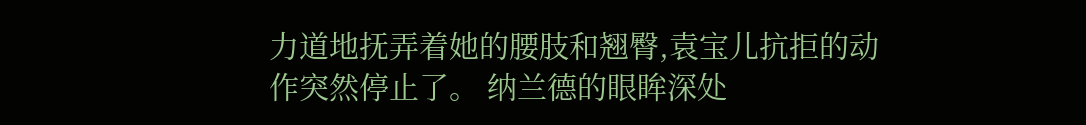力道地抚弄着她的腰肢和翘臀,袁宝儿抗拒的动作突然停止了。 纳兰德的眼眸深处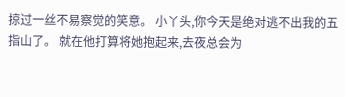掠过一丝不易察觉的笑意。 小丫头,你今天是绝对逃不出我的五指山了。 就在他打算将她抱起来,去夜总会为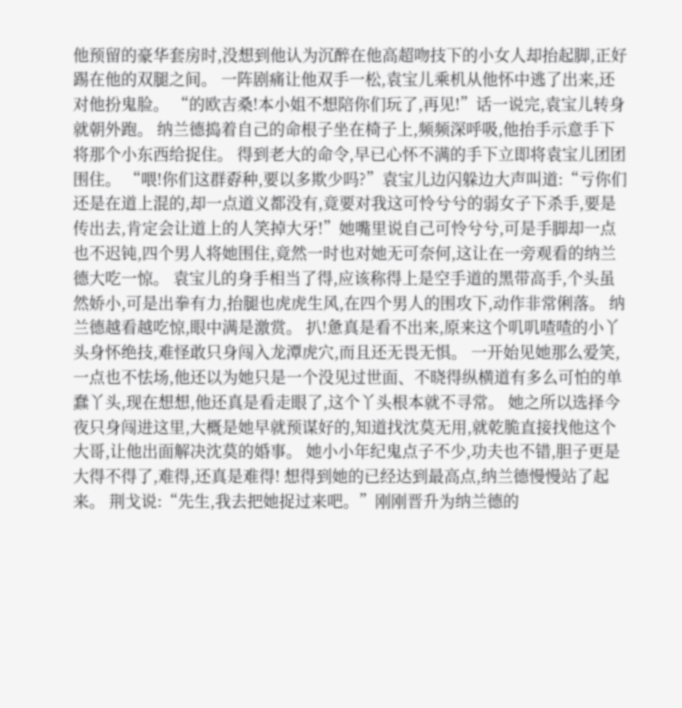他预留的豪华套房时,没想到他认为沉醉在他高超吻技下的小女人却抬起脚,正好踢在他的双腿之间。 一阵剧痛让他双手一松,袁宝儿乘机从他怀中逃了出来,还对他扮鬼脸。 “的欧吉桑!本小姐不想陪你们玩了,再见!”话一说完,袁宝儿转身就朝外跑。 纳兰德捣着自己的命根子坐在椅子上,频频深呼吸,他抬手示意手下将那个小东西给捉住。 得到老大的命令,早已心怀不满的手下立即将袁宝儿团团围住。 “喂!你们这群孬种,要以多欺少吗?”袁宝儿边闪躲边大声叫道:“亏你们还是在道上混的,却一点道义都没有,竟要对我这可怜兮兮的弱女子下杀手,要是传出去,肯定会让道上的人笑掉大牙!”她嘴里说自己可怜兮兮,可是手脚却一点也不迟钝,四个男人将她围住,竟然一时也对她无可奈何,这让在一旁观看的纳兰德大吃一惊。 袁宝儿的身手相当了得,应该称得上是空手道的黑带高手,个头虽然娇小,可是出拳有力,抬腿也虎虎生风,在四个男人的围攻下,动作非常俐落。 纳兰德越看越吃惊,眼中满是激赏。 扒!惫真是看不出来,原来这个叽叽喳喳的小丫头身怀绝技,难怪敢只身闯入龙潭虎穴,而且还无畏无惧。 一开始见她那么爱笑,一点也不怯场,他还以为她只是一个没见过世面、不晓得纵横道有多么可怕的单蠢丫头,现在想想,他还真是看走眼了,这个丫头根本就不寻常。 她之所以选择今夜只身闯进这里,大概是她早就预谋好的,知道找沈莫无用,就乾脆直接找他这个大哥,让他出面解决沈莫的婚事。 她小小年纪鬼点子不少,功夫也不错,胆子更是大得不得了,难得,还真是难得! 想得到她的已经达到最高点,纳兰德慢慢站了起来。 荆戈说:“先生,我去把她捉过来吧。”刚刚晋升为纳兰德的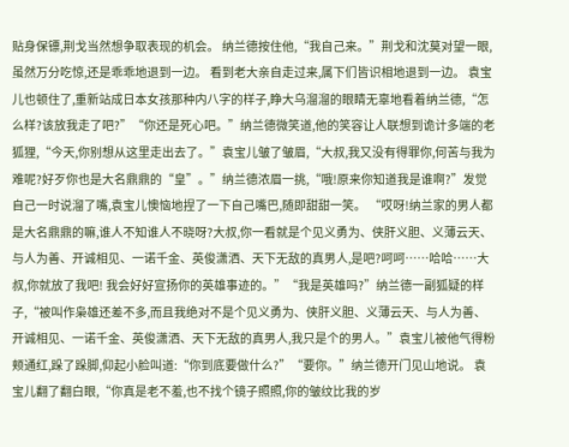贴身保镖,荆戈当然想争取表现的机会。 纳兰德按住他,“我自己来。”荆戈和沈莫对望一眼,虽然万分吃惊,还是乖乖地退到一边。 看到老大亲自走过来,属下们皆识相地退到一边。 袁宝儿也顿住了,重新站成日本女孩那种内八字的样子,睁大乌溜溜的眼睛无辜地看着纳兰德,“怎么样?该放我走了吧?”“你还是死心吧。”纳兰德微笑道,他的笑容让人联想到诡计多端的老狐狸,“今天,你别想从这里走出去了。”袁宝儿皱了皱眉,“大叔,我又没有得罪你,何苦与我为难呢?好歹你也是大名鼎鼎的“皇”。”纳兰德浓眉一挑,“哦!原来你知道我是谁啊?”发觉自己一时说溜了嘴,袁宝儿懊恼地捏了一下自己嘴巴,随即甜甜一笑。 “哎呀!纳兰家的男人都是大名鼎鼎的嘛,谁人不知谁人不晓呀?大叔,你一看就是个见义勇为、侠肝义胆、义薄云天、与人为善、开诚相见、一诺千金、英俊潇洒、天下无敌的真男人,是吧?呵呵……哈哈……大叔,你就放了我吧! 我会好好宣扬你的英雄事迹的。”“我是英雄吗?”纳兰德一副狐疑的样子,“被叫作枭雄还差不多,而且我绝对不是个见义勇为、侠肝义胆、义薄云天、与人为善、开诚相见、一诺千金、英俊潇洒、天下无敌的真男人,我只是个的男人。”袁宝儿被他气得粉颊通红,跺了跺脚,仰起小脸叫道:“你到底要做什么?”“要你。”纳兰德开门见山地说。 袁宝儿翻了翻白眼,“你真是老不羞,也不找个镜子照照,你的皱纹比我的岁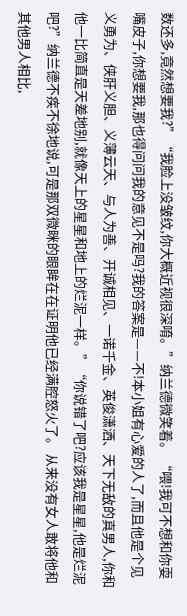数还多,竟然想要我?”“我脸上没皱纹,你大概近视很深唷。”纳兰德微笑着。 “喂!我可不想和你耍嘴皮子,你想要我,那也得问问我的意见不是吗?我的答案是——不!本小姐有心爱的人了,而且他是个见义勇为、侠肝义胆、义薄云天、与人为善、开诚相见、一诺千金、英俊潇洒、天下无敌的真男人,你和他一比简直是天差地别,就像天上的星星和地上的烂泥一样。”“你说错了吧?应该我是星星,他是烂泥吧?”纳兰德不疾不徐地说,可是那双微眯的眼眸在在证明他已经满腔怒火了。 从来没有女人敢将他和其他男人相比,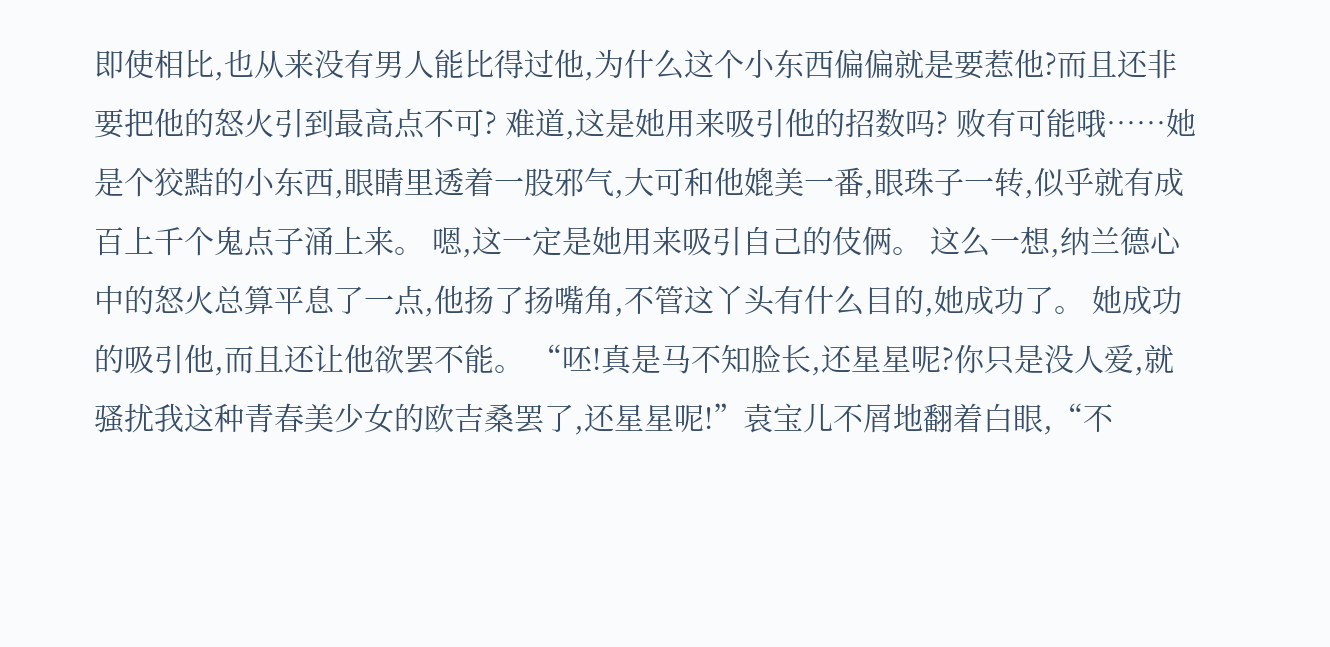即使相比,也从来没有男人能比得过他,为什么这个小东西偏偏就是要惹他?而且还非要把他的怒火引到最高点不可? 难道,这是她用来吸引他的招数吗? 败有可能哦……她是个狡黠的小东西,眼睛里透着一股邪气,大可和他媲美一番,眼珠子一转,似乎就有成百上千个鬼点子涌上来。 嗯,这一定是她用来吸引自己的伎俩。 这么一想,纳兰德心中的怒火总算平息了一点,他扬了扬嘴角,不管这丫头有什么目的,她成功了。 她成功的吸引他,而且还让他欲罢不能。 “呸!真是马不知脸长,还星星呢?你只是没人爱,就骚扰我这种青春美少女的欧吉桑罢了,还星星呢!”袁宝儿不屑地翻着白眼,“不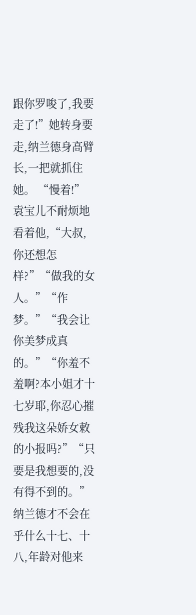跟你罗唆了,我要走了!”她转身要走,纳兰德身高臂长,一把就抓住她。 “慢着!”袁宝儿不耐烦地看着他,“大叔,你还想怎样?”“做我的女人。”“作梦。”“我会让你美梦成真的。”“你羞不羞啊?本小姐才十七岁耶,你忍心摧残我这朵娇女敕的小报吗?”“只要是我想要的,没有得不到的。”纳兰德才不会在乎什么十七、十八,年龄对他来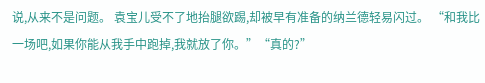说,从来不是问题。 袁宝儿受不了地抬腿欲踢,却被早有准备的纳兰德轻易闪过。 “和我比一场吧,如果你能从我手中跑掉,我就放了你。”“真的?”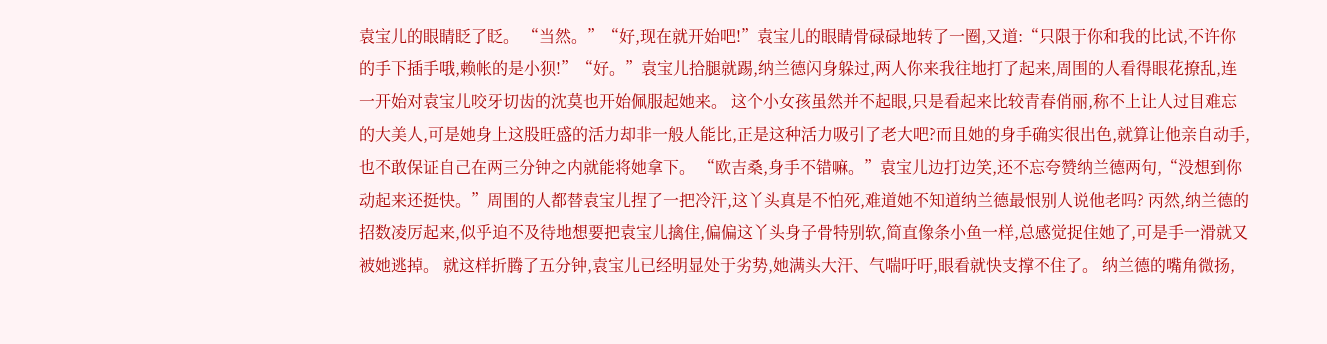袁宝儿的眼睛眨了眨。 “当然。”“好,现在就开始吧!”袁宝儿的眼睛骨碌碌地转了一圈,又道:“只限于你和我的比试,不许你的手下插手哦,赖帐的是小狈!”“好。”袁宝儿拾腿就踢,纳兰德闪身躲过,两人你来我往地打了起来,周围的人看得眼花撩乱,连一开始对袁宝儿咬牙切齿的沈莫也开始佩服起她来。 这个小女孩虽然并不起眼,只是看起来比较青春俏丽,称不上让人过目难忘的大美人,可是她身上这股旺盛的活力却非一般人能比,正是这种活力吸引了老大吧?而且她的身手确实很出色,就算让他亲自动手,也不敢保证自己在两三分钟之内就能将她拿下。 “欧吉桑,身手不错嘛。”袁宝儿边打边笑,还不忘夸赞纳兰德两句,“没想到你动起来还挺快。”周围的人都替袁宝儿捏了一把冷汗,这丫头真是不怕死,难道她不知道纳兰德最恨别人说他老吗? 丙然,纳兰德的招数凌厉起来,似乎迫不及待地想要把袁宝儿擒住,偏偏这丫头身子骨特别软,简直像条小鱼一样,总感觉捉住她了,可是手一滑就又被她逃掉。 就这样折腾了五分钟,袁宝儿已经明显处于劣势,她满头大汗、气喘吁吁,眼看就快支撑不住了。 纳兰德的嘴角微扬,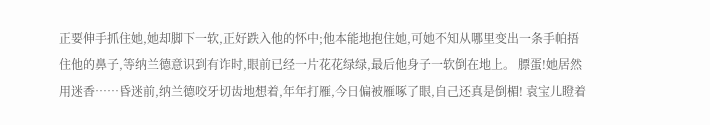正要伸手抓住她,她却脚下一软,正好跌入他的怀中;他本能地抱住她,可她不知从哪里变出一条手帕捂住他的鼻子,等纳兰德意识到有诈时,眼前已经一片花花绿绿,最后他身子一软倒在地上。 膘蛋!她居然用迷香……昏迷前,纳兰德咬牙切齿地想着,年年打雁,今日偏被雁啄了眼,自己还真是倒楣! 袁宝儿瞪着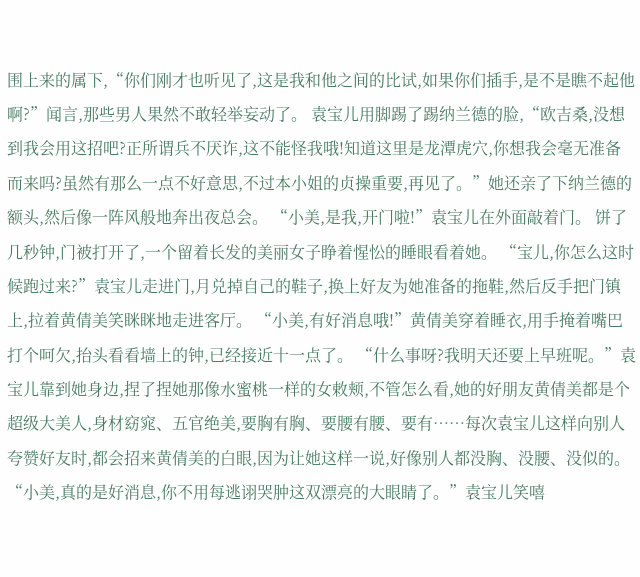围上来的属下,“你们刚才也听见了,这是我和他之间的比试,如果你们插手,是不是瞧不起他啊?”闻言,那些男人果然不敢轻举妄动了。 袁宝儿用脚踢了踢纳兰德的脸,“欧吉桑,没想到我会用这招吧?正所谓兵不厌诈,这不能怪我哦!知道这里是龙潭虎穴,你想我会毫无准备而来吗?虽然有那么一点不好意思,不过本小姐的贞操重要,再见了。”她还亲了下纳兰德的额头,然后像一阵风般地奔出夜总会。 “小美,是我,开门啦!”袁宝儿在外面敲着门。 饼了几秒钟,门被打开了,一个留着长发的美丽女子睁着惺忪的睡眼看着她。 “宝儿,你怎么这时候跑过来?”袁宝儿走进门,月兑掉自己的鞋子,换上好友为她准备的拖鞋,然后反手把门镇上,拉着黄倩美笑眯眯地走进客厅。 “小美,有好消息哦!”黄倩美穿着睡衣,用手掩着嘴巴打个呵欠,抬头看看墙上的钟,已经接近十一点了。 “什么事呀?我明天还要上早班呢。”袁宝儿靠到她身边,捏了捏她那像水蜜桃一样的女敕颊,不管怎么看,她的好朋友黄倩美都是个超级大美人,身材窈窕、五官绝美,要胸有胸、要腰有腰、要有……每次袁宝儿这样向别人夸赞好友时,都会招来黄倩美的白眼,因为让她这样一说,好像别人都没胸、没腰、没似的。 “小美,真的是好消息,你不用每逃诩哭肿这双漂亮的大眼睛了。”袁宝儿笑嘻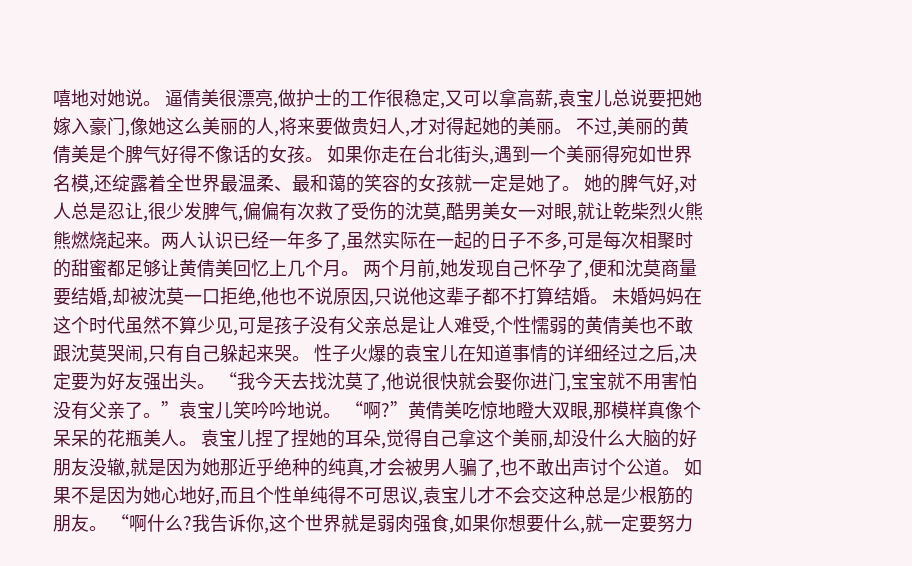嘻地对她说。 逼倩美很漂亮,做护士的工作很稳定,又可以拿高薪,袁宝儿总说要把她嫁入豪门,像她这么美丽的人,将来要做贵妇人,才对得起她的美丽。 不过,美丽的黄倩美是个脾气好得不像话的女孩。 如果你走在台北街头,遇到一个美丽得宛如世界名模,还绽露着全世界最温柔、最和蔼的笑容的女孩就一定是她了。 她的脾气好,对人总是忍让,很少发脾气,偏偏有次救了受伤的沈莫,酷男美女一对眼,就让乾柴烈火熊熊燃烧起来。两人认识已经一年多了,虽然实际在一起的日子不多,可是每次相聚时的甜蜜都足够让黄倩美回忆上几个月。 两个月前,她发现自己怀孕了,便和沈莫商量要结婚,却被沈莫一口拒绝,他也不说原因,只说他这辈子都不打算结婚。 未婚妈妈在这个时代虽然不算少见,可是孩子没有父亲总是让人难受,个性懦弱的黄倩美也不敢跟沈莫哭闹,只有自己躲起来哭。 性子火爆的袁宝儿在知道事情的详细经过之后,决定要为好友强出头。 “我今天去找沈莫了,他说很快就会娶你进门,宝宝就不用害怕没有父亲了。”袁宝儿笑吟吟地说。 “啊?”黄倩美吃惊地瞪大双眼,那模样真像个呆呆的花瓶美人。 袁宝儿捏了捏她的耳朵,觉得自己拿这个美丽,却没什么大脑的好朋友没辙,就是因为她那近乎绝种的纯真,才会被男人骗了,也不敢出声讨个公道。 如果不是因为她心地好,而且个性单纯得不可思议,袁宝儿才不会交这种总是少根筋的朋友。 “啊什么?我告诉你,这个世界就是弱肉强食,如果你想要什么,就一定要努力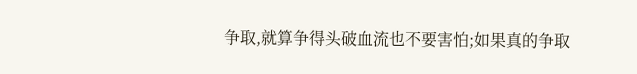争取,就算争得头破血流也不要害怕;如果真的争取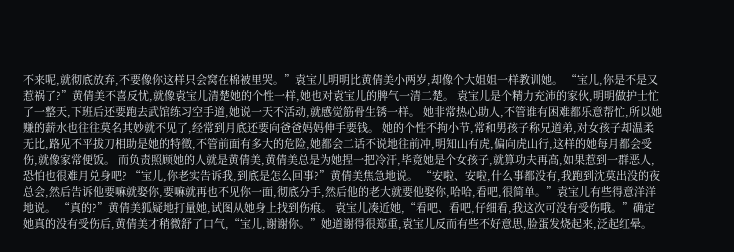不来呢,就彻底放弃,不要像你这样只会窝在棉被里哭。”袁宝儿明明比黄倩美小两岁,却像个大姐姐一样教训她。 “宝儿,你是不是又惹祸了?”黄倩美不喜反忧,就像袁宝儿清楚她的个性一样,她也对袁宝儿的脾气一清二楚。 袁宝儿是个精力充沛的家伙,明明做护士忙了一整天,下班后还要跑去武馆练习空手道,她说一天不活动,就感觉筋骨生锈一样。 她非常热心助人,不管谁有困难都乐意帮忙,所以她赚的薪水也往往莫名其妙就不见了,经常到月底还要向爸爸妈妈伸手要钱。 她的个性不拘小节,常和男孩子称兄道弟,对女孩子却温柔无比,路见不平拔刀相助是她的特徵,不管前面有多大的危险,她都会二话不说地往前冲,明知山有虎,偏向虎山行,这样的她每月都会受伤,就像家常便饭。 而负责照顾她的人就是黄倩美,黄倩美总是为她捏一把冷汗,毕竟她是个女孩子,就算功夫再高,如果惹到一群恶人,恐怕也很难月兑身吧? “宝儿,你老实告诉我,到底是怎么回事?”黄倩美焦急地说。 “安啦、安啦,什么事都没有,我跑到沈莫出没的夜总会,然后告诉他要嘛就娶你,要嘛就再也不见你一面,彻底分手,然后他的老大就要他娶你,哈哈,看吧,很简单。”袁宝儿有些得意洋洋地说。 “真的?”黄倩美狐疑地打量她,试图从她身上找到伤痕。 袁宝儿凑近她,“看吧、看吧,仔细看,我这次可没有受伤哦。”确定她真的没有受伤后,黄倩美才稍微舒了口气,“宝儿,谢谢你。”她道谢得很郑重,袁宝儿反而有些不好意思,脸蛋发烧起来,泛起红晕。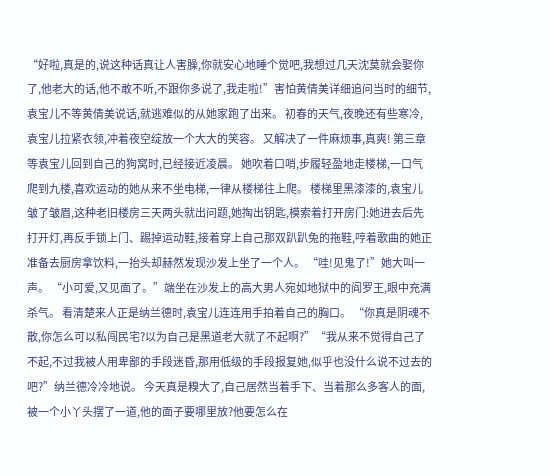“好啦,真是的,说这种话真让人害臊,你就安心地睡个觉吧,我想过几天沈莫就会娶你了,他老大的话,他不敢不听,不跟你多说了,我走啦!”害怕黄倩美详细追问当时的细节,袁宝儿不等黄倩美说话,就逃难似的从她家跑了出来。 初春的天气,夜晚还有些寒冷,袁宝儿拉紧衣领,冲着夜空绽放一个大大的笑容。 又解决了一件麻烦事,真爽! 第三章 等袁宝儿回到自己的狗窝时,已经接近凌晨。 她吹着口哨,步履轻盈地走楼梯,一口气爬到九楼,喜欢运动的她从来不坐电梯,一律从楼梯往上爬。 楼梯里黑漆漆的,袁宝儿皱了皱眉,这种老旧楼房三天两头就出问题,她掏出钥匙,模索着打开房门:她进去后先打开灯,再反手锁上门、踢掉运动鞋,接着穿上自己那双趴趴兔的拖鞋,哼着歌曲的她正准备去厨房拿饮料,一抬头却赫然发现沙发上坐了一个人。 “哇!见鬼了!”她大叫一声。 “小可爱,又见面了。”端坐在沙发上的高大男人宛如地狱中的阎罗王,眼中充满杀气。 看清楚来人正是纳兰德时,袁宝儿连连用手拍着自己的胸口。 “你真是阴魂不散,你怎么可以私闯民宅?以为自己是黑道老大就了不起啊?”“我从来不觉得自己了不起,不过我被人用卑鄙的手段迷昏,那用低级的手段报复她,似乎也没什么说不过去的吧?”纳兰德冷冷地说。 今天真是糗大了,自己居然当着手下、当着那么多客人的面,被一个小丫头摆了一道,他的面子要哪里放?他要怎么在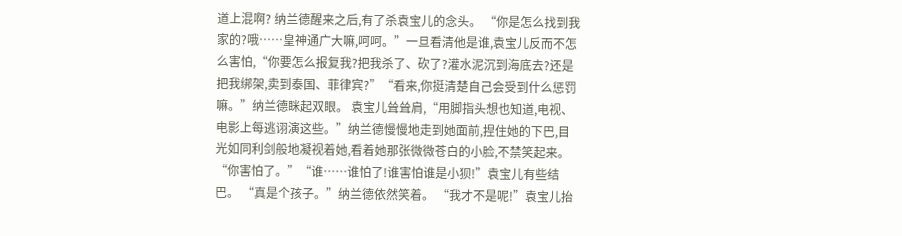道上混啊? 纳兰德醒来之后,有了杀袁宝儿的念头。 “你是怎么找到我家的?哦……皇神通广大嘛,呵呵。”一旦看清他是谁,袁宝儿反而不怎么害怕,“你要怎么报复我?把我杀了、砍了?灌水泥沉到海底去?还是把我绑架,卖到泰国、菲律宾?”“看来,你挺清楚自己会受到什么惩罚嘛。”纳兰德眯起双眼。 袁宝儿耸耸肩,“用脚指头想也知道,电视、电影上每逃诩演这些。”纳兰德慢慢地走到她面前,捏住她的下巴,目光如同利剑般地凝视着她,看着她那张微微苍白的小脸,不禁笑起来。 “你害怕了。”“谁……谁怕了!谁害怕谁是小狈!”袁宝儿有些结巴。 “真是个孩子。”纳兰德依然笑着。 “我才不是呢!”袁宝儿抬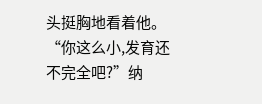头挺胸地看着他。 “你这么小,发育还不完全吧?”纳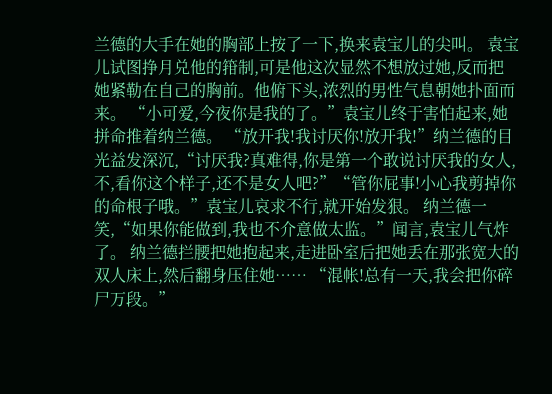兰德的大手在她的胸部上按了一下,换来袁宝儿的尖叫。 袁宝儿试图挣月兑他的箝制,可是他这次显然不想放过她,反而把她紧勒在自己的胸前。他俯下头,浓烈的男性气息朝她扑面而来。 “小可爱,今夜你是我的了。”袁宝儿终于害怕起来,她拼命推着纳兰德。 “放开我!我讨厌你!放开我!”纳兰德的目光益发深沉,“讨厌我?真难得,你是第一个敢说讨厌我的女人,不,看你这个样子,还不是女人吧?”“管你屁事!小心我剪掉你的命根子哦。”袁宝儿哀求不行,就开始发狠。 纳兰德一笑,“如果你能做到,我也不介意做太监。”闻言,袁宝儿气炸了。 纳兰德拦腰把她抱起来,走进卧室后把她丢在那张宽大的双人床上,然后翻身压住她…… “混帐!总有一天,我会把你碎尸万段。”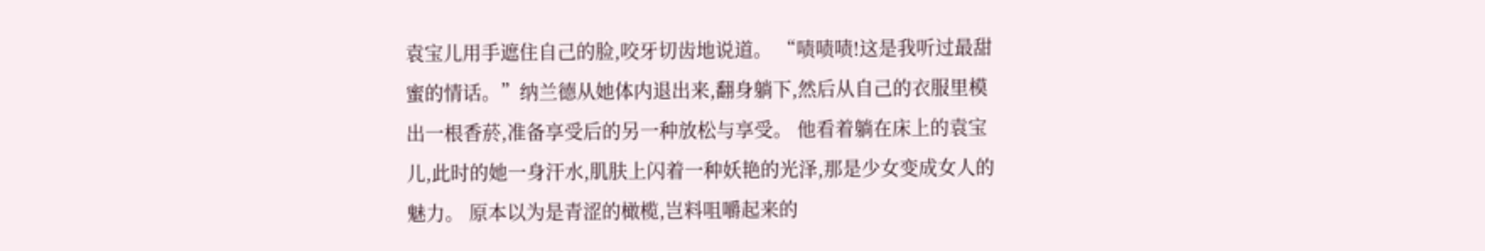袁宝儿用手遮住自己的脸,咬牙切齿地说道。 “啧啧啧!这是我听过最甜蜜的情话。”纳兰德从她体内退出来,翻身躺下,然后从自己的衣服里模出一根香菸,准备享受后的另一种放松与享受。 他看着躺在床上的袁宝儿,此时的她一身汗水,肌肤上闪着一种妖艳的光泽,那是少女变成女人的魅力。 原本以为是青涩的橄榄,岂料咀嚼起来的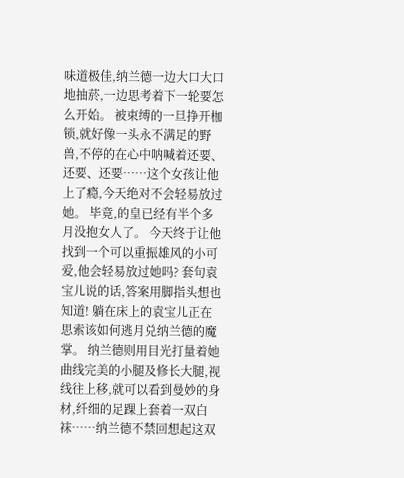味道极佳,纳兰德一边大口大口地抽菸,一边思考着下一轮要怎么开始。 被束缚的一旦挣开枷锁,就好像一头永不满足的野兽,不停的在心中呐喊着还要、还要、还要……这个女孩让他上了瘾,今天绝对不会轻易放过她。 毕竟,的皇已经有半个多月没抱女人了。 今天终于让他找到一个可以重振雄风的小可爱,他会轻易放过她吗? 套句袁宝儿说的话,答案用脚指头想也知道! 躺在床上的袁宝儿正在思索该如何逃月兑纳兰德的魔掌。 纳兰德则用目光打量着她曲线完美的小腿及修长大腿,视线往上移,就可以看到曼妙的身材,纤细的足踝上套着一双白袜……纳兰德不禁回想起这双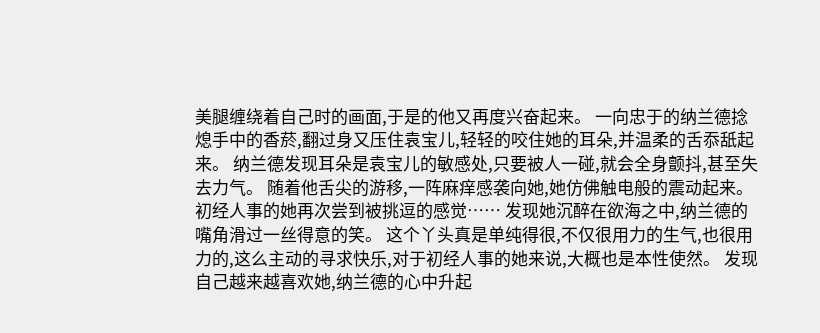美腿缠绕着自己时的画面,于是的他又再度兴奋起来。 一向忠于的纳兰德捻熄手中的香菸,翻过身又压住袁宝儿,轻轻的咬住她的耳朵,并温柔的舌忝舐起来。 纳兰德发现耳朵是袁宝儿的敏感处,只要被人一碰,就会全身颤抖,甚至失去力气。 随着他舌尖的游移,一阵麻痒感袭向她,她仿佛触电般的震动起来。初经人事的她再次尝到被挑逗的感觉…… 发现她沉醉在欲海之中,纳兰德的嘴角滑过一丝得意的笑。 这个丫头真是单纯得很,不仅很用力的生气,也很用力的,这么主动的寻求快乐,对于初经人事的她来说,大概也是本性使然。 发现自己越来越喜欢她,纳兰德的心中升起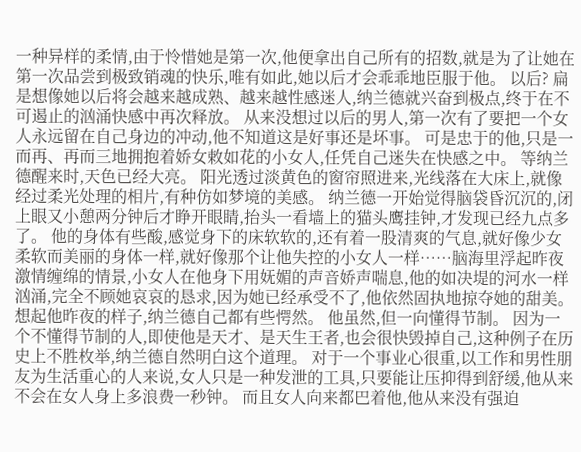一种异样的柔情,由于怜惜她是第一次,他便拿出自己所有的招数,就是为了让她在第一次品尝到极致销魂的快乐,唯有如此,她以后才会乖乖地臣服于他。 以后? 扁是想像她以后将会越来越成熟、越来越性感迷人,纳兰德就兴奋到极点,终于在不可遏止的汹涌快感中再次释放。 从来没想过以后的男人,第一次有了要把一个女人永远留在自己身边的冲动,他不知道这是好事还是坏事。 可是忠于的他,只是一而再、再而三地拥抱着娇女敕如花的小女人,任凭自己迷失在快感之中。 等纳兰德醒来时,天色已经大亮。 阳光透过淡黄色的窗帘照进来,光线落在大床上,就像经过柔光处理的相片,有种仿如梦境的美感。 纳兰德一开始觉得脑袋昏沉沉的,闭上眼又小憩两分钟后才睁开眼睛,抬头一看墙上的猫头鹰挂钟,才发现已经九点多了。 他的身体有些酸,感觉身下的床软软的,还有着一股清爽的气息,就好像少女柔软而美丽的身体一样,就好像那个让他失控的小女人一样……脑海里浮起昨夜激情缠绵的情景,小女人在他身下用妩媚的声音娇声喘息,他的如决堤的河水一样汹涌,完全不顾她哀哀的恳求,因为她已经承受不了,他依然固执地掠夺她的甜美。 想起他昨夜的样子,纳兰德自己都有些愕然。 他虽然,但一向懂得节制。 因为一个不懂得节制的人,即使他是天才、是天生王者,也会很快毁掉自己,这种例子在历史上不胜枚举,纳兰德自然明白这个道理。 对于一个事业心很重,以工作和男性朋友为生活重心的人来说,女人只是一种发泄的工具,只要能让压抑得到舒缓,他从来不会在女人身上多浪费一秒钟。 而且女人向来都巴着他,他从来没有强迫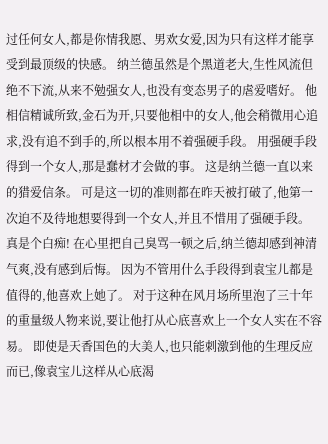过任何女人,都是你情我愿、男欢女爱,因为只有这样才能享受到最顶级的快感。 纳兰德虽然是个黑道老大,生性风流但绝不下流,从来不勉强女人,也没有变态男子的虐爱嗜好。 他相信精诚所致,金石为开,只要他相中的女人,他会稍微用心追求,没有追不到手的,所以根本用不着强硬手段。 用强硬手段得到一个女人,那是蠢材才会做的事。 这是纳兰德一直以来的猎爱信条。 可是这一切的准则都在昨天被打破了,他第一次迫不及待地想要得到一个女人,并且不惜用了强硬手段。 真是个白痴! 在心里把自己臭骂一顿之后,纳兰德却感到神清气爽,没有感到后悔。 因为不管用什么手段得到袁宝儿都是值得的,他喜欢上她了。 对于这种在风月场所里泡了三十年的重量级人物来说,要让他打从心底喜欢上一个女人实在不容易。 即使是天香国色的大美人,也只能刺激到他的生理反应而已,像袁宝儿这样从心底渴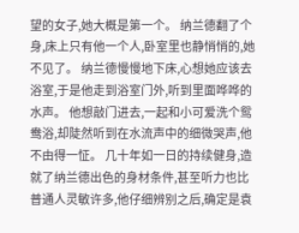望的女子,她大概是第一个。 纳兰德翻了个身,床上只有他一个人,卧室里也静悄悄的,她不见了。 纳兰德慢慢地下床,心想她应该去浴室,于是他走到浴室门外,听到里面哗哗的水声。 他想敲门进去,一起和小可爱洗个鸳鸯浴,却陡然听到在水流声中的细微哭声,他不由得一怔。 几十年如一日的持续健身,造就了纳兰德出色的身材条件,甚至听力也比普通人灵敏许多,他仔细辨别之后,确定是袁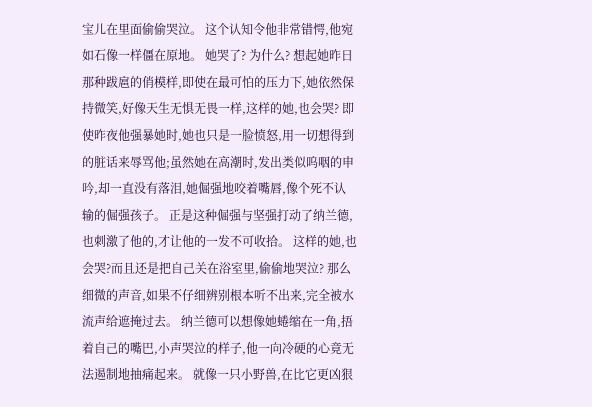宝儿在里面偷偷哭泣。 这个认知令他非常错愕,他宛如石像一样僵在原地。 她哭了? 为什么? 想起她昨日那种跋扈的俏模样,即使在最可怕的压力下,她依然保持微笑,好像天生无惧无畏一样,这样的她,也会哭? 即使昨夜他强暴她时,她也只是一脸愤怒,用一切想得到的脏话来辱骂他;虽然她在高潮时,发出类似呜咽的申吟,却一直没有落泪,她倔强地咬着嘴唇,像个死不认输的倔强孩子。 正是这种倔强与坚强打动了纳兰德,也刺激了他的,才让他的一发不可收拾。 这样的她,也会哭?而且还是把自己关在浴室里,偷偷地哭泣? 那么细微的声音,如果不仔细辨别根本听不出来,完全被水流声给遮掩过去。 纳兰德可以想像她蜷缩在一角,捂着自己的嘴巴,小声哭泣的样子,他一向冷硬的心竟无法遏制地抽痛起来。 就像一只小野兽,在比它更凶狠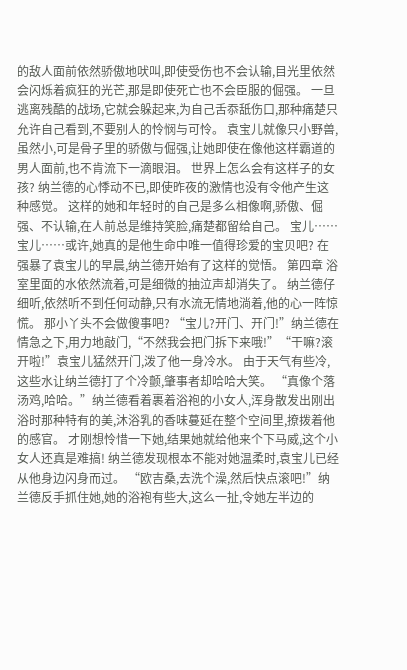的敌人面前依然骄傲地吠叫,即使受伤也不会认输,目光里依然会闪烁着疯狂的光芒,那是即使死亡也不会臣服的倔强。 一旦逃离残酷的战场,它就会躲起来,为自己舌忝舐伤口,那种痛楚只允许自己看到,不要别人的怜悯与可怜。 袁宝儿就像只小野兽,虽然小,可是骨子里的骄傲与倔强,让她即使在像他这样霸道的男人面前,也不肯流下一滴眼泪。 世界上怎么会有这样子的女孩? 纳兰德的心悸动不已,即使昨夜的激情也没有令他产生这种感觉。 这样的她和年轻时的自己是多么相像啊,骄傲、倔强、不认输,在人前总是维持笑脸,痛楚都留给自己。 宝儿……宝儿……或许,她真的是他生命中唯一值得珍爱的宝贝吧? 在强暴了袁宝儿的早晨,纳兰德开始有了这样的觉悟。 第四章 浴室里面的水依然流着,可是细微的抽泣声却消失了。 纳兰德仔细听,依然听不到任何动静,只有水流无情地淌着,他的心一阵惊慌。 那小丫头不会做傻事吧? “宝儿?开门、开门!”纳兰德在情急之下,用力地敲门,“不然我会把门拆下来哦!”“干嘛?滚开啦!”袁宝儿猛然开门,泼了他一身冷水。 由于天气有些冷,这些水让纳兰德打了个冷颤,肇事者却哈哈大笑。 “真像个落汤鸡,哈哈。”纳兰德看着裹着浴袍的小女人,浑身散发出刚出浴时那种特有的美,沐浴乳的香味蔓延在整个空间里,撩拨着他的感官。 才刚想怜惜一下她,结果她就给他来个下马威,这个小女人还真是难搞! 纳兰德发现根本不能对她温柔时,袁宝儿已经从他身边闪身而过。 “欧吉桑,去洗个澡,然后快点滚吧!”纳兰德反手抓住她,她的浴袍有些大,这么一扯,令她左半边的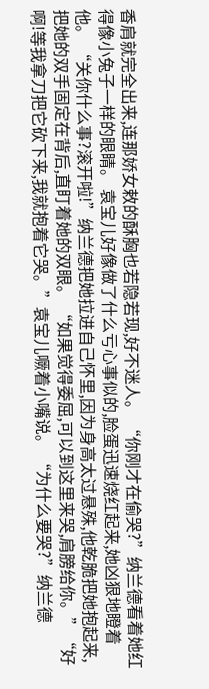香肩就完全出来,连那娇女敕的酥胸也若隐若现,好不迷人。 “你刚才在偷哭?”纳兰德看着她红得像小兔子一样的眼睛。 袁宝儿好像做了什么亏心事似的,脸蛋迅速烧红起来,她凶狠地瞪着他。 “关你什么事?滚开啦!”纳兰德把她拉进自己怀里,因为身高太过悬殊,他乾脆把她抱起来,把她的双手固定在背后,直盯着她的双眼。 “如果觉得委屈,可以到这里来哭,肩膀给你。”“好啊!等我拿刀把它砍下来,我就抱着它哭。”袁宝儿噘着小嘴说。 “为什么要哭?”纳兰德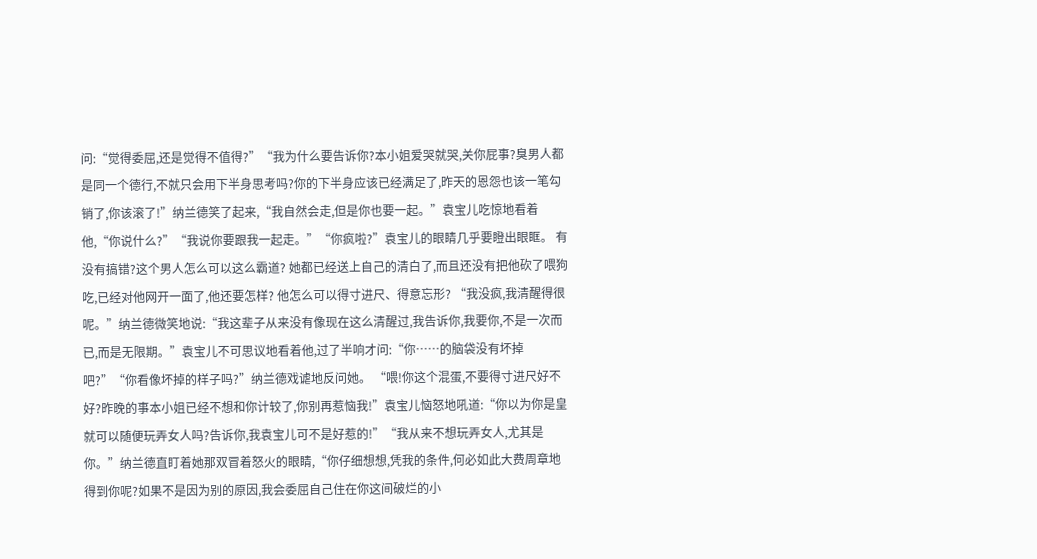问:“觉得委屈,还是觉得不值得?”“我为什么要告诉你?本小姐爱哭就哭,关你屁事?臭男人都是同一个德行,不就只会用下半身思考吗?你的下半身应该已经满足了,昨天的恩怨也该一笔勾销了,你该滚了!”纳兰德笑了起来,“我自然会走,但是你也要一起。”袁宝儿吃惊地看着他,“你说什么?”“我说你要跟我一起走。”“你疯啦?”袁宝儿的眼睛几乎要瞪出眼眶。 有没有搞错?这个男人怎么可以这么霸道? 她都已经送上自己的清白了,而且还没有把他砍了喂狗吃,已经对他网开一面了,他还要怎样? 他怎么可以得寸进尺、得意忘形? “我没疯,我清醒得很呢。”纳兰德微笑地说:“我这辈子从来没有像现在这么清醒过,我告诉你,我要你,不是一次而已,而是无限期。”袁宝儿不可思议地看着他,过了半响才问:“你……的脑袋没有坏掉吧?”“你看像坏掉的样子吗?”纳兰德戏谑地反问她。 “喂!你这个混蛋,不要得寸进尺好不好?昨晚的事本小姐已经不想和你计较了,你别再惹恼我!”袁宝儿恼怒地吼道:“你以为你是皇就可以随便玩弄女人吗?告诉你,我袁宝儿可不是好惹的!”“我从来不想玩弄女人,尤其是你。”纳兰德直盯着她那双冒着怒火的眼睛,“你仔细想想,凭我的条件,何必如此大费周章地得到你呢?如果不是因为别的原因,我会委屈自己住在你这间破烂的小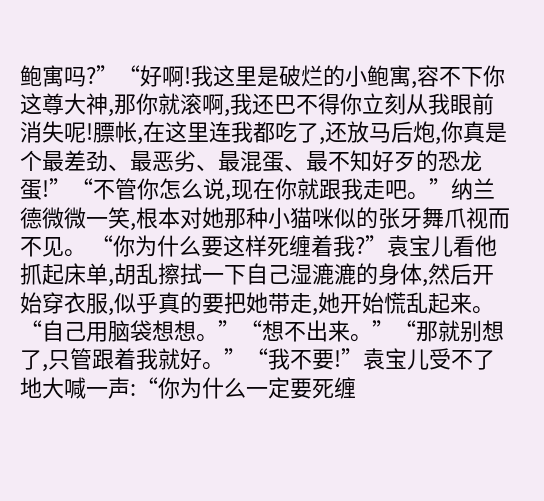鲍寓吗?”“好啊!我这里是破烂的小鲍寓,容不下你这尊大神,那你就滚啊,我还巴不得你立刻从我眼前消失呢!膘帐,在这里连我都吃了,还放马后炮,你真是个最差劲、最恶劣、最混蛋、最不知好歹的恐龙蛋!”“不管你怎么说,现在你就跟我走吧。”纳兰德微微一笑,根本对她那种小猫咪似的张牙舞爪视而不见。 “你为什么要这样死缠着我?”袁宝儿看他抓起床单,胡乱擦拭一下自己湿漉漉的身体,然后开始穿衣服,似乎真的要把她带走,她开始慌乱起来。 “自己用脑袋想想。”“想不出来。”“那就别想了,只管跟着我就好。”“我不要!”袁宝儿受不了地大喊一声:“你为什么一定要死缠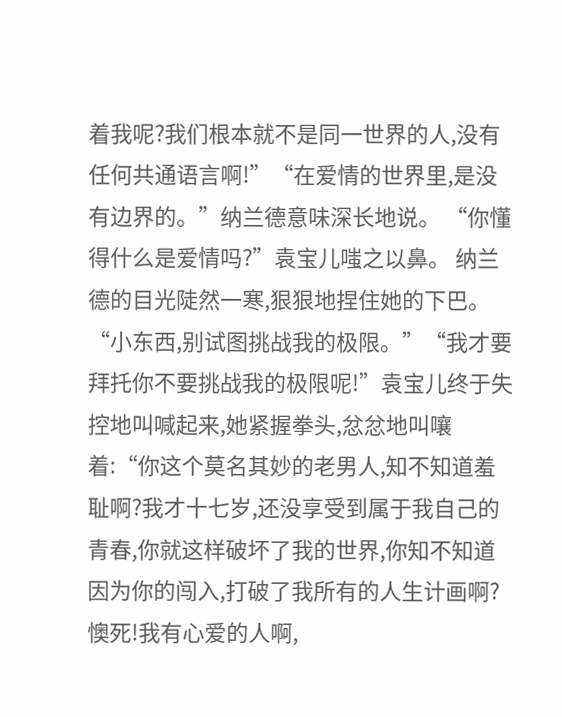着我呢?我们根本就不是同一世界的人,没有任何共通语言啊!”“在爱情的世界里,是没有边界的。”纳兰德意味深长地说。 “你懂得什么是爱情吗?”袁宝儿嗤之以鼻。 纳兰德的目光陡然一寒,狠狠地捏住她的下巴。“小东西,别试图挑战我的极限。”“我才要拜托你不要挑战我的极限呢!”袁宝儿终于失控地叫喊起来,她紧握拳头,忿忿地叫嚷着:“你这个莫名其妙的老男人,知不知道羞耻啊?我才十七岁,还没享受到属于我自己的青春,你就这样破坏了我的世界,你知不知道因为你的闯入,打破了我所有的人生计画啊? 懊死!我有心爱的人啊,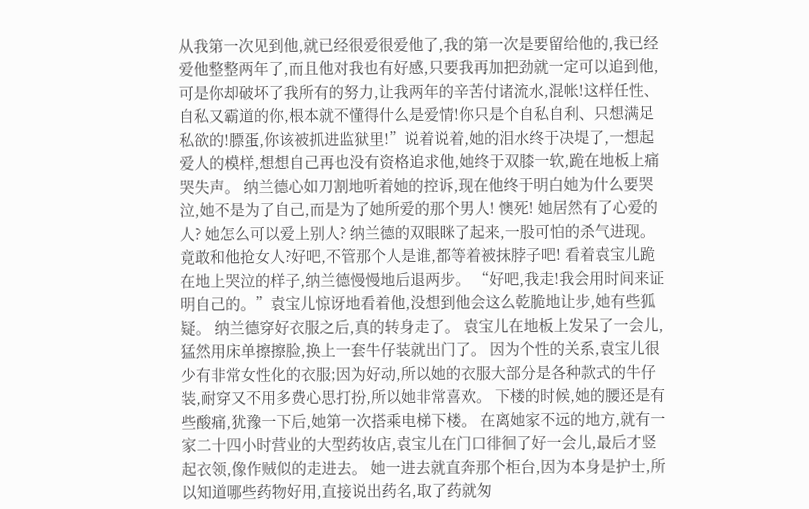从我第一次见到他,就已经很爱很爱他了,我的第一次是要留给他的,我已经爱他整整两年了,而且他对我也有好感,只要我再加把劲就一定可以追到他,可是你却破坏了我所有的努力,让我两年的辛苦付诸流水,混帐!这样任性、自私又霸道的你,根本就不懂得什么是爱情!你只是个自私自利、只想满足私欲的!膘蛋,你该被抓进监狱里!”说着说着,她的泪水终于决堤了,一想起爱人的模样,想想自己再也没有资格追求他,她终于双膝一软,跪在地板上痛哭失声。 纳兰德心如刀割地听着她的控诉,现在他终于明白她为什么要哭泣,她不是为了自己,而是为了她所爱的那个男人! 懊死! 她居然有了心爱的人? 她怎么可以爱上别人? 纳兰德的双眼眯了起来,一股可怕的杀气进现。 竟敢和他抢女人?好吧,不管那个人是谁,都等着被抹脖子吧! 看着袁宝儿跪在地上哭泣的样子,纳兰德慢慢地后退两步。 “好吧,我走!我会用时间来证明自己的。”袁宝儿惊讶地看着他,没想到他会这么乾脆地让步,她有些狐疑。 纳兰德穿好衣服之后,真的转身走了。 袁宝儿在地板上发呆了一会儿,猛然用床单擦擦脸,换上一套牛仔装就出门了。 因为个性的关系,袁宝儿很少有非常女性化的衣服;因为好动,所以她的衣服大部分是各种款式的牛仔装,耐穿又不用多费心思打扮,所以她非常喜欢。 下楼的时候,她的腰还是有些酸痛,犹豫一下后,她第一次搭乘电梯下楼。 在离她家不远的地方,就有一家二十四小时营业的大型药妆店,袁宝儿在门口徘徊了好一会儿,最后才竖起衣领,像作贼似的走进去。 她一进去就直奔那个柜台,因为本身是护士,所以知道哪些药物好用,直接说出药名,取了药就匆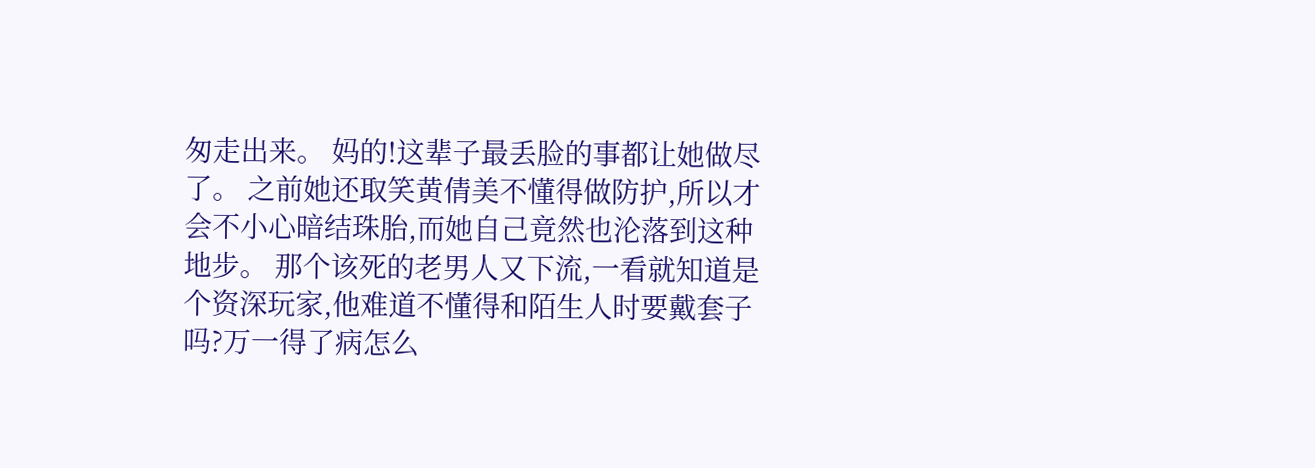匆走出来。 妈的!这辈子最丢脸的事都让她做尽了。 之前她还取笑黄倩美不懂得做防护,所以才会不小心暗结珠胎,而她自己竟然也沦落到这种地步。 那个该死的老男人又下流,一看就知道是个资深玩家,他难道不懂得和陌生人时要戴套子吗?万一得了病怎么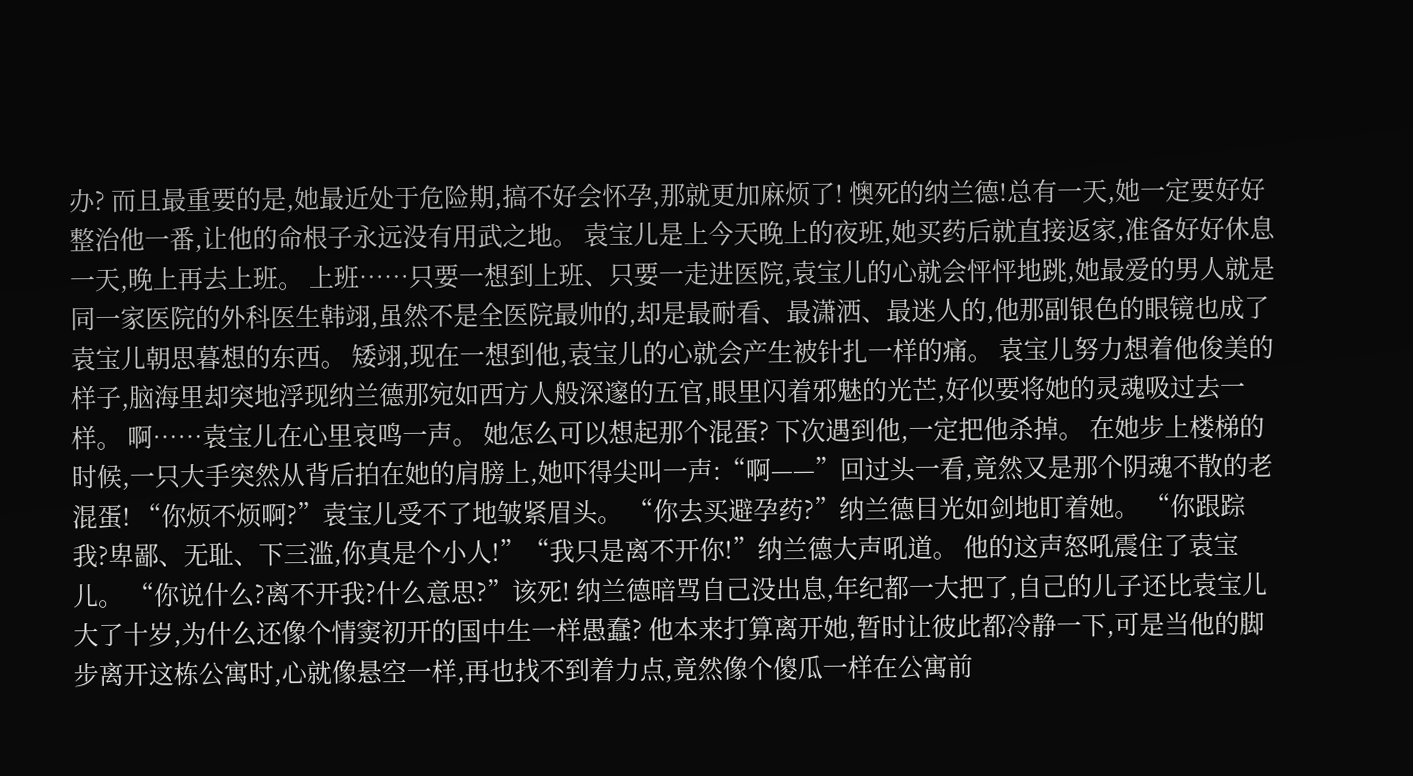办? 而且最重要的是,她最近处于危险期,搞不好会怀孕,那就更加麻烦了! 懊死的纳兰德!总有一天,她一定要好好整治他一番,让他的命根子永远没有用武之地。 袁宝儿是上今天晚上的夜班,她买药后就直接返家,准备好好休息一天,晚上再去上班。 上班……只要一想到上班、只要一走进医院,袁宝儿的心就会怦怦地跳,她最爱的男人就是同一家医院的外科医生韩翊,虽然不是全医院最帅的,却是最耐看、最潇洒、最迷人的,他那副银色的眼镜也成了袁宝儿朝思暮想的东西。 矮翊,现在一想到他,袁宝儿的心就会产生被针扎一样的痛。 袁宝儿努力想着他俊美的样子,脑海里却突地浮现纳兰德那宛如西方人般深邃的五官,眼里闪着邪魅的光芒,好似要将她的灵魂吸过去一样。 啊……袁宝儿在心里哀鸣一声。 她怎么可以想起那个混蛋? 下次遇到他,一定把他杀掉。 在她步上楼梯的时候,一只大手突然从背后拍在她的肩膀上,她吓得尖叫一声:“啊——”回过头一看,竟然又是那个阴魂不散的老混蛋! “你烦不烦啊?”袁宝儿受不了地皱紧眉头。 “你去买避孕药?”纳兰德目光如剑地盯着她。 “你跟踪我?卑鄙、无耻、下三滥,你真是个小人!”“我只是离不开你!”纳兰德大声吼道。 他的这声怒吼震住了袁宝儿。 “你说什么?离不开我?什么意思?”该死! 纳兰德暗骂自己没出息,年纪都一大把了,自己的儿子还比袁宝儿大了十岁,为什么还像个情窦初开的国中生一样愚蠢? 他本来打算离开她,暂时让彼此都冷静一下,可是当他的脚步离开这栋公寓时,心就像悬空一样,再也找不到着力点,竟然像个傻瓜一样在公寓前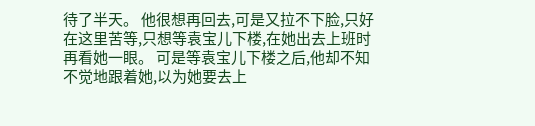待了半天。 他很想再回去,可是又拉不下脸,只好在这里苦等,只想等袁宝儿下楼,在她出去上班时再看她一眼。 可是等袁宝儿下楼之后,他却不知不觉地跟着她,以为她要去上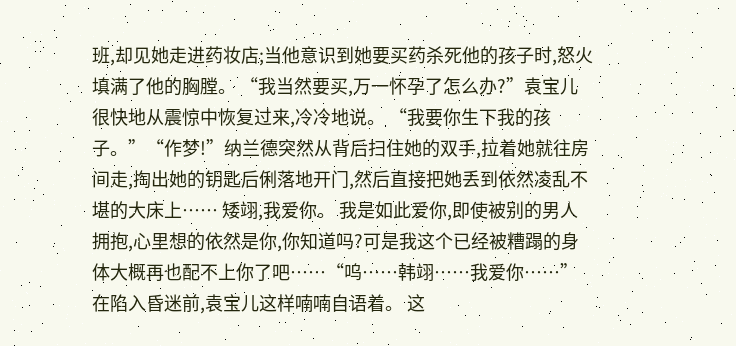班,却见她走进药妆店;当他意识到她要买药杀死他的孩子时,怒火填满了他的胸膛。 “我当然要买,万一怀孕了怎么办?”袁宝儿很快地从震惊中恢复过来,冷冷地说。 “我要你生下我的孩子。”“作梦!”纳兰德突然从背后扫住她的双手,拉着她就往房间走,掏出她的钥匙后俐落地开门,然后直接把她丢到依然凌乱不堪的大床上…… 矮翊,我爱你。 我是如此爱你,即使被别的男人拥抱,心里想的依然是你,你知道吗?可是我这个已经被糟蹋的身体大概再也配不上你了吧……“呜……韩翊……我爱你……”在陷入昏迷前,袁宝儿这样喃喃自语着。 这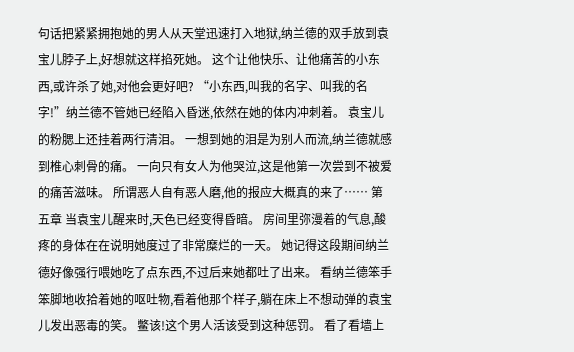句话把紧紧拥抱她的男人从天堂迅速打入地狱,纳兰德的双手放到袁宝儿脖子上,好想就这样掐死她。 这个让他快乐、让他痛苦的小东西,或许杀了她,对他会更好吧? “小东西,叫我的名字、叫我的名字!”纳兰德不管她已经陷入昏迷,依然在她的体内冲刺着。 袁宝儿的粉腮上还挂着两行清泪。 一想到她的泪是为别人而流,纳兰德就感到椎心刺骨的痛。 一向只有女人为他哭泣,这是他第一次尝到不被爱的痛苦滋味。 所谓恶人自有恶人磨,他的报应大概真的来了…… 第五章 当袁宝儿醒来时,天色已经变得昏暗。 房间里弥漫着的气息,酸疼的身体在在说明她度过了非常糜烂的一天。 她记得这段期间纳兰德好像强行喂她吃了点东西,不过后来她都吐了出来。 看纳兰德笨手笨脚地收拾着她的呕吐物,看着他那个样子,躺在床上不想动弹的袁宝儿发出恶毒的笑。 鳖该!这个男人活该受到这种惩罚。 看了看墙上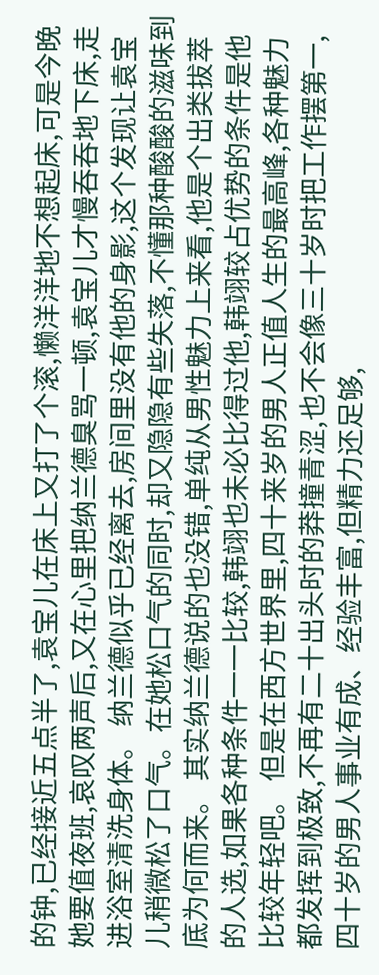的钟,已经接近五点半了,袁宝儿在床上又打了个滚,懒洋洋地不想起床,可是今晚她要值夜班,哀叹两声后,又在心里把纳兰德臭骂一顿,袁宝儿才慢吞吞地下床,走进浴室清洗身体。 纳兰德似乎已经离去,房间里没有他的身影,这个发现让袁宝儿稍微松了口气。在她松口气的同时,却又隐隐有些失落,不懂那种酸酸的滋味到底为何而来。 其实纳兰德说的也没错,单纯从男性魅力上来看,他是个出类拔萃的人选,如果各种条件一一比较,韩翊也未必比得过他,韩翊较占优势的条件是他比较年轻吧。 但是在西方世界里,四十来岁的男人正值人生的最高峰,各种魅力都发挥到极致,不再有二十出头时的莽撞青涩,也不会像三十岁时把工作摆第一,四十岁的男人事业有成、经验丰富,但精力还足够,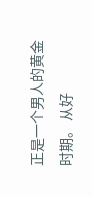正是一个男人的黄金时期。 从好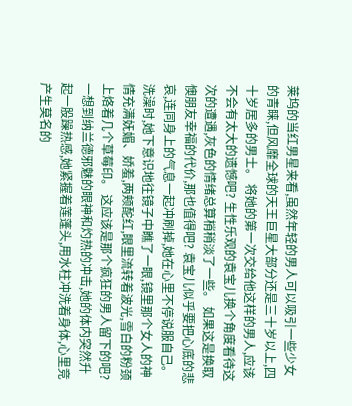莱坞的当红男星来看,虽然年轻的男人可以吸引一些少女的青睐,但风靡全球的天王巨星大部分还是三十岁以上,四十岁居多的男士。 将她的第一次交给他这样的男人,应该不会有太大的遗憾吧? 生性乐观的袁宝儿换个角度看待这次的遭遇,灰色的情绪总算梢稍淡了一些。 如果这是换取懊朋友幸福的代价,那也值得吧? 袁宝儿似乎要把心底的悲哀,连同身上的气息一起冲刷掉,她在心里不停说服自己。 洗澡时,她下意识地往镜子中瞧了一眼,镜里那个女人的神情充满妩媚、娇羞,两颊酡红,眼里流转着波光,雪白的粉颈上烙着几个草莓印。 这应该是那个疯狂的男人留下的吧? 一想到纳兰德邪魅的眼神和灼热的冲击,她的体内突然升起一股躁热感,她紧握着莲蓬头,用水柱冲洗着身体,心里竞产生莫名的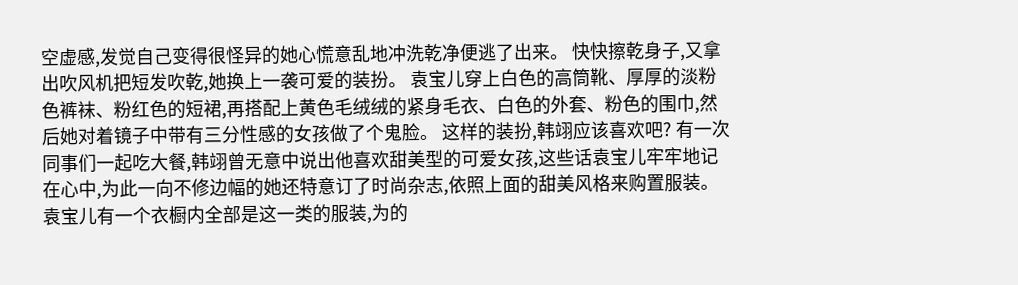空虚感,发觉自己变得很怪异的她心慌意乱地冲洗乾净便逃了出来。 快快擦乾身子,又拿出吹风机把短发吹乾,她换上一袭可爱的装扮。 袁宝儿穿上白色的高筒靴、厚厚的淡粉色裤袜、粉红色的短裙,再搭配上黄色毛绒绒的紧身毛衣、白色的外套、粉色的围巾,然后她对着镜子中带有三分性感的女孩做了个鬼脸。 这样的装扮,韩翊应该喜欢吧? 有一次同事们一起吃大餐,韩翊曾无意中说出他喜欢甜美型的可爱女孩,这些话袁宝儿牢牢地记在心中,为此一向不修边幅的她还特意订了时尚杂志,依照上面的甜美风格来购置服装。 袁宝儿有一个衣橱内全部是这一类的服装,为的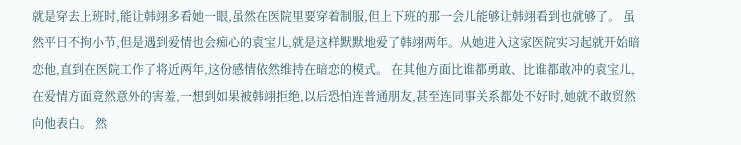就是穿去上班时,能让韩翊多看她一眼,虽然在医院里要穿着制服,但上下班的那一会儿能够让韩翊看到也就够了。 虽然平日不拘小节,但是遇到爱情也会痴心的袁宝儿,就是这样默默地爱了韩翊两年。从她进入这家医院实习起就开始暗恋他,直到在医院工作了将近两年,这份感情依然维持在暗恋的模式。 在其他方面比谁都勇敢、比谁都敢冲的袁宝儿,在爱情方面竟然意外的害羞,一想到如果被韩翊拒绝,以后恐怕连普通朋友,甚至连同事关系都处不好时,她就不敢贸然向他表白。 然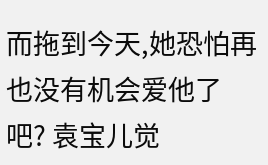而拖到今天,她恐怕再也没有机会爱他了吧? 袁宝儿觉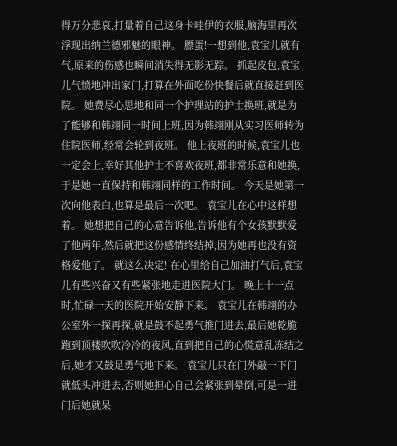得万分悲哀,打量着自己这身卡哇伊的衣服,脑海里再次浮现出纳兰德邪魅的眼神。 膘蛋!一想到他,袁宝儿就有气,原来的伤感也瞬间消失得无影无踪。 抓起皮包,袁宝儿气愤地冲出家门,打算在外面吃份快餐后就直接赶到医院。 她费尽心思地和同一个护理站的护士换班,就是为了能够和韩翊同一时间上班,因为韩翊刚从实习医师转为住院医师,经常会轮到夜班。 他上夜班的时候,袁宝儿也一定会上,幸好其他护士不喜欢夜班,都非常乐意和她换,于是她一直保持和韩翊同样的工作时间。 今天是她第一次向他表白,也算是最后一次吧。 袁宝儿在心中这样想着。 她想把自己的心意告诉他,告诉他有个女孩默默爱了他两年,然后就把这份感情终结掉,因为她再也没有资格爱他了。 就这么决定! 在心里给自己加油打气后,袁宝儿有些兴奋又有些紧张地走进医院大门。 晚上十一点时,忙碌一天的医院开始安静下来。 袁宝儿在韩翊的办公室外一探再探,就是鼓不起勇气推门进去,最后她乾脆跑到顶楼吹吹冷冷的夜风,直到把自己的心慌意乱冻结之后,她才又鼓足勇气地下来。 袁宝儿只在门外敲一下门就低头冲进去,否则她担心自己会紧张到晕倒,可是一进门后她就呆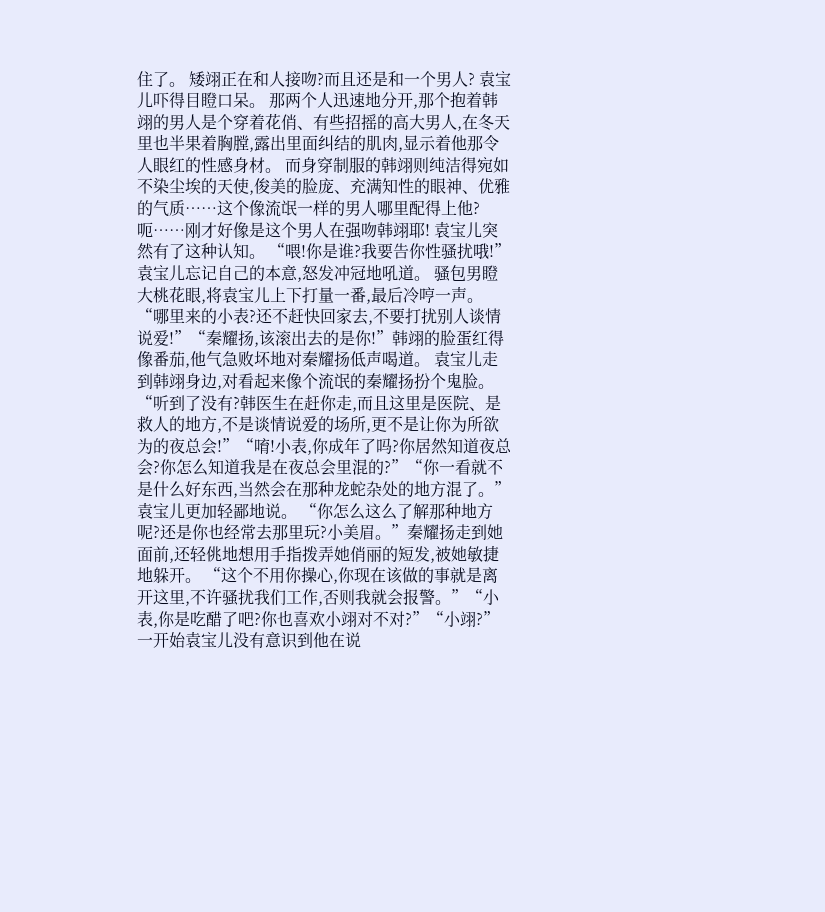住了。 矮翊正在和人接吻?而且还是和一个男人? 袁宝儿吓得目瞪口呆。 那两个人迅速地分开,那个抱着韩翊的男人是个穿着花俏、有些招摇的高大男人,在冬天里也半果着胸膛,露出里面纠结的肌肉,显示着他那令人眼红的性感身材。 而身穿制服的韩翊则纯洁得宛如不染尘埃的天使,俊美的脸庞、充满知性的眼神、优雅的气质……这个像流氓一样的男人哪里配得上他? 呃……刚才好像是这个男人在强吻韩翊耶! 袁宝儿突然有了这种认知。 “喂!你是谁?我要告你性骚扰哦!”袁宝儿忘记自己的本意,怒发冲冠地吼道。 骚包男瞪大桃花眼,将袁宝儿上下打量一番,最后冷哼一声。 “哪里来的小表?还不赶快回家去,不要打扰别人谈情说爱!”“秦耀扬,该滚出去的是你!”韩翊的脸蛋红得像番茄,他气急败坏地对秦耀扬低声喝道。 袁宝儿走到韩翊身边,对看起来像个流氓的秦耀扬扮个鬼脸。 “听到了没有?韩医生在赶你走,而且这里是医院、是救人的地方,不是谈情说爱的场所,更不是让你为所欲为的夜总会!”“唷!小表,你成年了吗?你居然知道夜总会?你怎么知道我是在夜总会里混的?”“你一看就不是什么好东西,当然会在那种龙蛇杂处的地方混了。”袁宝儿更加轻鄙地说。 “你怎么这么了解那种地方呢?还是你也经常去那里玩?小美眉。”秦耀扬走到她面前,还轻佻地想用手指拨弄她俏丽的短发,被她敏捷地躲开。 “这个不用你操心,你现在该做的事就是离开这里,不许骚扰我们工作,否则我就会报警。”“小表,你是吃醋了吧?你也喜欢小翊对不对?”“小翊?”一开始袁宝儿没有意识到他在说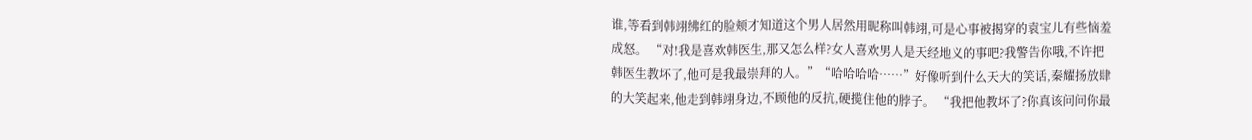谁,等看到韩翊绋红的脸颊才知道这个男人居然用昵称叫韩翊,可是心事被揭穿的袁宝儿有些恼羞成怒。 “对!我是喜欢韩医生,那又怎么样?女人喜欢男人是天经地义的事吧?我警告你哦,不许把韩医生教坏了,他可是我最崇拜的人。”“哈哈哈哈……”好像听到什么天大的笑话,秦耀扬放肆的大笑起来,他走到韩翊身边,不顾他的反抗,硬揽住他的脖子。 “我把他教坏了?你真该问问你最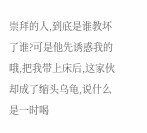崇拜的人,到底是谁教坏了谁?可是他先诱惑我的哦,把我带上床后,这家伙却成了缩头乌龟,说什么是一时喝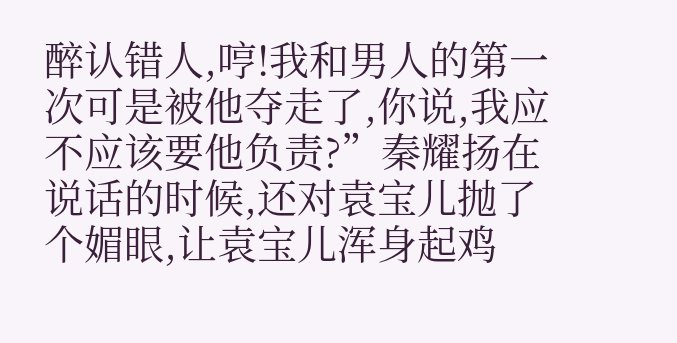醉认错人,哼!我和男人的第一次可是被他夺走了,你说,我应不应该要他负责?”秦耀扬在说话的时候,还对袁宝儿抛了个媚眼,让袁宝儿浑身起鸡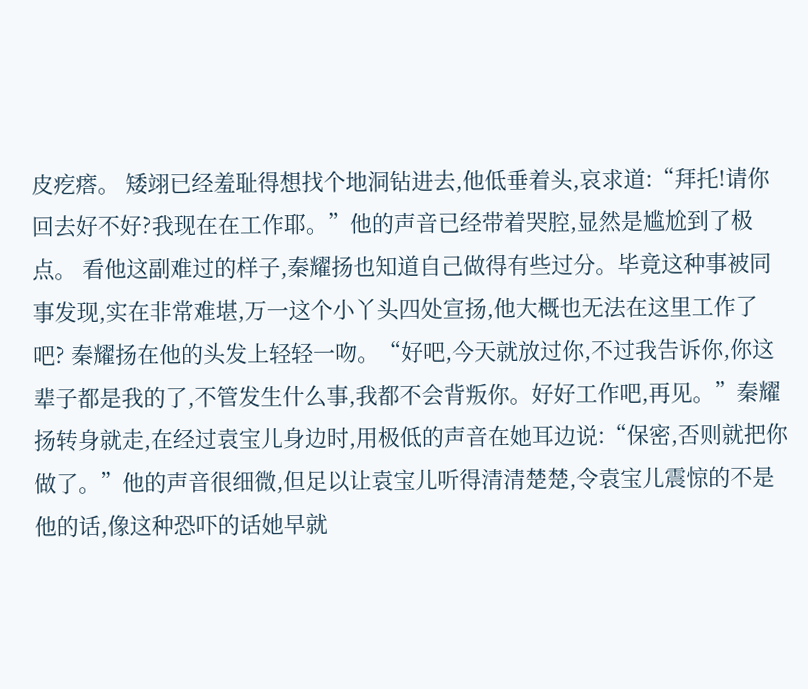皮疙瘩。 矮翊已经羞耻得想找个地洞钻进去,他低垂着头,哀求道:“拜托!请你回去好不好?我现在在工作耶。”他的声音已经带着哭腔,显然是尴尬到了极点。 看他这副难过的样子,秦耀扬也知道自己做得有些过分。毕竟这种事被同事发现,实在非常难堪,万一这个小丫头四处宣扬,他大概也无法在这里工作了吧? 秦耀扬在他的头发上轻轻一吻。“好吧,今天就放过你,不过我告诉你,你这辈子都是我的了,不管发生什么事,我都不会背叛你。好好工作吧,再见。”秦耀扬转身就走,在经过袁宝儿身边时,用极低的声音在她耳边说:“保密,否则就把你做了。”他的声音很细微,但足以让袁宝儿听得清清楚楚,令袁宝儿震惊的不是他的话,像这种恐吓的话她早就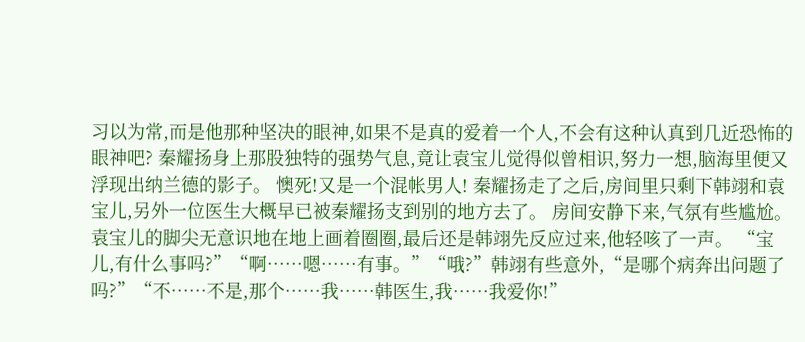习以为常,而是他那种坚决的眼神,如果不是真的爱着一个人,不会有这种认真到几近恐怖的眼神吧? 秦耀扬身上那股独特的强势气息,竟让袁宝儿觉得似曾相识,努力一想,脑海里便又浮现出纳兰德的影子。 懊死!又是一个混帐男人! 秦耀扬走了之后,房间里只剩下韩翊和袁宝儿,另外一位医生大概早已被秦耀扬支到别的地方去了。 房间安静下来,气氛有些尴尬。 袁宝儿的脚尖无意识地在地上画着圈圈,最后还是韩翊先反应过来,他轻咳了一声。 “宝儿,有什么事吗?”“啊……嗯……有事。”“哦?”韩翊有些意外,“是哪个病奔出问题了吗?”“不……不是,那个……我……韩医生,我……我爱你!”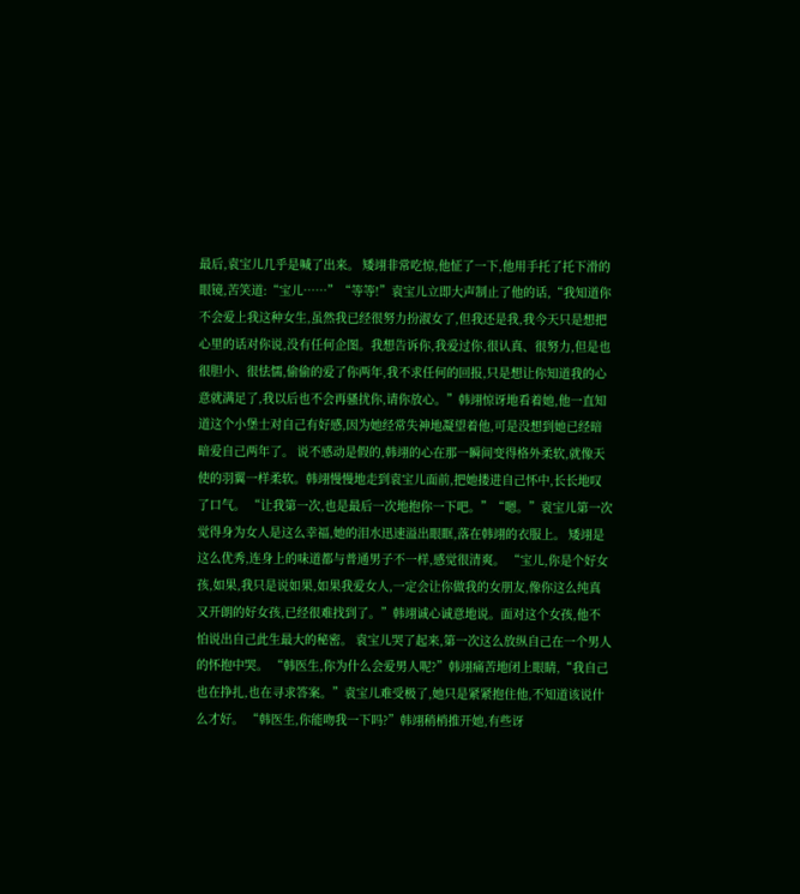最后,袁宝儿几乎是喊了出来。 矮翊非常吃惊,他怔了一下,他用手托了托下滑的眼镜,苦笑道:“宝儿……”“等等!”袁宝儿立即大声制止了他的话,“我知道你不会爱上我这种女生,虽然我已经很努力扮淑女了,但我还是我,我今天只是想把心里的话对你说,没有任何企图。我想告诉你,我爱过你,很认真、很努力,但是也很胆小、很怯懦,偷偷的爱了你两年,我不求任何的回报,只是想让你知道我的心意就满足了,我以后也不会再骚扰你,请你放心。”韩翊惊讶地看着她,他一直知道这个小堡士对自己有好感,因为她经常失神地凝望着他,可是没想到她已经暗暗爱自己两年了。 说不感动是假的,韩翊的心在那一瞬间变得格外柔软,就像天使的羽翼一样柔软。韩翊慢慢地走到袁宝儿面前,把她搂进自己怀中,长长地叹了口气。 “让我第一次,也是最后一次地抱你一下吧。”“嗯。”袁宝儿第一次觉得身为女人是这么幸福,她的泪水迅速溢出眼眶,落在韩翊的衣服上。 矮翊是这么优秀,连身上的味道都与普通男子不一样,感觉很清爽。 “宝儿,你是个好女孩,如果,我只是说如果,如果我爱女人,一定会让你做我的女朋友,像你这么纯真又开朗的好女孩,已经很难找到了。”韩翊诚心诚意地说。面对这个女孩,他不怕说出自己此生最大的秘密。 袁宝儿哭了起来,第一次这么放纵自己在一个男人的怀抱中哭。 “韩医生,你为什么会爱男人呢?”韩翊痛苦地闭上眼睛,“我自己也在挣扎,也在寻求答案。”袁宝儿难受极了,她只是紧紧抱住他,不知道该说什么才好。 “韩医生,你能吻我一下吗?”韩翊稍梢推开她,有些讶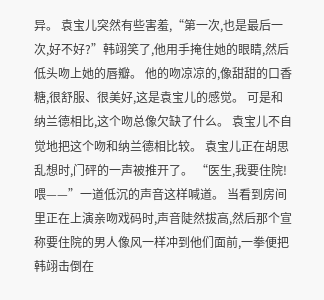异。 袁宝儿突然有些害羞,“第一次,也是最后一次,好不好?”韩翊笑了,他用手掩住她的眼睛,然后低头吻上她的唇瓣。 他的吻凉凉的,像甜甜的口香糖,很舒服、很美好,这是袁宝儿的感觉。 可是和纳兰德相比,这个吻总像欠缺了什么。 袁宝儿不自觉地把这个吻和纳兰德相比较。 袁宝儿正在胡思乱想时,门砰的一声被推开了。 “医生,我要住院!喂——”一道低沉的声音这样喊道。 当看到房间里正在上演亲吻戏码时,声音陡然拔高,然后那个宣称要住院的男人像风一样冲到他们面前,一拳便把韩翊击倒在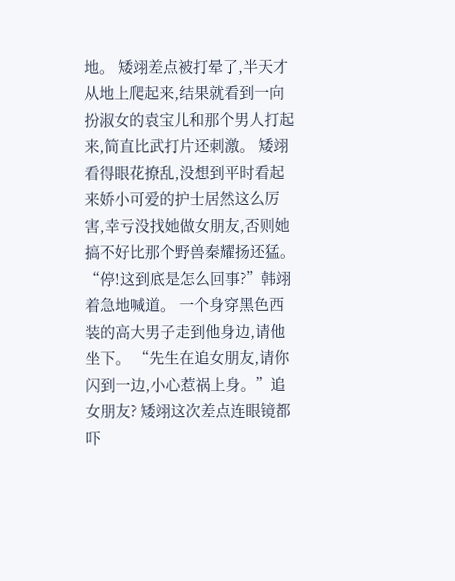地。 矮翊差点被打晕了,半天才从地上爬起来,结果就看到一向扮淑女的袁宝儿和那个男人打起来,简直比武打片还刺激。 矮翊看得眼花撩乱,没想到平时看起来娇小可爱的护士居然这么厉害,幸亏没找她做女朋友,否则她搞不好比那个野兽秦耀扬还猛。 “停!这到底是怎么回事?”韩翊着急地喊道。 一个身穿黑色西装的高大男子走到他身边,请他坐下。 “先生在追女朋友,请你闪到一边,小心惹祸上身。”追女朋友? 矮翊这次差点连眼镜都吓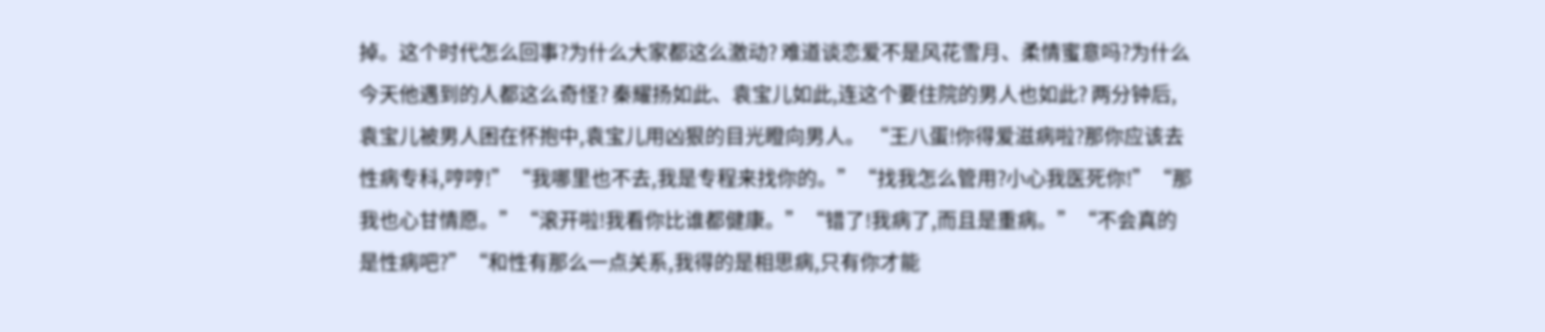掉。这个时代怎么回事?为什么大家都这么激动? 难道谈恋爱不是风花雪月、柔情蜜意吗?为什么今天他遇到的人都这么奇怪? 秦耀扬如此、袁宝儿如此,连这个要住院的男人也如此? 两分钟后,袁宝儿被男人困在怀抱中,袁宝儿用凶狠的目光瞪向男人。 “王八蛋!你得爱滋病啦?那你应该去性病专科,哼哼!”“我哪里也不去,我是专程来找你的。”“找我怎么管用?小心我医死你!”“那我也心甘情愿。”“滚开啦!我看你比谁都健康。”“错了!我病了,而且是重病。”“不会真的是性病吧?”“和性有那么一点关系,我得的是相思病,只有你才能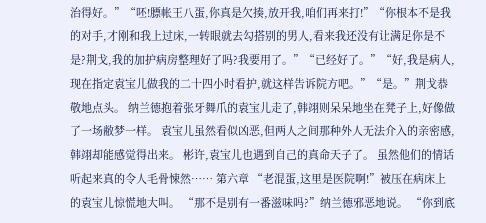治得好。”“呸!膘帐王八蛋,你真是欠揍,放开我,咱们再来打!”“你根本不是我的对手,才刚和我上过床,一转眼就去勾搭别的男人,看来我还没有让满足你是不是?荆戈,我的加护病房整理好了吗?我要用了。”“已经好了。”“好,我是病人,现在指定袁宝儿做我的二十四小时看护,就这样告诉院方吧。”“是。”荆戈恭敬地点头。 纳兰德抱着张牙舞爪的袁宝儿走了,韩翊则呆呆地坐在凳子上,好像做了一场敝梦一样。 袁宝儿虽然看似凶恶,但两人之间那种外人无法介入的亲密感,韩翊却能感觉得出来。 彬许,袁宝儿也遇到自己的真命天子了。 虽然他们的情话听起来真的令人毛骨悚然…… 第六章 “老混蛋,这里是医院啊!”被压在病床上的袁宝儿惊慌地大叫。 “那不是别有一番滋味吗?”纳兰德邪恶地说。 “你到底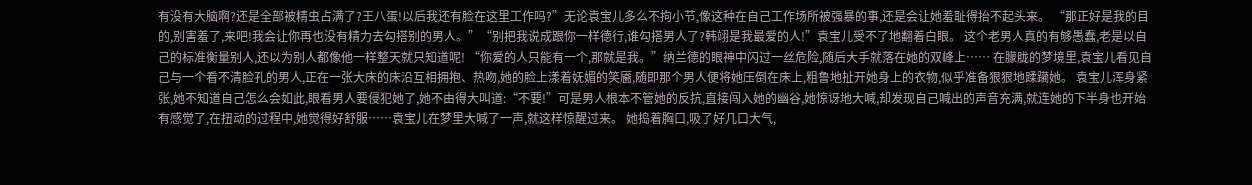有没有大脑啊?还是全部被精虫占满了?王八蛋!以后我还有脸在这里工作吗?”无论袁宝儿多么不拘小节,像这种在自己工作场所被强暴的事,还是会让她羞耻得抬不起头来。 “那正好是我的目的,别害羞了,来吧!我会让你再也没有精力去勾搭别的男人。”“别把我说成跟你一样德行,谁勾搭男人了?韩翊是我最爱的人!”袁宝儿受不了地翻着白眼。 这个老男人真的有够愚蠢,老是以自己的标准衡量别人,还以为别人都像他一样整天就只知道呢! “你爱的人只能有一个,那就是我。”纳兰德的眼神中闪过一丝危险,随后大手就落在她的双峰上…… 在朦胧的梦境里,袁宝儿看见自己与一个看不清脸孔的男人,正在一张大床的床沿互相拥抱、热吻,她的脸上漾着妩媚的笑靥,随即那个男人便将她压倒在床上,粗鲁地扯开她身上的衣物,似乎准备狠狠地蹂躏她。 袁宝儿浑身紧张,她不知道自己怎么会如此,眼看男人要侵犯她了,她不由得大叫道:“不要!”可是男人根本不管她的反抗,直接闯入她的幽谷,她惊讶地大喊,却发现自己喊出的声音充满,就连她的下半身也开始有感觉了,在扭动的过程中,她觉得好舒服……袁宝儿在梦里大喊了一声,就这样惊醒过来。 她捣着胸口,吸了好几口大气,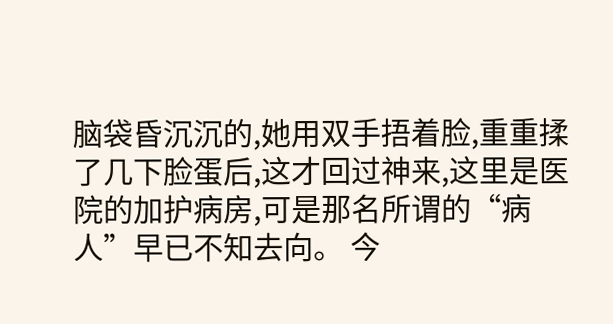脑袋昏沉沉的,她用双手捂着脸,重重揉了几下脸蛋后,这才回过神来,这里是医院的加护病房,可是那名所谓的“病人”早已不知去向。 今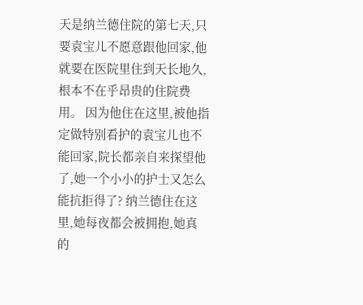天是纳兰德住院的第七天,只要袁宝儿不愿意跟他回家,他就要在医院里住到天长地久,根本不在乎昂贵的住院费用。 因为他住在这里,被他指定做特别看护的袁宝儿也不能回家,院长都亲自来探望他了,她一个小小的护士又怎么能抗拒得了? 纳兰德住在这里,她每夜都会被拥抱,她真的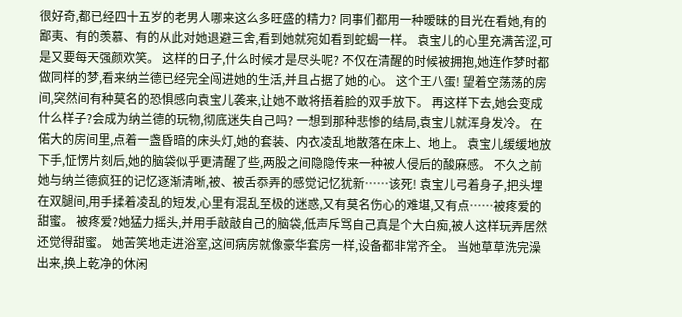很好奇,都已经四十五岁的老男人哪来这么多旺盛的精力? 同事们都用一种暧昧的目光在看她,有的鄙夷、有的羡慕、有的从此对她退避三舍,看到她就宛如看到蛇蝎一样。 袁宝儿的心里充满苦涩,可是又要每天强颜欢笑。 这样的日子,什么时候才是尽头呢? 不仅在清醒的时候被拥抱,她连作梦时都做同样的梦,看来纳兰德已经完全闯进她的生活,并且占据了她的心。 这个王八蛋! 望着空荡荡的房间,突然间有种莫名的恐惧感向袁宝儿袭来,让她不敢将捂着脸的双手放下。 再这样下去,她会变成什么样子?会成为纳兰德的玩物,彻底迷失自己吗? 一想到那种悲惨的结局,袁宝儿就浑身发冷。 在偌大的房间里,点着一盏昏暗的床头灯,她的套装、内衣凌乱地散落在床上、地上。 袁宝儿缓缓地放下手,怔愣片刻后,她的脑袋似乎更清醒了些,两股之间隐隐传来一种被人侵后的酸麻感。 不久之前她与纳兰德疯狂的记忆逐渐清晰,被、被舌忝弄的感觉记忆犹新……该死! 袁宝儿弓着身子,把头埋在双腿间,用手揉着凌乱的短发,心里有混乱至极的迷惑,又有莫名伤心的难堪,又有点……被疼爱的甜蜜。 被疼爱?她猛力摇头,并用手敲敲自己的脑袋,低声斥骂自己真是个大白痴,被人这样玩弄居然还觉得甜蜜。 她苦笑地走进浴室,这间病房就像豪华套房一样,设备都非常齐全。 当她草草洗完澡出来,换上乾净的休闲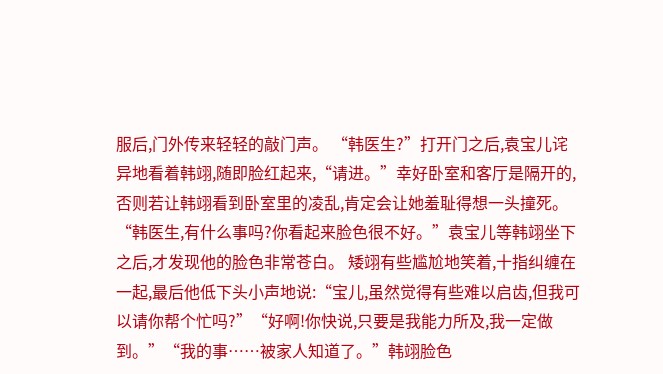服后,门外传来轻轻的敲门声。 “韩医生?”打开门之后,袁宝儿诧异地看着韩翊,随即脸红起来,“请进。”幸好卧室和客厅是隔开的,否则若让韩翊看到卧室里的凌乱,肯定会让她羞耻得想一头撞死。 “韩医生,有什么事吗?你看起来脸色很不好。”袁宝儿等韩翊坐下之后,才发现他的脸色非常苍白。 矮翊有些尴尬地笑着,十指纠缠在一起,最后他低下头小声地说:“宝儿,虽然觉得有些难以启齿,但我可以请你帮个忙吗?”“好啊!你快说,只要是我能力所及,我一定做到。”“我的事……被家人知道了。”韩翊脸色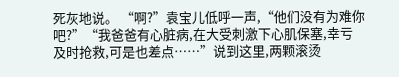死灰地说。 “啊?”袁宝儿低呼一声,“他们没有为难你吧?”“我爸爸有心脏病,在大受刺激下心肌保塞,幸亏及时抢救,可是也差点……”说到这里,两颗滚烫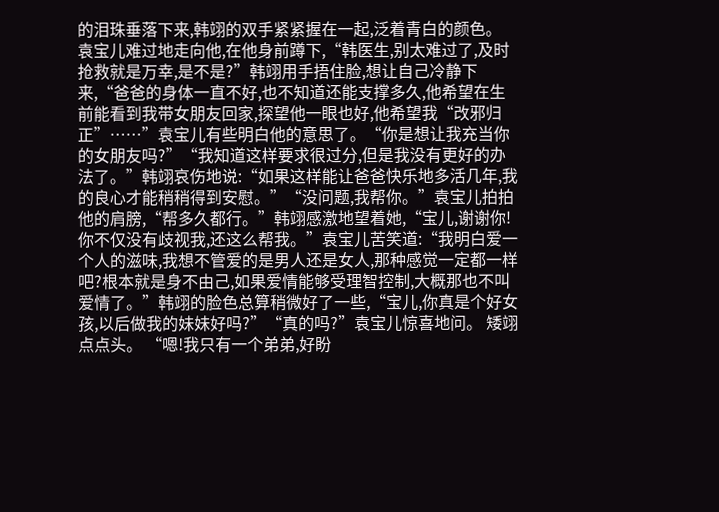的泪珠垂落下来,韩翊的双手紧紧握在一起,泛着青白的颜色。 袁宝儿难过地走向他,在他身前蹲下,“韩医生,别太难过了,及时抢救就是万幸,是不是?”韩翊用手捂住脸,想让自己冷静下来,“爸爸的身体一直不好,也不知道还能支撑多久,他希望在生前能看到我带女朋友回家,探望他一眼也好,他希望我“改邪归正”……”袁宝儿有些明白他的意思了。“你是想让我充当你的女朋友吗?”“我知道这样要求很过分,但是我没有更好的办法了。”韩翊哀伤地说:“如果这样能让爸爸快乐地多活几年,我的良心才能稍稍得到安慰。”“没问题,我帮你。”袁宝儿拍拍他的肩膀,“帮多久都行。”韩翊感激地望着她,“宝儿,谢谢你!你不仅没有歧视我,还这么帮我。”袁宝儿苦笑道:“我明白爱一个人的滋味,我想不管爱的是男人还是女人,那种感觉一定都一样吧?根本就是身不由己,如果爱情能够受理智控制,大概那也不叫爱情了。”韩翊的脸色总算稍微好了一些,“宝儿,你真是个好女孩,以后做我的妹妹好吗?”“真的吗?”袁宝儿惊喜地问。 矮翊点点头。 “嗯!我只有一个弟弟,好盼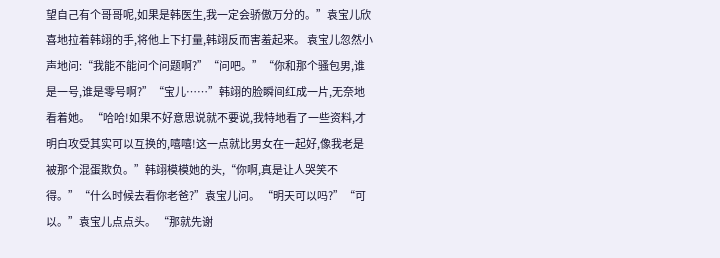望自己有个哥哥呢,如果是韩医生,我一定会骄傲万分的。”袁宝儿欣喜地拉着韩翊的手,将他上下打量,韩翊反而害羞起来。 袁宝儿忽然小声地问:“我能不能问个问题啊?”“问吧。”“你和那个骚包男,谁是一号,谁是零号啊?”“宝儿……”韩翊的脸瞬间红成一片,无奈地看着她。 “哈哈!如果不好意思说就不要说,我特地看了一些资料,才明白攻受其实可以互换的,嘻嘻!这一点就比男女在一起好,像我老是被那个混蛋欺负。”韩翊模模她的头,“你啊,真是让人哭笑不得。”“什么时候去看你老爸?”袁宝儿问。 “明天可以吗?”“可以。”袁宝儿点点头。 “那就先谢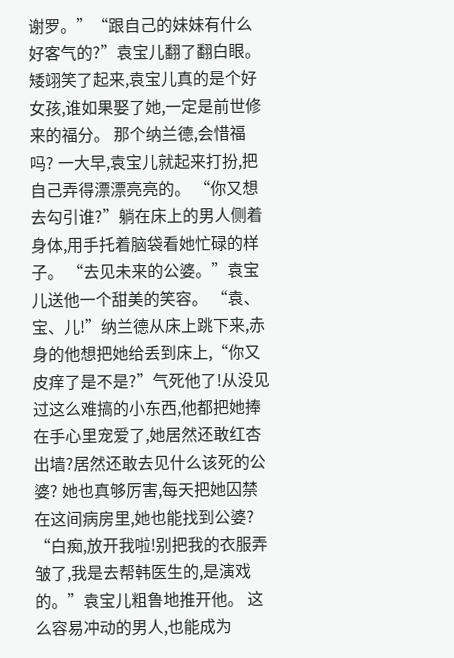谢罗。”“跟自己的妹妹有什么好客气的?”袁宝儿翻了翻白眼。 矮翊笑了起来,袁宝儿真的是个好女孩,谁如果娶了她,一定是前世修来的福分。 那个纳兰德,会惜福吗? 一大早,袁宝儿就起来打扮,把自己弄得漂漂亮亮的。 “你又想去勾引谁?”躺在床上的男人侧着身体,用手托着脑袋看她忙碌的样子。 “去见未来的公婆。”袁宝儿送他一个甜美的笑容。 “袁、宝、儿!”纳兰德从床上跳下来,赤身的他想把她给丢到床上,“你又皮痒了是不是?”气死他了!从没见过这么难搞的小东西,他都把她捧在手心里宠爱了,她居然还敢红杏出墙?居然还敢去见什么该死的公婆? 她也真够厉害,每天把她囚禁在这间病房里,她也能找到公婆? “白痴,放开我啦!别把我的衣服弄皱了,我是去帮韩医生的,是演戏的。”袁宝儿粗鲁地推开他。 这么容易冲动的男人,也能成为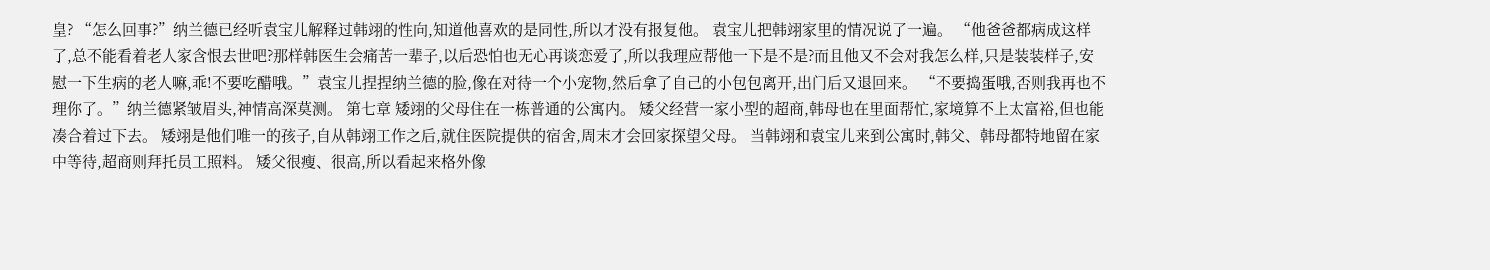皇? “怎么回事?”纳兰德已经听袁宝儿解释过韩翊的性向,知道他喜欢的是同性,所以才没有报复他。 袁宝儿把韩翊家里的情况说了一遍。 “他爸爸都病成这样了,总不能看着老人家含恨去世吧?那样韩医生会痛苦一辈子,以后恐怕也无心再谈恋爱了,所以我理应帮他一下是不是?而且他又不会对我怎么样,只是装装样子,安慰一下生病的老人嘛,乖!不要吃醋哦。”袁宝儿捏捏纳兰德的脸,像在对待一个小宠物,然后拿了自己的小包包离开,出门后又退回来。 “不要捣蛋哦,否则我再也不理你了。”纳兰德紧皱眉头,神情高深莫测。 第七章 矮翊的父母住在一栋普通的公寓内。 矮父经营一家小型的超商,韩母也在里面帮忙,家境算不上太富裕,但也能凑合着过下去。 矮翊是他们唯一的孩子,自从韩翊工作之后,就住医院提供的宿舍,周末才会回家探望父母。 当韩翊和袁宝儿来到公寓时,韩父、韩母都特地留在家中等待,超商则拜托员工照料。 矮父很瘦、很高,所以看起来格外像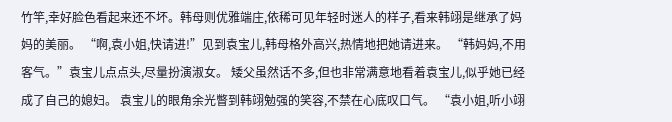竹竿,幸好脸色看起来还不坏。韩母则优雅端庄,依稀可见年轻时迷人的样子,看来韩翊是继承了妈妈的美丽。 “啊,袁小姐,快请进!”见到袁宝儿,韩母格外高兴,热情地把她请进来。 “韩妈妈,不用客气。”袁宝儿点点头,尽量扮演淑女。 矮父虽然话不多,但也非常满意地看着袁宝儿,似乎她已经成了自己的媳妇。 袁宝儿的眼角余光瞥到韩翊勉强的笑容,不禁在心底叹口气。 “袁小姐,听小翊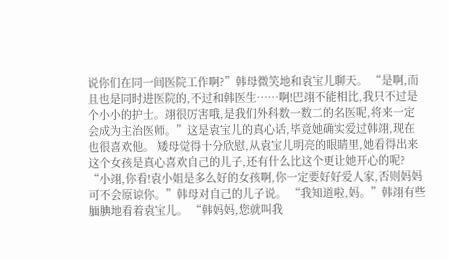说你们在同一间医院工作啊?”韩母微笑地和袁宝儿聊天。 “是啊,而且也是同时进医院的,不过和韩医生……啊!巴翊不能相比,我只不过是个小小的护士。翊很厉害哦,是我们外科数一数二的名医呢,将来一定会成为主治医师。”这是袁宝儿的真心话,毕竟她确实爱过韩翊,现在也很喜欢他。 矮母觉得十分欣慰,从袁宝儿明亮的眼睛里,她看得出来这个女孩是真心喜欢自己的儿子,还有什么比这个更让她开心的呢? “小翊,你看!袁小姐是多么好的女孩啊,你一定要好好爱人家,否则妈妈可不会原谅你。”韩母对自己的儿子说。 “我知道啦,妈。”韩翊有些腼腆地看着袁宝儿。 “韩妈妈,您就叫我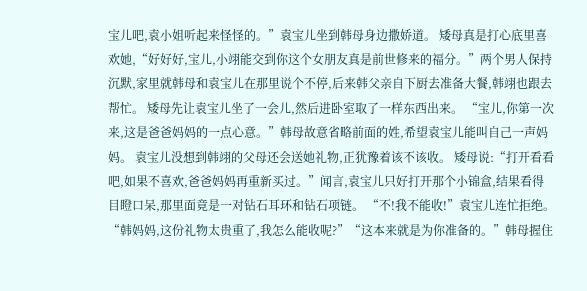宝儿吧,袁小姐听起来怪怪的。”袁宝儿坐到韩母身边撒娇道。 矮母真是打心底里喜欢她,“好好好,宝儿,小翊能交到你这个女朋友真是前世修来的福分。”两个男人保持沉默,家里就韩母和袁宝儿在那里说个不停,后来韩父亲自下厨去准备大餐,韩翊也跟去帮忙。 矮母先让袁宝儿坐了一会儿,然后进卧室取了一样东西出来。 “宝儿,你第一次来,这是爸爸妈妈的一点心意。”韩母故意省略前面的姓,希望袁宝儿能叫自己一声妈妈。 袁宝儿没想到韩翊的父母还会送她礼物,正犹豫着该不该收。 矮母说:“打开看看吧,如果不喜欢,爸爸妈妈再重新买过。”闻言,袁宝儿只好打开那个小锦盒,结果看得目瞪口呆,那里面竟是一对钻石耳环和钻石项链。 “不!我不能收!”袁宝儿连忙拒绝。“韩妈妈,这份礼物太贵重了,我怎么能收呢?”“这本来就是为你准备的。”韩母握住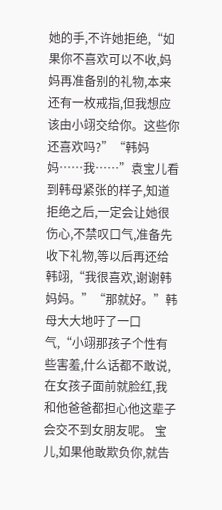她的手,不许她拒绝,“如果你不喜欢可以不收,妈妈再准备别的礼物,本来还有一枚戒指,但我想应该由小翊交给你。这些你还喜欢吗?”“韩妈妈……我……”袁宝儿看到韩母紧张的样子,知道拒绝之后,一定会让她很伤心,不禁叹口气,准备先收下礼物,等以后再还给韩翊,“我很喜欢,谢谢韩妈妈。”“那就好。”韩母大大地吁了一口气,“小翊那孩子个性有些害羞,什么话都不敢说,在女孩子面前就脸红,我和他爸爸都担心他这辈子会交不到女朋友呢。 宝儿,如果他敢欺负你,就告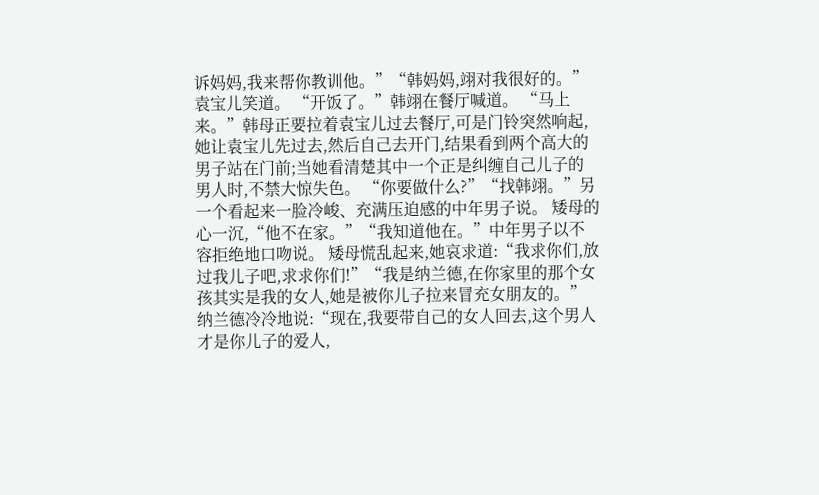诉妈妈,我来帮你教训他。”“韩妈妈,翊对我很好的。”袁宝儿笑道。 “开饭了。”韩翊在餐厅喊道。 “马上来。”韩母正要拉着袁宝儿过去餐厅,可是门铃突然响起,她让袁宝儿先过去,然后自己去开门,结果看到两个高大的男子站在门前;当她看清楚其中一个正是纠缠自己儿子的男人时,不禁大惊失色。 “你要做什么?”“找韩翊。”另一个看起来一脸冷峻、充满压迫感的中年男子说。 矮母的心一沉,“他不在家。”“我知道他在。”中年男子以不容拒绝地口吻说。 矮母慌乱起来,她哀求道:“我求你们,放过我儿子吧,求求你们!”“我是纳兰德,在你家里的那个女孩其实是我的女人,她是被你儿子拉来冒充女朋友的。”纳兰德冷冷地说:“现在,我要带自己的女人回去,这个男人才是你儿子的爱人,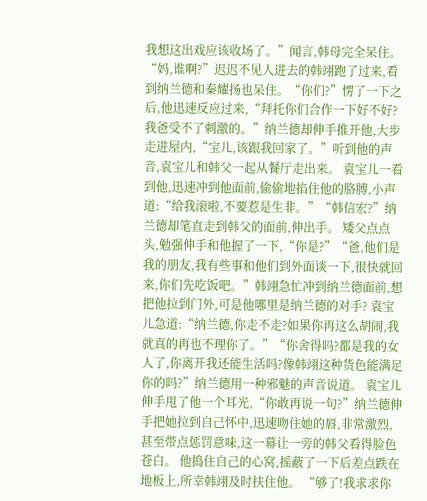我想这出戏应该收场了。”闻言,韩母完全呆住。 “妈,谁啊?”迟迟不见人进去的韩翊跑了过来,看到纳兰德和秦耀扬也呆住。“你们?”愣了一下之后,他迅速反应过来,“拜托你们合作一下好不好? 我爸受不了刺激的。”纳兰德却伸手推开他,大步走进屋内,“宝儿,该跟我回家了。”听到他的声音,袁宝儿和韩父一起从餐厅走出来。 袁宝儿一看到他,迅速冲到他面前,偷偷地掐住他的胳膊,小声道:“给我滚啦,不要惹是生非。”“韩信宏?”纳兰德却笔直走到韩父的面前,伸出手。 矮父点点头,勉强伸手和他握了一下,“你是?”“爸,他们是我的朋友,我有些事和他们到外面谈一下,很快就回来,你们先吃饭吧。”韩翊急忙冲到纳兰德面前,想把他拉到门外,可是他哪里是纳兰德的对手? 袁宝儿急道:“纳兰德,你走不走?如果你再这么胡闹,我就真的再也不理你了。”“你舍得吗?都是我的女人了,你离开我还能生活吗?像韩翊这种货色能满足你的吗?”纳兰德用一种邪魅的声音说道。 袁宝儿伸手甩了他一个耳光,“你敢再说一句?”纳兰德伸手把她拉到自己怀中,迅速吻住她的唇,非常激烈,甚至带点惩罚意味,这一幕让一旁的韩父看得脸色苍白。 他捣住自己的心窝,摇蔽了一下后差点跌在地板上,所幸韩翊及时扶住他。 “够了!我求求你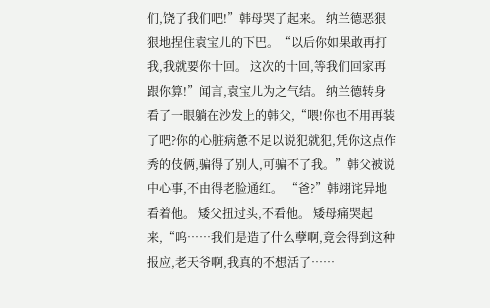们,饶了我们吧!”韩母哭了起来。 纳兰德恶狠狠地捏住袁宝儿的下巴。“以后你如果敢再打我,我就要你十回。 这次的十回,等我们回家再跟你算!”闻言,袁宝儿为之气结。 纳兰德转身看了一眼躺在沙发上的韩父,“喂!你也不用再装了吧?你的心脏病惫不足以说犯就犯,凭你这点作秀的伎俩,骗得了别人,可骗不了我。”韩父被说中心事,不由得老脸通红。 “爸?”韩翊诧异地看着他。 矮父扭过头,不看他。 矮母痛哭起来,“呜……我们是造了什么孽啊,竟会得到这种报应,老天爷啊,我真的不想活了……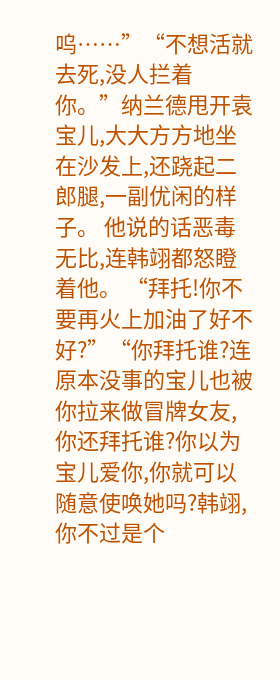呜……”“不想活就去死,没人拦着你。”纳兰德甩开袁宝儿,大大方方地坐在沙发上,还跷起二郎腿,一副优闲的样子。 他说的话恶毒无比,连韩翊都怒瞪着他。 “拜托!你不要再火上加油了好不好?”“你拜托谁?连原本没事的宝儿也被你拉来做冒牌女友,你还拜托谁?你以为宝儿爱你,你就可以随意使唤她吗?韩翊,你不过是个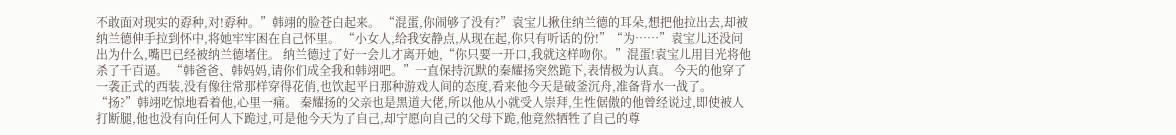不敢面对现实的孬种,对!孬种。”韩翊的脸苍白起来。 “混蛋,你闹够了没有?”袁宝儿揪住纳兰德的耳朵,想把他拉出去,却被纳兰德伸手拉到怀中,将她牢牢困在自己怀里。 “小女人,给我安静点,从现在起,你只有听话的份!”“为……”袁宝儿还没问出为什么,嘴巴已经被纳兰德堵住。 纳兰德过了好一会儿才离开她,“你只要一开口,我就这样吻你。”混蛋!袁宝儿用目光将他杀了千百逼。 “韩爸爸、韩妈妈,请你们成全我和韩翊吧。”一直保持沉默的秦耀扬突然跪下,表情极为认真。 今天的他穿了一袭正式的西装,没有像往常那样穿得花俏,也饮起平日那种游戏人间的态度,看来他今天是破釜沉舟,准备背水一战了。 “扬?”韩翊吃惊地看着他,心里一痛。 秦耀扬的父亲也是黑道大佬,所以他从小就受人崇拜,生性倨傲的他曾经说过,即使被人打断腿,他也没有向任何人下跪过,可是他今天为了自己,却宁愿向自己的父母下跪,他竟然牺牲了自己的尊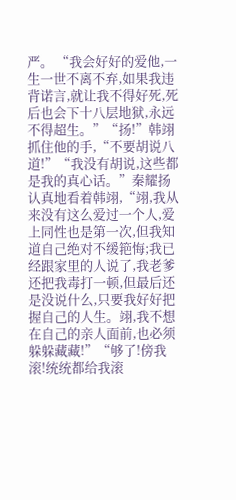严。 “我会好好的爱他,一生一世不离不弃,如果我违背诺言,就让我不得好死,死后也会下十八层地狱,永远不得超生。”“扬!”韩翊抓住他的手,“不要胡说八道!”“我没有胡说,这些都是我的真心话。”秦耀扬认真地看着韩翊,“翊,我从来没有这么爱过一个人,爱上同性也是第一次,但我知道自己绝对不缓筢悔;我已经跟家里的人说了,我老爹还把我毒打一顿,但最后还是没说什么,只要我好好把握自己的人生。翊,我不想在自己的亲人面前,也必须躲躲藏藏!”“够了!傍我滚!统统都给我滚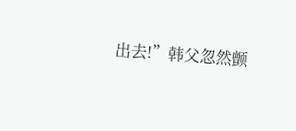出去!”韩父忽然颤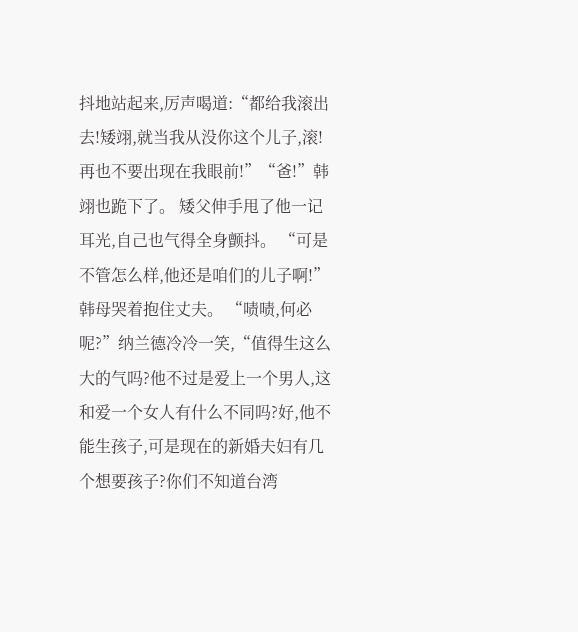抖地站起来,厉声喝道:“都给我滚出去!矮翊,就当我从没你这个儿子,滚!再也不要出现在我眼前!”“爸!”韩翊也跪下了。 矮父伸手甩了他一记耳光,自己也气得全身颤抖。 “可是不管怎么样,他还是咱们的儿子啊!”韩母哭着抱住丈夫。 “啧啧,何必呢?”纳兰德冷冷一笑,“值得生这么大的气吗?他不过是爱上一个男人,这和爱一个女人有什么不同吗?好,他不能生孩子,可是现在的新婚夫妇有几个想要孩子?你们不知道台湾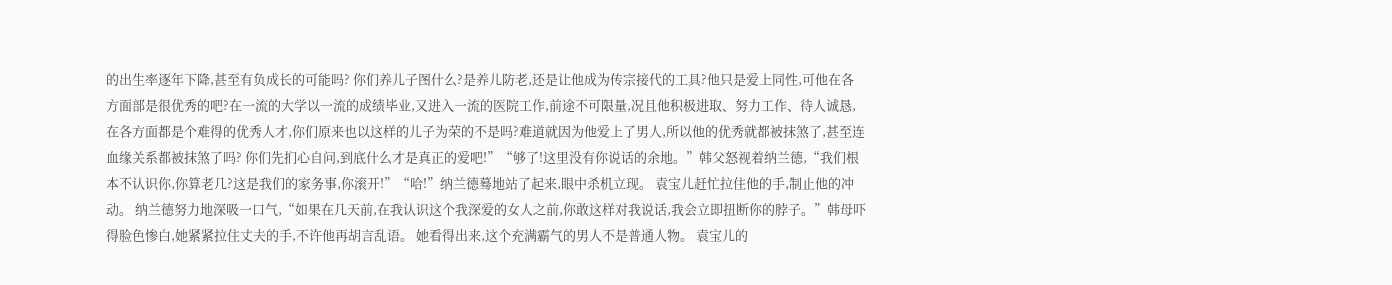的出生率逐年下降,甚至有负成长的可能吗? 你们养儿子图什么?是养儿防老,还是让他成为传宗接代的工具?他只是爱上同性,可他在各方面部是很优秀的吧?在一流的大学以一流的成绩毕业,又进入一流的医院工作,前途不可限量,况且他积极进取、努力工作、待人诚恳,在各方面都是个难得的优秀人才,你们原来也以这样的儿子为荣的不是吗?难道就因为他爱上了男人,所以他的优秀就都被抹煞了,甚至连血缘关系都被抹煞了吗? 你们先扪心自问,到底什么才是真正的爱吧!”“够了!这里没有你说话的余地。”韩父怒视着纳兰德,“我们根本不认识你,你算老几?这是我们的家务事,你滚开!”“哈!”纳兰德蓦地站了起来,眼中杀机立现。 袁宝儿赶忙拉住他的手,制止他的冲动。 纳兰德努力地深吸一口气,“如果在几天前,在我认识这个我深爱的女人之前,你敢这样对我说话,我会立即扭断你的脖子。”韩母吓得脸色惨白,她紧紧拉住丈夫的手,不许他再胡言乱语。 她看得出来,这个充满霸气的男人不是普通人物。 袁宝儿的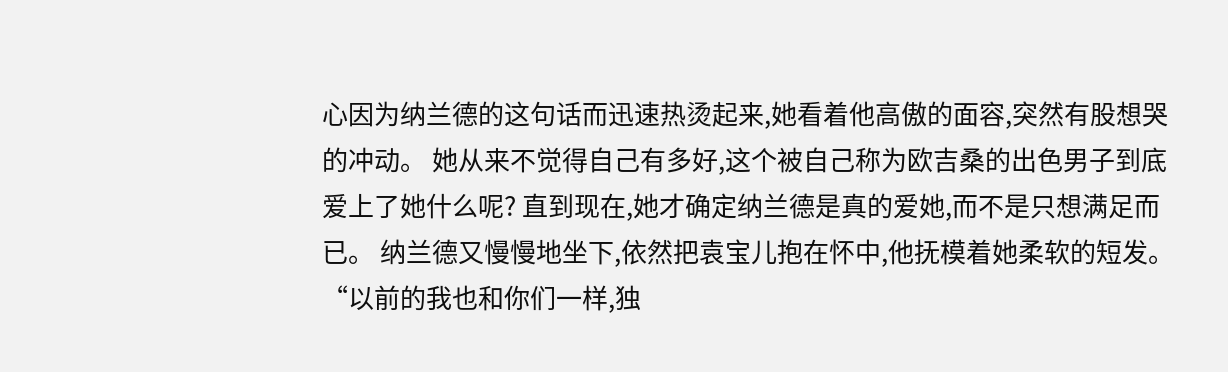心因为纳兰德的这句话而迅速热烫起来,她看着他高傲的面容,突然有股想哭的冲动。 她从来不觉得自己有多好,这个被自己称为欧吉桑的出色男子到底爱上了她什么呢? 直到现在,她才确定纳兰德是真的爱她,而不是只想满足而已。 纳兰德又慢慢地坐下,依然把袁宝儿抱在怀中,他抚模着她柔软的短发。 “以前的我也和你们一样,独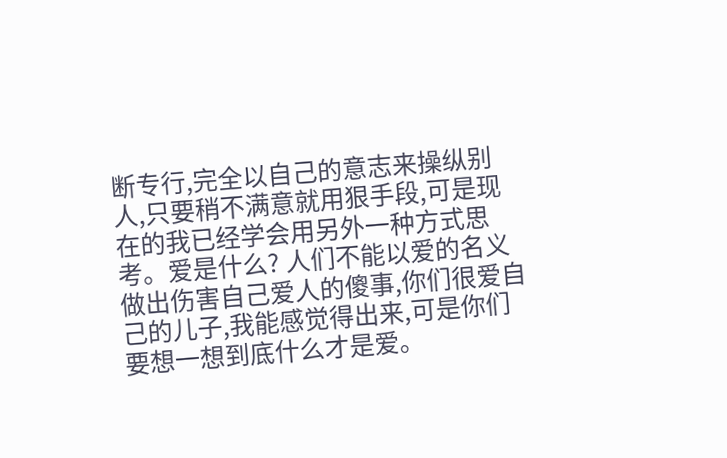断专行,完全以自己的意志来操纵别人,只要稍不满意就用狠手段,可是现在的我已经学会用另外一种方式思考。爱是什么? 人们不能以爱的名义做出伤害自己爱人的傻事,你们很爱自己的儿子,我能感觉得出来,可是你们要想一想到底什么才是爱。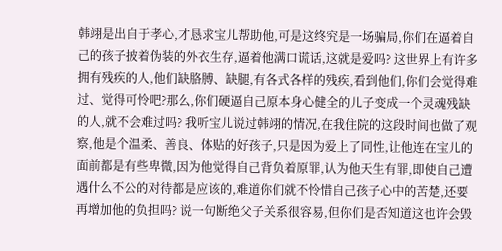韩翊是出自于孝心,才恳求宝儿帮助他,可是这终究是一场骗局,你们在逼着自己的孩子披着伪装的外衣生存,逼着他满口谎话,这就是爱吗? 这世界上有许多拥有残疾的人,他们缺胳膊、缺腿,有各式各样的残疾,看到他们,你们会觉得难过、觉得可怜吧?那么,你们硬逼自己原本身心健全的儿子变成一个灵魂残缺的人,就不会难过吗? 我听宝儿说过韩翊的情况,在我住院的这段时间也做了观察,他是个温柔、善良、体贴的好孩子,只是因为爱上了同性,让他连在宝儿的面前都是有些卑微,因为他觉得自己背负着原罪,认为他天生有罪,即使自己遭遇什么不公的对待都是应该的,难道你们就不怜惜自己孩子心中的苦楚,还要再增加他的负担吗? 说一句断绝父子关系很容易,但你们是否知道这也许会毁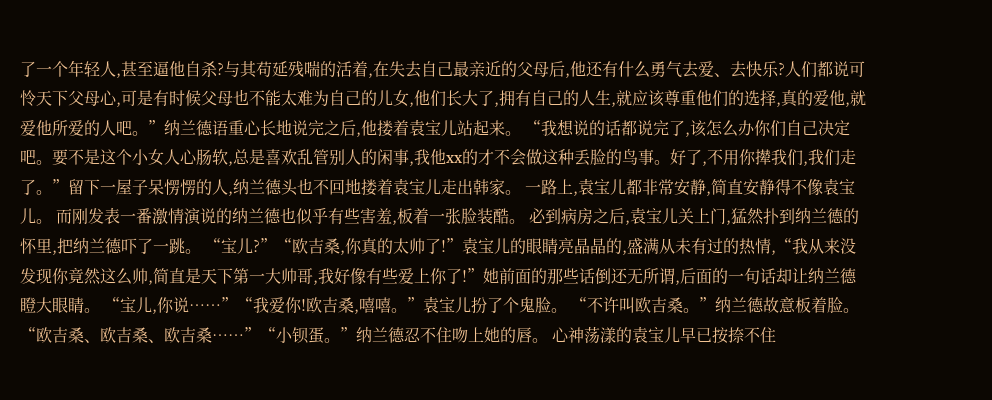了一个年轻人,甚至逼他自杀?与其苟延残喘的活着,在失去自己最亲近的父母后,他还有什么勇气去爱、去快乐?人们都说可怜天下父母心,可是有时候父母也不能太难为自己的儿女,他们长大了,拥有自己的人生,就应该尊重他们的选择,真的爱他,就爱他所爱的人吧。”纳兰德语重心长地说完之后,他搂着袁宝儿站起来。 “我想说的话都说完了,该怎么办你们自己决定吧。要不是这个小女人心肠软,总是喜欢乱管别人的闲事,我他xx的才不会做这种丢脸的鸟事。好了,不用你撵我们,我们走了。”留下一屋子呆愣愣的人,纳兰德头也不回地搂着袁宝儿走出韩家。 一路上,袁宝儿都非常安静,简直安静得不像袁宝儿。 而刚发表一番激情演说的纳兰德也似乎有些害羞,板着一张脸装酷。 必到病房之后,袁宝儿关上门,猛然扑到纳兰德的怀里,把纳兰德吓了一跳。 “宝儿?”“欧吉桑,你真的太帅了!”袁宝儿的眼睛亮晶晶的,盛满从未有过的热情,“我从来没发现你竟然这么帅,简直是天下第一大帅哥,我好像有些爱上你了!”她前面的那些话倒还无所谓,后面的一句话却让纳兰德瞪大眼睛。 “宝儿,你说……”“我爱你!欧吉桑,嘻嘻。”袁宝儿扮了个鬼脸。 “不许叫欧吉桑。”纳兰德故意板着脸。 “欧吉桑、欧吉桑、欧吉桑……”“小钡蛋。”纳兰德忍不住吻上她的唇。 心神荡漾的袁宝儿早已按捺不住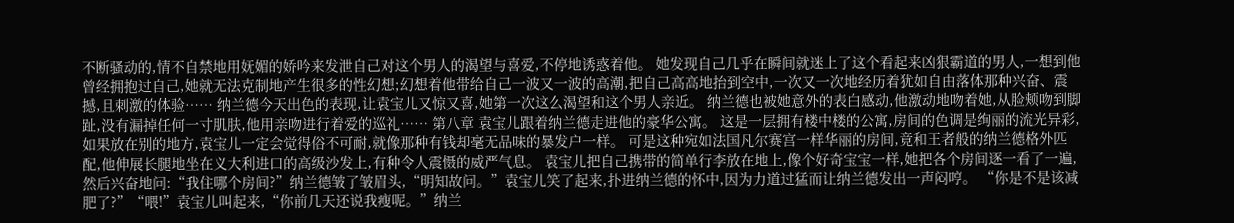不断骚动的,情不自禁地用妩媚的娇吟来发泄自己对这个男人的渴望与喜爱,不停地诱惑着他。 她发现自己几乎在瞬间就迷上了这个看起来凶狠霸道的男人,一想到他曾经拥抱过自己,她就无法克制地产生很多的性幻想;幻想着他带给自己一波又一波的高潮,把自己高高地抬到空中,一次又一次地经历着犹如自由落体那种兴奋、震撼,且刺激的体验…… 纳兰德今天出色的表现,让袁宝儿又惊又喜,她第一次这么渴望和这个男人亲近。 纳兰德也被她意外的表白感动,他激动地吻着她,从脸颊吻到脚趾,没有漏掉任何一寸肌肤,他用亲吻进行着爱的巡礼…… 第八章 袁宝儿跟着纳兰德走进他的豪华公寓。 这是一层拥有楼中楼的公寓,房间的色调是绚丽的流光异彩,如果放在别的地方,袁宝儿一定会觉得俗不可耐,就像那种有钱却毫无品味的暴发户一样。 可是这种宛如法国凡尔赛宫一样华丽的房间,竟和王者般的纳兰德格外匹配,他伸展长腿地坐在义大利进口的高级沙发上,有种令人震慑的威严气息。 袁宝儿把自己携带的简单行李放在地上,像个好奇宝宝一样,她把各个房间逐一看了一遍,然后兴奋地问:“我住哪个房间?”纳兰德皱了皱眉头,“明知故问。”袁宝儿笑了起来,扑进纳兰德的怀中,因为力道过猛而让纳兰德发出一声闷哼。 “你是不是该减肥了?”“喂!”袁宝儿叫起来,“你前几天还说我瘦呢。”纳兰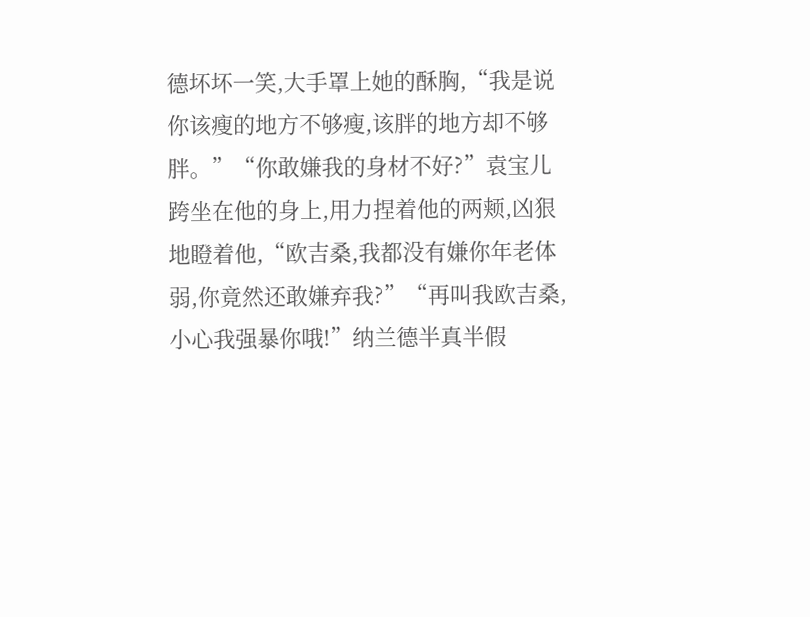德坏坏一笑,大手罩上她的酥胸,“我是说你该瘦的地方不够瘦,该胖的地方却不够胖。”“你敢嫌我的身材不好?”袁宝儿跨坐在他的身上,用力捏着他的两颊,凶狠地瞪着他,“欧吉桑,我都没有嫌你年老体弱,你竟然还敢嫌弃我?”“再叫我欧吉桑,小心我强暴你哦!”纳兰德半真半假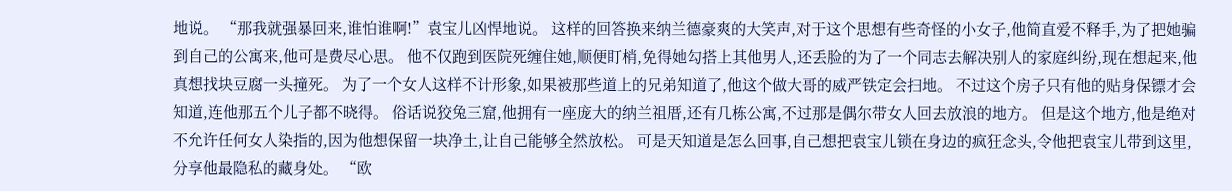地说。 “那我就强暴回来,谁怕谁啊!”袁宝儿凶悍地说。 这样的回答换来纳兰德豪爽的大笑声,对于这个思想有些奇怪的小女子,他简直爱不释手,为了把她骗到自己的公寓来,他可是费尽心思。 他不仅跑到医院死缠住她,顺便盯梢,免得她勾搭上其他男人,还丢脸的为了一个同志去解决别人的家庭纠纷,现在想起来,他真想找块豆腐一头撞死。 为了一个女人这样不计形象,如果被那些道上的兄弟知道了,他这个做大哥的威严铁定会扫地。 不过这个房子只有他的贴身保镖才会知道,连他那五个儿子都不晓得。 俗话说狡兔三窟,他拥有一座庞大的纳兰祖厝,还有几栋公寓,不过那是偶尔带女人回去放浪的地方。 但是这个地方,他是绝对不允许任何女人染指的,因为他想保留一块净土,让自己能够全然放松。 可是天知道是怎么回事,自己想把袁宝儿锁在身边的疯狂念头,令他把袁宝儿带到这里,分享他最隐私的藏身处。 “欧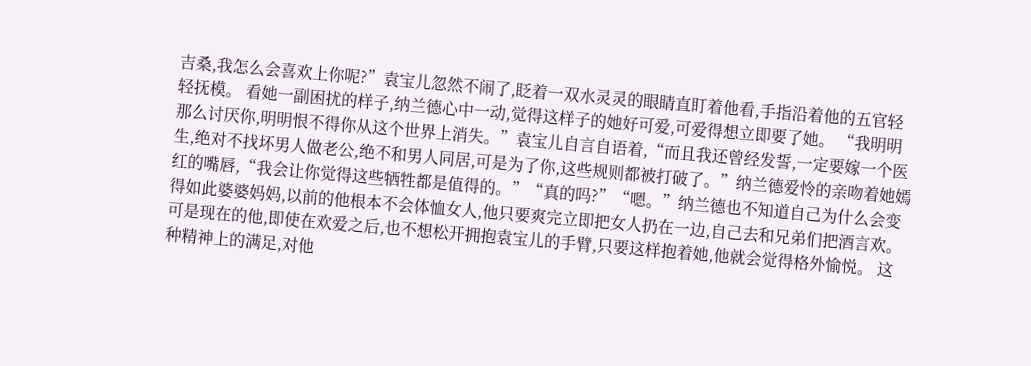吉桑,我怎么会喜欢上你呢?”袁宝儿忽然不闹了,眨着一双水灵灵的眼睛直盯着他看,手指沿着他的五官轻轻抚模。 看她一副困扰的样子,纳兰德心中一动,觉得这样子的她好可爱,可爱得想立即要了她。 “我明明那么讨厌你,明明恨不得你从这个世界上消失。”袁宝儿自言自语着,“而且我还曾经发誓,一定要嫁一个医生,绝对不找坏男人做老公,绝不和男人同居,可是为了你,这些规则都被打破了。”纳兰德爱怜的亲吻着她嫣红的嘴唇,“我会让你觉得这些牺牲都是值得的。”“真的吗?”“嗯。”纳兰德也不知道自己为什么会变得如此婆婆妈妈,以前的他根本不会体恤女人,他只要爽完立即把女人扔在一边,自己去和兄弟们把酒言欢。 可是现在的他,即使在欢爱之后,也不想松开拥抱袁宝儿的手臂,只要这样抱着她,他就会觉得格外愉悦。 这种精神上的满足,对他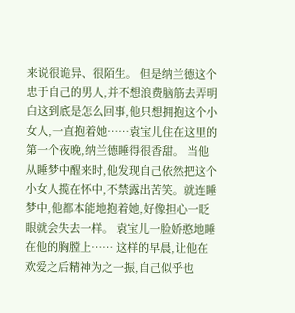来说很诡异、很陌生。 但是纳兰德这个忠于自己的男人,并不想浪费脑筋去弄明白这到底是怎么回事,他只想拥抱这个小女人,一直抱着她……袁宝儿住在这里的第一个夜晚,纳兰德睡得很香甜。 当他从睡梦中醒来时,他发现自己依然把这个小女人揽在怀中,不禁露出苦笑。就连睡梦中,他都本能地抱着她,好像担心一眨眼就会失去一样。 袁宝儿一脸娇憨地睡在他的胸膛上…… 这样的早晨,让他在欢爱之后精神为之一振,自己似乎也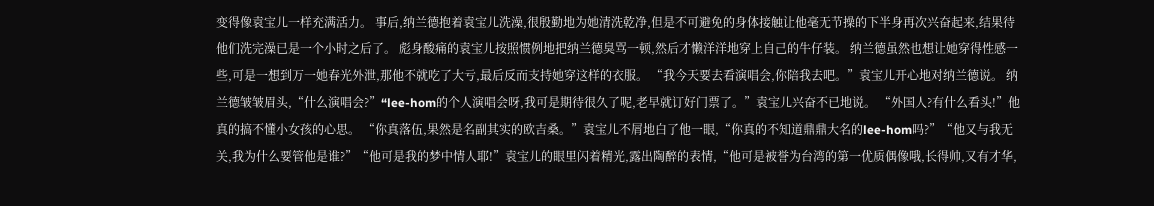变得像袁宝儿一样充满活力。 事后,纳兰德抱着袁宝儿洗澡,很殷勤地为她清洗乾净,但是不可避免的身体接触让他毫无节操的下半身再次兴奋起来,结果待他们洗完澡已是一个小时之后了。 彪身酸痛的袁宝儿按照惯例地把纳兰德臭骂一顿,然后才懒洋洋地穿上自己的牛仔装。 纳兰德虽然也想让她穿得性感一些,可是一想到万一她春光外泄,那他不就吃了大亏,最后反而支持她穿这样的衣服。 “我今天要去看演唱会,你陪我去吧。”袁宝儿开心地对纳兰德说。 纳兰德皱皱眉头,“什么演唱会?”“lee-hom的个人演唱会呀,我可是期待很久了呢,老早就订好门票了。”袁宝儿兴奋不已地说。 “外国人?有什么看头!”他真的搞不懂小女孩的心思。 “你真落伍,果然是名副其实的欧吉桑。”袁宝儿不屑地白了他一眼,“你真的不知道鼎鼎大名的lee-hom吗?”“他又与我无关,我为什么要管他是谁?”“他可是我的梦中情人耶!”袁宝儿的眼里闪着精光,露出陶醉的表情,“他可是被誉为台湾的第一优质偶像哦,长得帅,又有才华,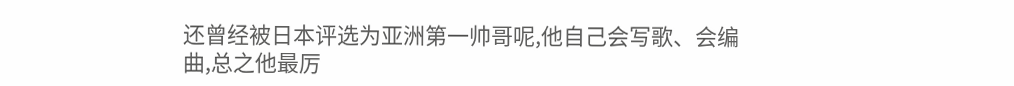还曾经被日本评选为亚洲第一帅哥呢,他自己会写歌、会编曲,总之他最厉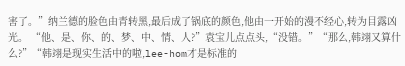害了。”纳兰德的脸色由青转黑,最后成了锅底的颜色,他由一开始的漫不经心,转为目露凶光。 “他、是、你、的、梦、中、情、人?”袁宝儿点点头,“没错。”“那么,韩翊又算什么?”“韩翊是现实生活中的啦,lee-hom才是标准的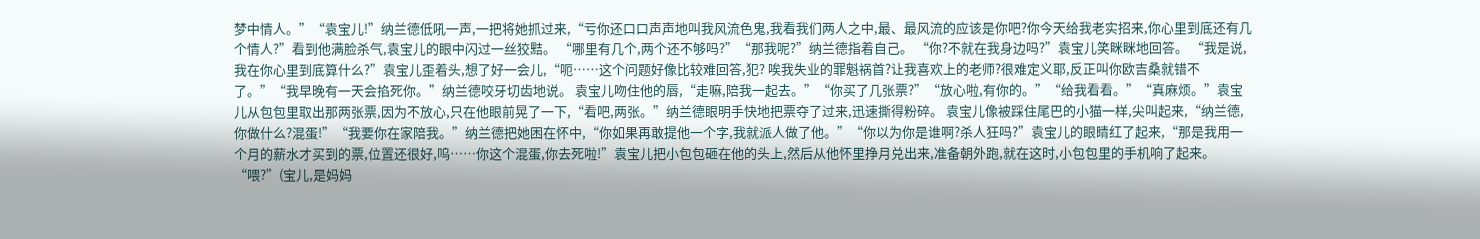梦中情人。”“袁宝儿!”纳兰德低吼一声,一把将她抓过来,“亏你还口口声声地叫我风流色鬼,我看我们两人之中,最、最风流的应该是你吧?你今天给我老实招来,你心里到底还有几个情人?”看到他满脸杀气,袁宝儿的眼中闪过一丝狡黠。 “哪里有几个,两个还不够吗?”“那我呢?”纳兰德指着自己。 “你?不就在我身边吗?”袁宝儿笑眯眯地回答。 “我是说,我在你心里到底算什么?”袁宝儿歪着头,想了好一会儿,“呃……这个问题好像比较难回答,犯? 唉我失业的罪魁祸首?让我喜欢上的老师?很难定义耶,反正叫你欧吉桑就错不了。”“我早晚有一天会掐死你。”纳兰德咬牙切齿地说。 袁宝儿吻住他的唇,“走嘛,陪我一起去。”“你买了几张票?”“放心啦,有你的。”“给我看看。”“真麻烦。”袁宝儿从包包里取出那两张票,因为不放心,只在他眼前晃了一下,“看吧,两张。”纳兰德眼明手快地把票夺了过来,迅速撕得粉碎。 袁宝儿像被踩住尾巴的小猫一样,尖叫起来,“纳兰德,你做什么?混蛋!”“我要你在家陪我。”纳兰德把她困在怀中,“你如果再敢提他一个字,我就派人做了他。”“你以为你是谁啊?杀人狂吗?”袁宝儿的眼睛红了起来,“那是我用一个月的薪水才买到的票,位置还很好,呜……你这个混蛋,你去死啦!”袁宝儿把小包包砸在他的头上,然后从他怀里挣月兑出来,准备朝外跑,就在这时,小包包里的手机响了起来。 “喂?”(宝儿,是妈妈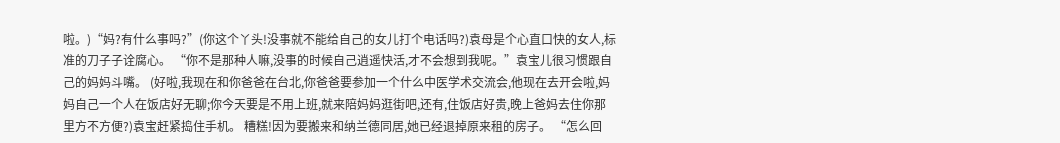啦。)“妈?有什么事吗?”(你这个丫头!没事就不能给自己的女儿打个电话吗?)袁母是个心直口快的女人,标准的刀子子诠腐心。 “你不是那种人嘛,没事的时候自己逍遥快活,才不会想到我呢。”袁宝儿很习惯跟自己的妈妈斗嘴。 (好啦,我现在和你爸爸在台北,你爸爸要参加一个什么中医学术交流会,他现在去开会啦,妈妈自己一个人在饭店好无聊;你今天要是不用上班,就来陪妈妈逛街吧,还有,住饭店好贵,晚上爸妈去住你那里方不方便?)袁宝赶紧捣住手机。 糟糕!因为要搬来和纳兰德同居,她已经退掉原来租的房子。 “怎么回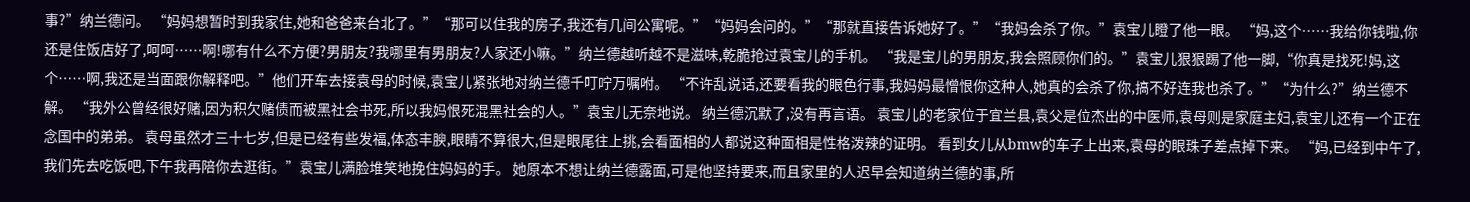事?”纳兰德问。 “妈妈想暂时到我家住,她和爸爸来台北了。”“那可以住我的房子,我还有几间公寓呢。”“妈妈会问的。”“那就直接告诉她好了。”“我妈会杀了你。”袁宝儿瞪了他一眼。 “妈,这个……我给你钱啦,你还是住饭店好了,呵呵……啊!哪有什么不方便?男朋友?我哪里有男朋友?人家还小嘛。”纳兰德越听越不是滋味,乾脆抢过袁宝儿的手机。 “我是宝儿的男朋友,我会照顾你们的。”袁宝儿狠狠踢了他一脚,“你真是找死!妈,这个……啊,我还是当面跟你解释吧。”他们开车去接袁母的时候,袁宝儿紧张地对纳兰德千叮咛万嘱咐。 “不许乱说话,还要看我的眼色行事,我妈妈最憎恨你这种人,她真的会杀了你,搞不好连我也杀了。”“为什么?”纳兰德不解。 “我外公曾经很好赌,因为积欠赌债而被黑社会书死,所以我妈恨死混黑社会的人。”袁宝儿无奈地说。 纳兰德沉默了,没有再言语。 袁宝儿的老家位于宜兰县,袁父是位杰出的中医师,袁母则是家庭主妇,袁宝儿还有一个正在念国中的弟弟。 袁母虽然才三十七岁,但是已经有些发福,体态丰腴,眼睛不算很大,但是眼尾往上挑,会看面相的人都说这种面相是性格泼辣的证明。 看到女儿从bmw的车子上出来,袁母的眼珠子差点掉下来。 “妈,已经到中午了,我们先去吃饭吧,下午我再陪你去逛街。”袁宝儿满脸堆笑地挽住妈妈的手。 她原本不想让纳兰德露面,可是他坚持要来,而且家里的人迟早会知道纳兰德的事,所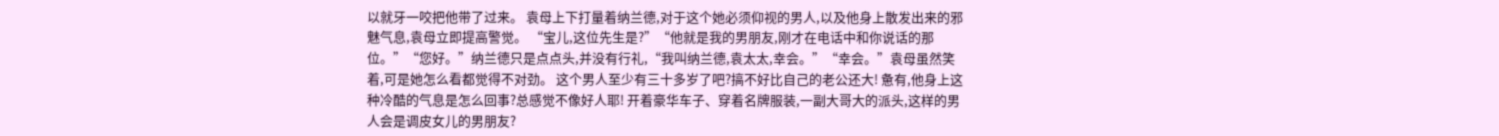以就牙一咬把他带了过来。 袁母上下打量着纳兰德,对于这个她必须仰视的男人,以及他身上散发出来的邪魅气息,袁母立即提高警觉。 “宝儿,这位先生是?”“他就是我的男朋友,刚才在电话中和你说话的那位。”“您好。”纳兰德只是点点头,并没有行礼,“我叫纳兰德,袁太太,幸会。”“幸会。”袁母虽然笑着,可是她怎么看都觉得不对劲。 这个男人至少有三十多岁了吧?搞不好比自己的老公还大! 惫有,他身上这种冷酷的气息是怎么回事?总感觉不像好人耶! 开着豪华车子、穿着名牌服装,一副大哥大的派头,这样的男人会是调皮女儿的男朋友?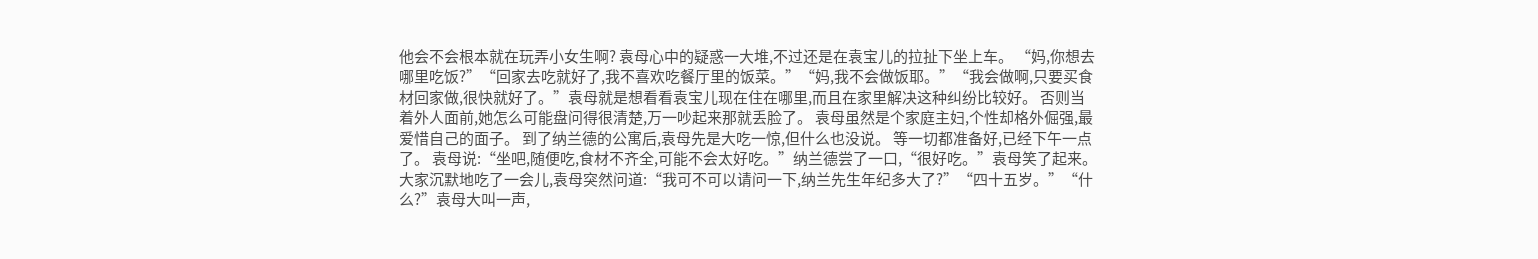他会不会根本就在玩弄小女生啊? 袁母心中的疑惑一大堆,不过还是在袁宝儿的拉扯下坐上车。 “妈,你想去哪里吃饭?”“回家去吃就好了,我不喜欢吃餐厅里的饭菜。”“妈,我不会做饭耶。”“我会做啊,只要买食材回家做,很快就好了。”袁母就是想看看袁宝儿现在住在哪里,而且在家里解决这种纠纷比较好。 否则当着外人面前,她怎么可能盘问得很清楚,万一吵起来那就丢脸了。 袁母虽然是个家庭主妇,个性却格外倔强,最爱惜自己的面子。 到了纳兰德的公寓后,袁母先是大吃一惊,但什么也没说。 等一切都准备好,已经下午一点了。 袁母说:“坐吧,随便吃,食材不齐全,可能不会太好吃。”纳兰德尝了一口,“很好吃。”袁母笑了起来。 大家沉默地吃了一会儿,袁母突然问道:“我可不可以请问一下,纳兰先生年纪多大了?”“四十五岁。”“什么?”袁母大叫一声,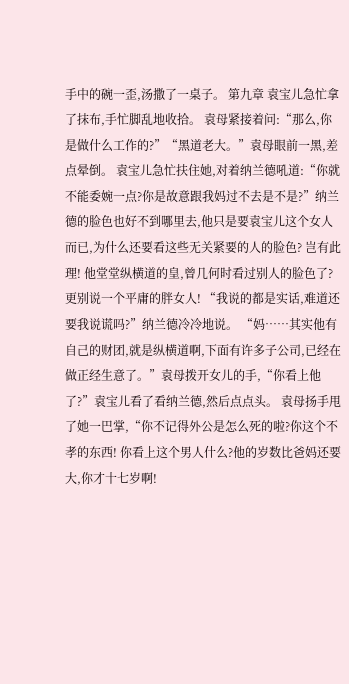手中的碗一歪,汤撒了一桌子。 第九章 袁宝儿急忙拿了抹布,手忙脚乱地收拾。 袁母紧接着问:“那么,你是做什么工作的?”“黑道老大。”袁母眼前一黑,差点晕倒。 袁宝儿急忙扶住她,对着纳兰德吼道:“你就不能委婉一点?你是故意跟我妈过不去是不是?”纳兰德的脸色也好不到哪里去,他只是要袁宝儿这个女人而已,为什么还要看这些无关紧要的人的脸色? 岂有此理! 他堂堂纵横道的皇,曾几何时看过别人的脸色了?更别说一个平庸的胖女人! “我说的都是实话,难道还要我说谎吗?”纳兰德冷冷地说。 “妈……其实他有自己的财团,就是纵横道啊,下面有许多子公司,已经在做正经生意了。”袁母拨开女儿的手,“你看上他了?”袁宝儿看了看纳兰德,然后点点头。 袁母扬手甩了她一巴掌,“你不记得外公是怎么死的啦?你这个不孝的东西! 你看上这个男人什么?他的岁数比爸妈还要大,你才十七岁啊!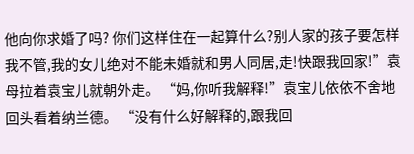他向你求婚了吗? 你们这样住在一起算什么?别人家的孩子要怎样我不管,我的女儿绝对不能未婚就和男人同居,走!快跟我回家!”袁母拉着袁宝儿就朝外走。 “妈,你听我解释!”袁宝儿依依不舍地回头看着纳兰德。 “没有什么好解释的,跟我回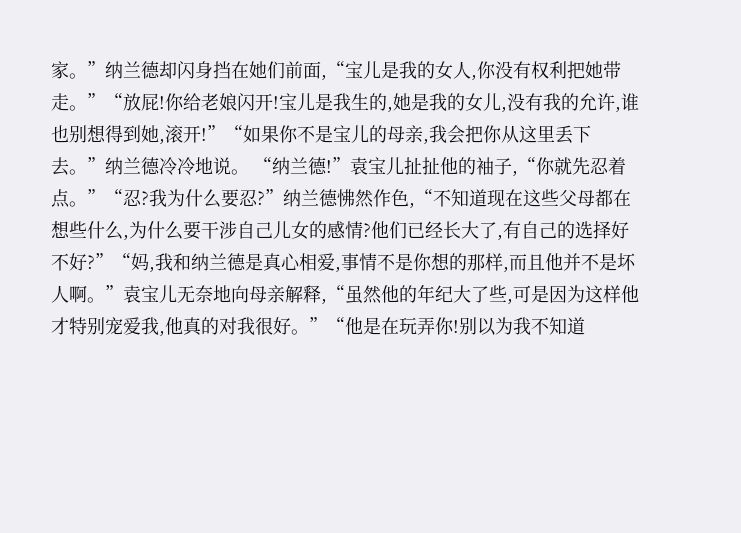家。”纳兰德却闪身挡在她们前面,“宝儿是我的女人,你没有权利把她带走。”“放屁!你给老娘闪开!宝儿是我生的,她是我的女儿,没有我的允许,谁也别想得到她,滚开!”“如果你不是宝儿的母亲,我会把你从这里丢下去。”纳兰德冷冷地说。 “纳兰德!”袁宝儿扯扯他的袖子,“你就先忍着点。”“忍?我为什么要忍?”纳兰德怫然作色,“不知道现在这些父母都在想些什么,为什么要干涉自己儿女的感情?他们已经长大了,有自己的选择好不好?”“妈,我和纳兰德是真心相爱,事情不是你想的那样,而且他并不是坏人啊。”袁宝儿无奈地向母亲解释,“虽然他的年纪大了些,可是因为这样他才特别宠爱我,他真的对我很好。”“他是在玩弄你!别以为我不知道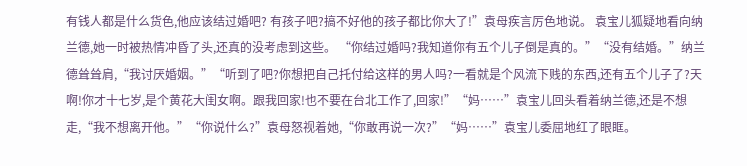有钱人都是什么货色,他应该结过婚吧? 有孩子吧?搞不好他的孩子都比你大了!”袁母疾言厉色地说。 袁宝儿狐疑地看向纳兰德,她一时被热情冲昏了头,还真的没考虑到这些。 “你结过婚吗?我知道你有五个儿子倒是真的。”“没有结婚。”纳兰德耸耸肩,“我讨厌婚姻。”“听到了吧?你想把自己托付给这样的男人吗?一看就是个风流下贱的东西,还有五个儿子了?天啊!你才十七岁,是个黄花大闺女啊。跟我回家!也不要在台北工作了,回家!”“妈……”袁宝儿回头看着纳兰德,还是不想走,“我不想离开他。”“你说什么?”袁母怒视着她,“你敢再说一次?”“妈……”袁宝儿委屈地红了眼眶。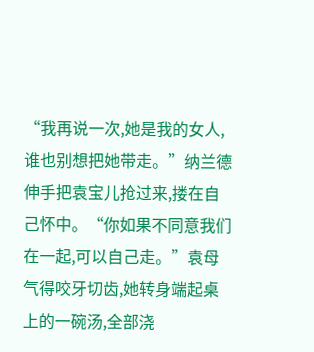“我再说一次,她是我的女人,谁也别想把她带走。”纳兰德伸手把袁宝儿抢过来,搂在自己怀中。“你如果不同意我们在一起,可以自己走。”袁母气得咬牙切齿,她转身端起桌上的一碗汤,全部浇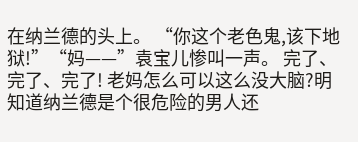在纳兰德的头上。 “你这个老色鬼,该下地狱!”“妈——”袁宝儿惨叫一声。 完了、完了、完了! 老妈怎么可以这么没大脑?明知道纳兰德是个很危险的男人还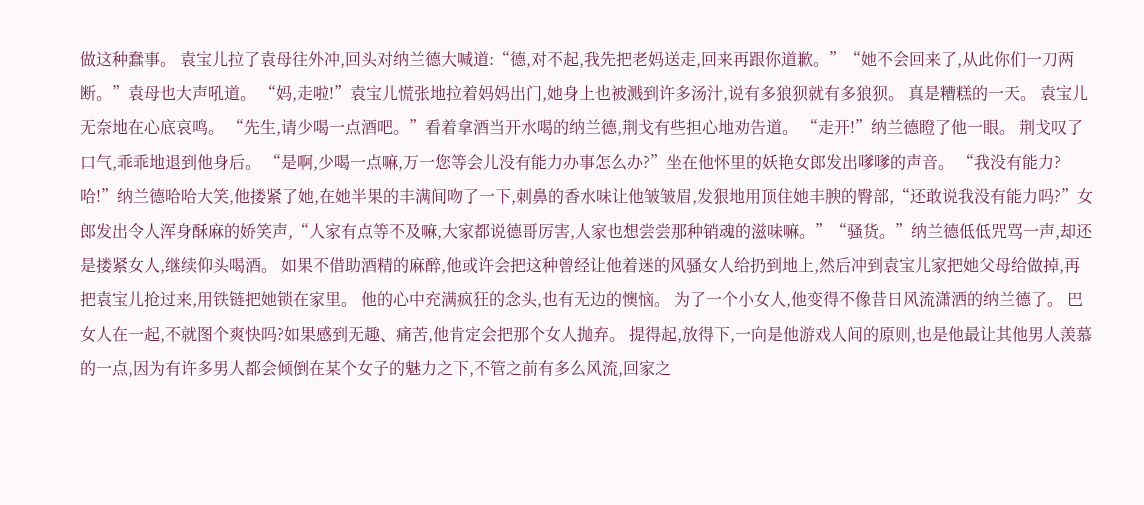做这种蠢事。 袁宝儿拉了袁母往外冲,回头对纳兰德大喊道:“德,对不起,我先把老妈送走,回来再跟你道歉。”“她不会回来了,从此你们一刀两断。”袁母也大声吼道。 “妈,走啦!”袁宝儿慌张地拉着妈妈出门,她身上也被溅到许多汤汁,说有多狼狈就有多狼狈。 真是糟糕的一天。 袁宝儿无奈地在心底哀鸣。 “先生,请少喝一点酒吧。”看着拿酒当开水喝的纳兰德,荆戈有些担心地劝告道。 “走开!”纳兰德瞪了他一眼。 荆戈叹了口气,乖乖地退到他身后。 “是啊,少喝一点嘛,万一您等会儿没有能力办事怎么办?”坐在他怀里的妖艳女郎发出嗲嗲的声音。 “我没有能力?哈!”纳兰德哈哈大笑,他搂紧了她,在她半果的丰满间吻了一下,刺鼻的香水味让他皱皱眉,发狠地用顶住她丰腴的臀部,“还敢说我没有能力吗?”女郎发出令人浑身酥麻的娇笑声,“人家有点等不及嘛,大家都说德哥厉害,人家也想尝尝那种销魂的滋味嘛。”“骚货。”纳兰德低低咒骂一声,却还是搂紧女人,继续仰头喝酒。 如果不借助酒精的麻醉,他或许会把这种曾经让他着迷的风骚女人给扔到地上,然后冲到袁宝儿家把她父母给做掉,再把袁宝儿抢过来,用铁链把她锁在家里。 他的心中充满疯狂的念头,也有无边的懊恼。 为了一个小女人,他变得不像昔日风流潇洒的纳兰德了。 巴女人在一起,不就图个爽快吗?如果感到无趣、痛苦,他肯定会把那个女人抛弃。 提得起,放得下,一向是他游戏人间的原则,也是他最让其他男人羡慕的一点,因为有许多男人都会倾倒在某个女子的魅力之下,不管之前有多么风流,回家之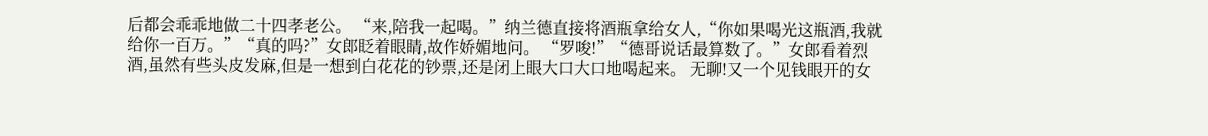后都会乖乖地做二十四孝老公。 “来,陪我一起喝。”纳兰德直接将酒瓶拿给女人,“你如果喝光这瓶酒,我就给你一百万。”“真的吗?”女郎眨着眼睛,故作娇媚地问。 “罗唆!”“德哥说话最算数了。”女郎看着烈酒,虽然有些头皮发麻,但是一想到白花花的钞票,还是闭上眼大口大口地喝起来。 无聊!又一个见钱眼开的女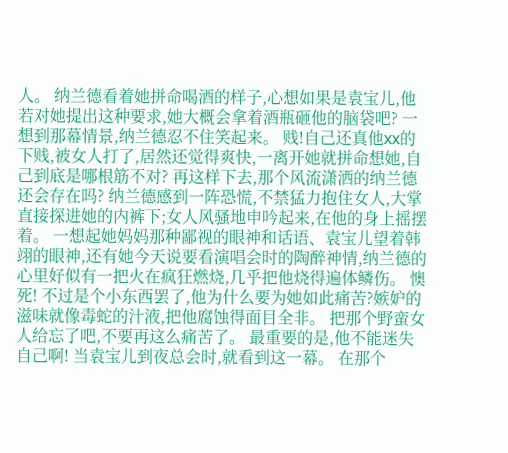人。 纳兰德看着她拼命喝酒的样子,心想如果是袁宝儿,他若对她提出这种要求,她大概会拿着酒瓶砸他的脑袋吧? 一想到那幕情景,纳兰德忍不住笑起来。 贱!自己还真他xx的下贱,被女人打了,居然还觉得爽快,一离开她就拼命想她,自己到底是哪根筋不对? 再这样下去,那个风流潇洒的纳兰德还会存在吗? 纳兰德感到一阵恐慌,不禁猛力抱住女人,大掌直接探进她的内裤下;女人风骚地申吟起来,在他的身上摇摆着。 一想起她妈妈那种鄙视的眼神和话语、袁宝儿望着韩翊的眼神,还有她今天说要看演唱会时的陶醉神情,纳兰德的心里好似有一把火在疯狂燃烧,几乎把他烧得遍体鳞伤。 懊死! 不过是个小东西罢了,他为什么要为她如此痛苦?嫉妒的滋味就像毒蛇的汁液,把他腐蚀得面目全非。 把那个野蛮女人给忘了吧,不要再这么痛苦了。 最重要的是,他不能迷失自己啊! 当袁宝儿到夜总会时,就看到这一幕。 在那个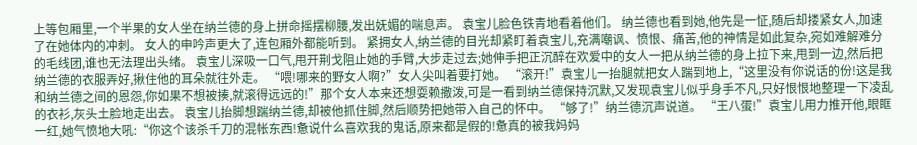上等包厢里,一个半果的女人坐在纳兰德的身上拼命摇摆柳腰,发出妩媚的喘息声。 袁宝儿脸色铁青地看着他们。 纳兰德也看到她,他先是一怔,随后却搂紧女人,加速了在她体内的冲刺。 女人的申吟声更大了,连包厢外都能听到。 紧拥女人,纳兰德的目光却紧盯着袁宝儿,充满嘲讽、愤恨、痛苦,他的神情是如此复杂,宛如难解难分的毛线团,谁也无法理出头绪。 袁宝儿深吸一口气,甩开荆戈阻止她的手臂,大步走过去;她伸手把正沉醉在欢爱中的女人一把从纳兰德的身上拉下来,甩到一边,然后把纳兰德的衣服弄好,揪住他的耳朵就往外走。 “喂!哪来的野女人啊?”女人尖叫着要打她。 “滚开!”袁宝儿一抬腿就把女人踹到地上,“这里没有你说话的份!这是我和纳兰德之间的恩怨,你如果不想被揍,就滚得远远的!”那个女人本来还想耍赖撒泼,可是一看到纳兰德保持沉默,又发现袁宝儿似乎身手不凡,只好恨恨地整理一下凌乱的衣衫,灰头土脸地走出去。 袁宝儿抬脚想踹纳兰德,却被他抓住脚,然后顺势把她带入自己的怀中。 “够了!”纳兰德沉声说道。 “王八蛋!”袁宝儿用力推开他,眼眶一红,她气愤地大吼:“你这个该杀千刀的混帐东西!惫说什么喜欢我的鬼话,原来都是假的!惫真的被我妈妈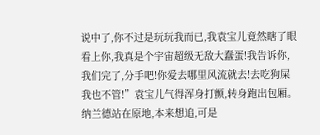说中了,你不过是玩玩我而已,我袁宝儿竟然瞎了眼看上你,我真是个宇宙超级无敌大蠢蛋!我告诉你,我们完了,分手吧!你爱去哪里风流就去!去吃狗屎我也不管!”袁宝儿气得浑身打颤,转身跑出包厢。 纳兰德站在原地,本来想追,可是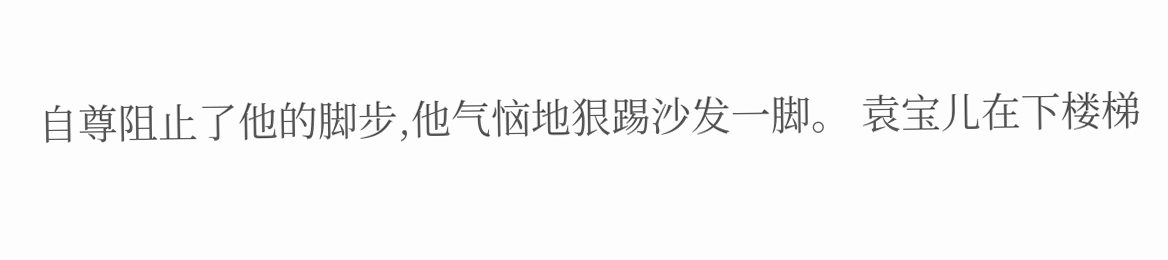自尊阻止了他的脚步,他气恼地狠踢沙发一脚。 袁宝儿在下楼梯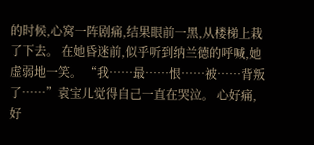的时候,心窝一阵剧痛,结果眼前一黑,从楼梯上栽了下去。 在她昏迷前,似乎听到纳兰德的呼喊,她虚弱地一笑。 “我……最……恨……被……背叛了……”袁宝儿觉得自己一直在哭泣。 心好痛,好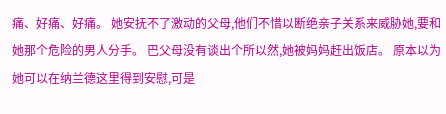痛、好痛、好痛。 她安抚不了激动的父母,他们不惜以断绝亲子关系来威胁她,要和她那个危险的男人分手。 巴父母没有谈出个所以然,她被妈妈赶出饭店。 原本以为她可以在纳兰德这里得到安慰,可是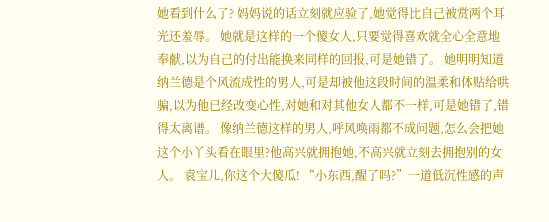她看到什么了? 妈妈说的话立刻就应验了,她觉得比自己被赏两个耳光还羞辱。 她就是这样的一个傻女人,只要觉得喜欢就全心全意地奉献,以为自己的付出能换来同样的回报,可是她错了。 她明明知道纳兰德是个风流成性的男人,可是却被他这段时间的温柔和体贴给哄骗,以为他已经改变心性,对她和对其他女人都不一样,可是她错了,错得太离谱。 像纳兰德这样的男人,呼风唤雨都不成问题,怎么会把她这个小丫头看在眼里?他高兴就拥抱她,不高兴就立刻去拥抱别的女人。 袁宝儿,你这个大傻瓜! “小东西,醒了吗?”一道低沉性感的声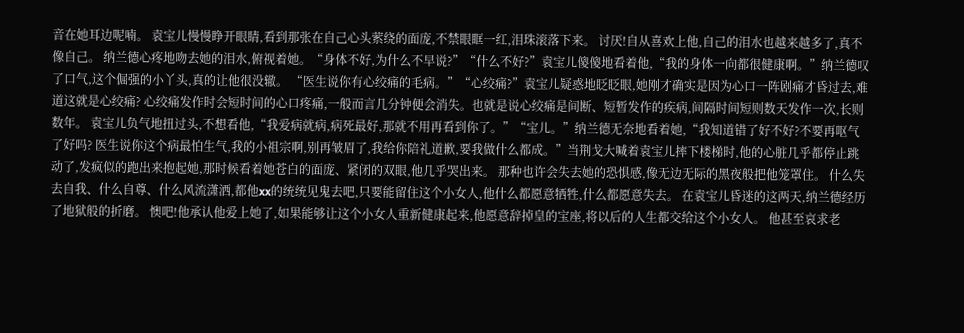音在她耳边呢喃。 袁宝儿慢慢睁开眼睛,看到那张在自己心头萦绕的面庞,不禁眼眶一红,泪珠滚落下来。 讨厌!自从喜欢上他,自己的泪水也越来越多了,真不像自己。 纳兰德心疼地吻去她的泪水,俯视着她。“身体不好,为什么不早说?”“什么不好?”袁宝儿傻傻地看着他,“我的身体一向都很健康啊。”纳兰德叹了口气,这个倔强的小丫头,真的让他很没辙。 “医生说你有心绞痛的毛病。”“心绞痛?”袁宝儿疑惑地眨眨眼,她刚才确实是因为心口一阵剧痛才昏过去,难道这就是心绞痛? 心绞痛发作时会短时间的心口疼痛,一般而言几分钟便会消失。也就是说心绞痛是间断、短暂发作的疾病,间隔时间短则数天发作一次,长则数年。 袁宝儿负气地扭过头,不想看他,“我爱病就病,病死最好,那就不用再看到你了。”“宝儿。”纳兰德无奈地看着她,“我知道错了好不好?不要再呕气了好吗? 医生说你这个病最怕生气,我的小祖宗啊,别再皱眉了,我给你陪礼道歉,要我做什么都成。”当荆戈大喊着袁宝儿摔下楼梯时,他的心脏几乎都停止跳动了,发疯似的跑出来抱起她,那时候看着她苍白的面庞、紧闭的双眼,他几乎哭出来。 那种也许会失去她的恐惧感,像无边无际的黑夜般把他笼罩住。 什么失去自我、什么自尊、什么风流潇洒,都他xx的统统见鬼去吧,只要能留住这个小女人,他什么都愿意牺牲,什么都愿意失去。 在袁宝儿昏迷的这两天,纳兰德经历了地狱般的折磨。 懊吧!他承认他爱上她了,如果能够让这个小女人重新健康起来,他愿意辞掉皇的宝座,将以后的人生都交给这个小女人。 他甚至哀求老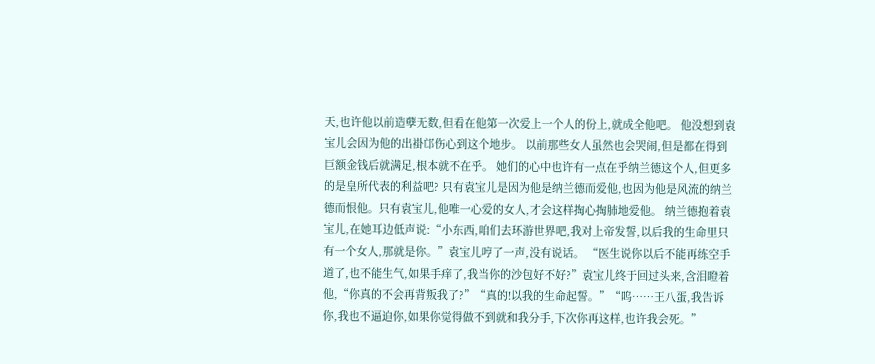天,也许他以前造孽无数,但看在他第一次爱上一个人的份上,就成全他吧。 他没想到袁宝儿会因为他的出褂邙伤心到这个地步。 以前那些女人虽然也会哭闹,但是都在得到巨额金钱后就满足,根本就不在乎。 她们的心中也许有一点在乎纳兰德这个人,但更多的是皇所代表的利益吧? 只有袁宝儿是因为他是纳兰德而爱他,也因为他是风流的纳兰德而恨他。只有袁宝儿,他唯一心爱的女人,才会这样掏心掏肺地爱他。 纳兰德抱着袁宝儿,在她耳边低声说:“小东西,咱们去环游世界吧,我对上帝发誓,以后我的生命里只有一个女人,那就是你。”袁宝儿哼了一声,没有说话。 “医生说你以后不能再练空手道了,也不能生气,如果手痒了,我当你的沙包好不好?”袁宝儿终于回过头来,含泪瞪着他,“你真的不会再背叛我了?”“真的!以我的生命起誓。”“呜……王八蛋,我告诉你,我也不逼迫你,如果你觉得做不到就和我分手,下次你再这样,也许我会死。”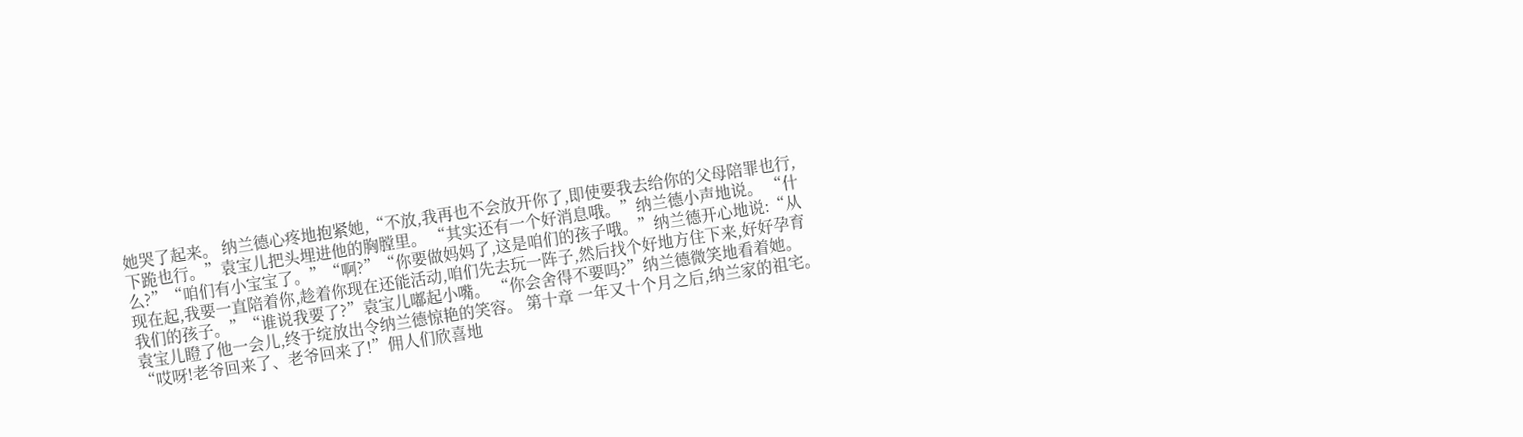她哭了起来。 纳兰德心疼地抱紧她,“不放,我再也不会放开你了,即使要我去给你的父母陪罪也行,下跪也行。”袁宝儿把头埋进他的胸膛里。 “其实还有一个好消息哦。”纳兰德小声地说。 “什么?”“咱们有小宝宝了。”“啊?”“你要做妈妈了,这是咱们的孩子哦。”纳兰德开心地说:“从现在起,我要一直陪着你,趁着你现在还能活动,咱们先去玩一阵子,然后找个好地方住下来,好好孕育我们的孩子。”“谁说我要了?”袁宝儿嘟起小嘴。 “你会舍得不要吗?”纳兰德微笑地看着她。 袁宝儿瞪了他一会儿,终于绽放出令纳兰德惊艳的笑容。 第十章 一年又十个月之后,纳兰家的祖宅。 “哎呀!老爷回来了、老爷回来了!”佣人们欣喜地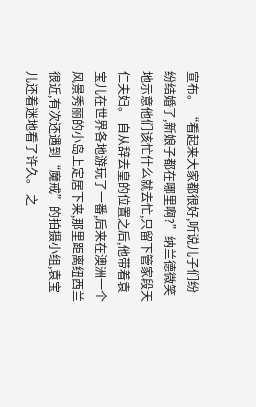宣布。 “看起来大家都很好,听说儿子们纷纷结婚了,新娘子都在哪里啊?”纳兰德微笑地示意他们该忙什么就去忙,只留下管家段天仁夫妇。 自从辞去皇的位置之后,他带着袁宝儿在世界各地游玩了一番,后来在澳洲一个风景秀丽的小岛上定居下来,那里距离纽西兰很近,有次还遇到“魔戒”的拍摄小组,袁宝儿还着迷地看了许久。 之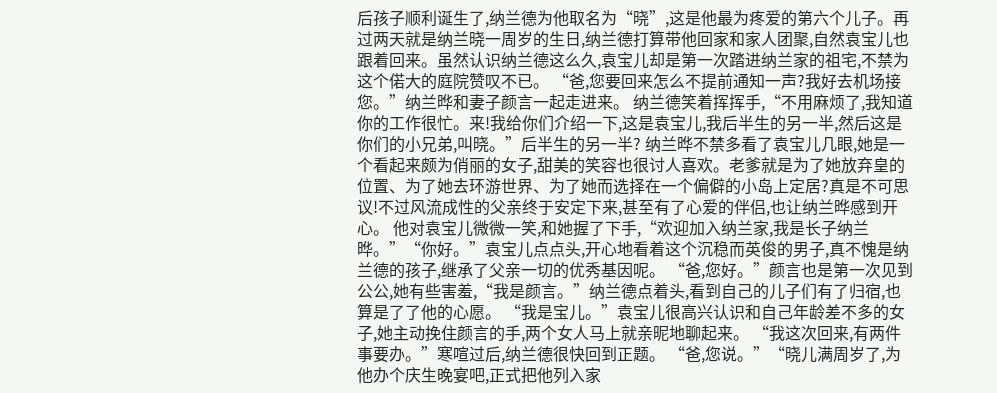后孩子顺利诞生了,纳兰德为他取名为“晓”,这是他最为疼爱的第六个儿子。再过两天就是纳兰晓一周岁的生日,纳兰德打算带他回家和家人团聚,自然袁宝儿也跟着回来。虽然认识纳兰德这么久,袁宝儿却是第一次踏进纳兰家的祖宅,不禁为这个偌大的庭院赞叹不已。 “爸,您要回来怎么不提前通知一声?我好去机场接您。”纳兰晔和妻子颜言一起走进来。 纳兰德笑着挥挥手,“不用麻烦了,我知道你的工作很忙。来!我给你们介绍一下,这是袁宝儿,我后半生的另一半,然后这是你们的小兄弟,叫晓。”后半生的另一半? 纳兰晔不禁多看了袁宝儿几眼,她是一个看起来颇为俏丽的女子,甜美的笑容也很讨人喜欢。老爹就是为了她放弃皇的位置、为了她去环游世界、为了她而选择在一个偏僻的小岛上定居?真是不可思议!不过风流成性的父亲终于安定下来,甚至有了心爱的伴侣,也让纳兰晔感到开心。 他对袁宝儿微微一笑,和她握了下手,“欢迎加入纳兰家,我是长子纳兰晔。”“你好。”袁宝儿点点头,开心地看着这个沉稳而英俊的男子,真不愧是纳兰德的孩子,继承了父亲一切的优秀基因呢。 “爸,您好。”颜言也是第一次见到公公,她有些害羞,“我是颜言。”纳兰德点着头,看到自己的儿子们有了归宿,也算是了了他的心愿。 “我是宝儿。”袁宝儿很高兴认识和自己年龄差不多的女子,她主动挽住颜言的手,两个女人马上就亲昵地聊起来。 “我这次回来,有两件事要办。”寒喧过后,纳兰德很快回到正题。 “爸,您说。”“晓儿满周岁了,为他办个庆生晚宴吧,正式把他列入家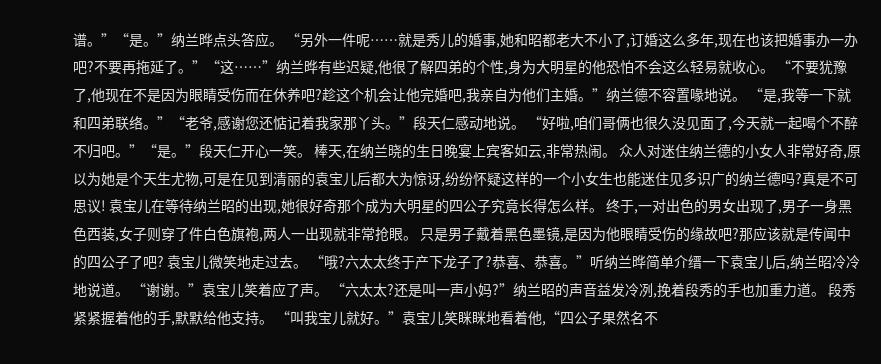谱。”“是。”纳兰晔点头答应。 “另外一件呢……就是秀儿的婚事,她和昭都老大不小了,订婚这么多年,现在也该把婚事办一办吧?不要再拖延了。”“这……”纳兰晔有些迟疑,他很了解四弟的个性,身为大明星的他恐怕不会这么轻易就收心。 “不要犹豫了,他现在不是因为眼睛受伤而在休养吧?趁这个机会让他完婚吧,我亲自为他们主婚。”纳兰德不容置喙地说。 “是,我等一下就和四弟联络。”“老爷,感谢您还惦记着我家那丫头。”段天仁感动地说。 “好啦,咱们哥俩也很久没见面了,今天就一起喝个不醉不归吧。”“是。”段天仁开心一笑。 棒天,在纳兰晓的生日晚宴上宾客如云,非常热闹。 众人对迷住纳兰德的小女人非常好奇,原以为她是个天生尤物,可是在见到清丽的袁宝儿后都大为惊讶,纷纷怀疑这样的一个小女生也能迷住见多识广的纳兰德吗?真是不可思议! 袁宝儿在等待纳兰昭的出现,她很好奇那个成为大明星的四公子究竟长得怎么样。 终于,一对出色的男女出现了,男子一身黑色西装,女子则穿了件白色旗袍,两人一出现就非常抢眼。 只是男子戴着黑色墨镜,是因为他眼睛受伤的缘故吧?那应该就是传闻中的四公子了吧? 袁宝儿微笑地走过去。 “哦?六太太终于产下龙子了?恭喜、恭喜。”听纳兰晔简单介缙一下袁宝儿后,纳兰昭冷冷地说道。 “谢谢。”袁宝儿笑着应了声。 “六太太?还是叫一声小妈?”纳兰昭的声音益发冷冽,挽着段秀的手也加重力道。 段秀紧紧握着他的手,默默给他支持。 “叫我宝儿就好。”袁宝儿笑眯眯地看着他,“四公子果然名不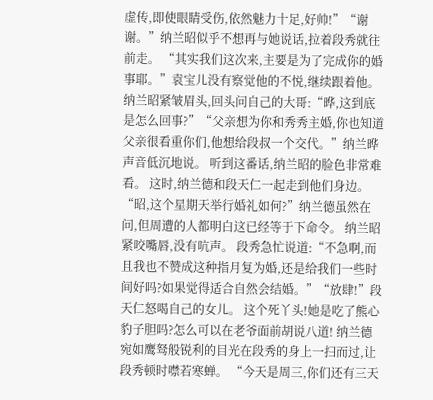虚传,即使眼睛受伤,依然魅力十足,好帅!”“谢谢。”纳兰昭似乎不想再与她说话,拉着段秀就往前走。 “其实我们这次来,主要是为了完成你的婚事耶。”袁宝儿没有察觉他的不悦,继续跟着他。 纳兰昭紧皱眉头,回头问自己的大哥:“晔,这到底是怎么回事?”“父亲想为你和秀秀主婚,你也知道父亲很看重你们,他想给段叔一个交代。”纳兰晔声音低沉地说。 听到这番话,纳兰昭的脸色非常难看。 这时,纳兰德和段天仁一起走到他们身边。 “昭,这个星期天举行婚礼如何?”纳兰德虽然在问,但周遭的人都明白这已经等于下命令。 纳兰昭紧咬嘴唇,没有吭声。 段秀急忙说道:“不急啊,而且我也不赞成这种指月复为婚,还是给我们一些时间好吗?如果觉得适合自然会结婚。”“放肆!”段天仁怒喝自己的女儿。 这个死丫头!她是吃了熊心豹子胆吗?怎么可以在老爷面前胡说八道! 纳兰德宛如鹰驽般锐利的目光在段秀的身上一扫而过,让段秀顿时噤若寒蝉。 “今天是周三,你们还有三天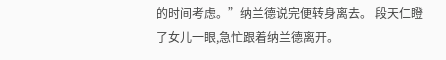的时间考虑。”纳兰德说完便转身离去。 段天仁瞪了女儿一眼,急忙跟着纳兰德离开。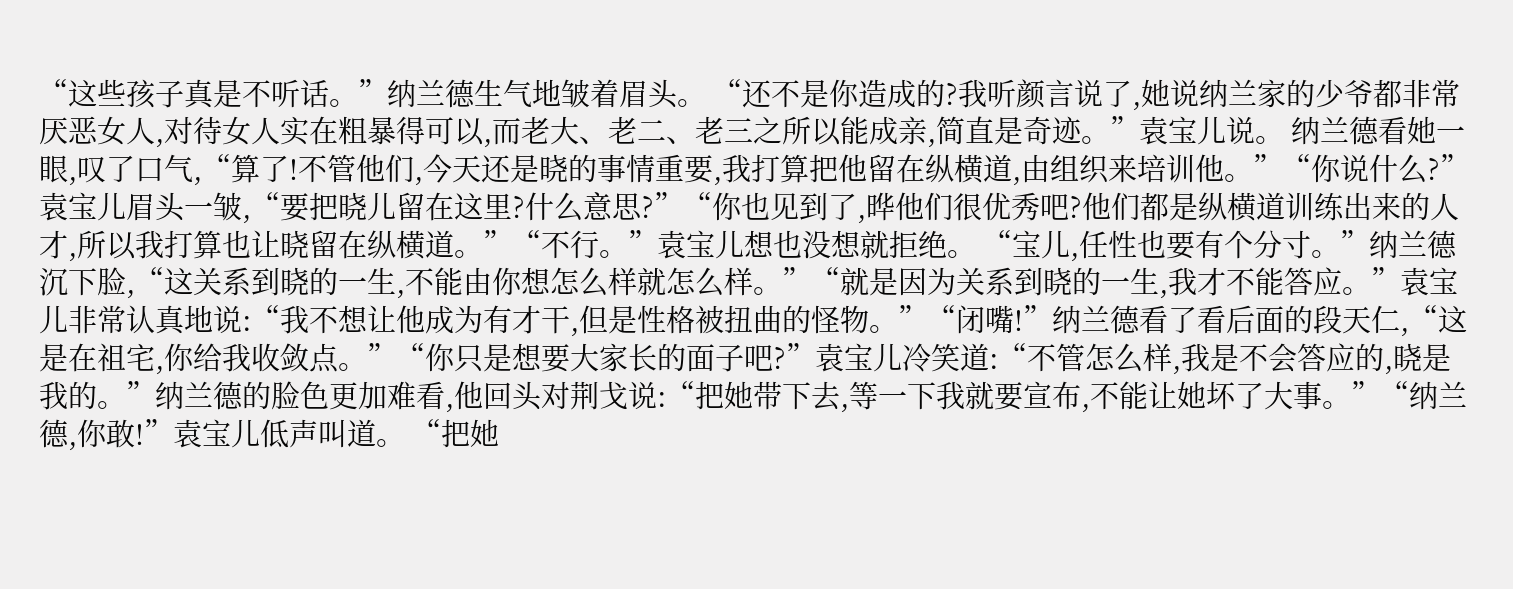“这些孩子真是不听话。”纳兰德生气地皱着眉头。 “还不是你造成的?我听颜言说了,她说纳兰家的少爷都非常厌恶女人,对待女人实在粗暴得可以,而老大、老二、老三之所以能成亲,简直是奇迹。”袁宝儿说。 纳兰德看她一眼,叹了口气,“算了!不管他们,今天还是晓的事情重要,我打算把他留在纵横道,由组织来培训他。”“你说什么?”袁宝儿眉头一皱,“要把晓儿留在这里?什么意思?”“你也见到了,晔他们很优秀吧?他们都是纵横道训练出来的人才,所以我打算也让晓留在纵横道。”“不行。”袁宝儿想也没想就拒绝。 “宝儿,任性也要有个分寸。”纳兰德沉下脸,“这关系到晓的一生,不能由你想怎么样就怎么样。”“就是因为关系到晓的一生,我才不能答应。”袁宝儿非常认真地说:“我不想让他成为有才干,但是性格被扭曲的怪物。”“闭嘴!”纳兰德看了看后面的段天仁,“这是在祖宅,你给我收敛点。”“你只是想要大家长的面子吧?”袁宝儿冷笑道:“不管怎么样,我是不会答应的,晓是我的。”纳兰德的脸色更加难看,他回头对荆戈说:“把她带下去,等一下我就要宣布,不能让她坏了大事。”“纳兰德,你敢!”袁宝儿低声叫道。 “把她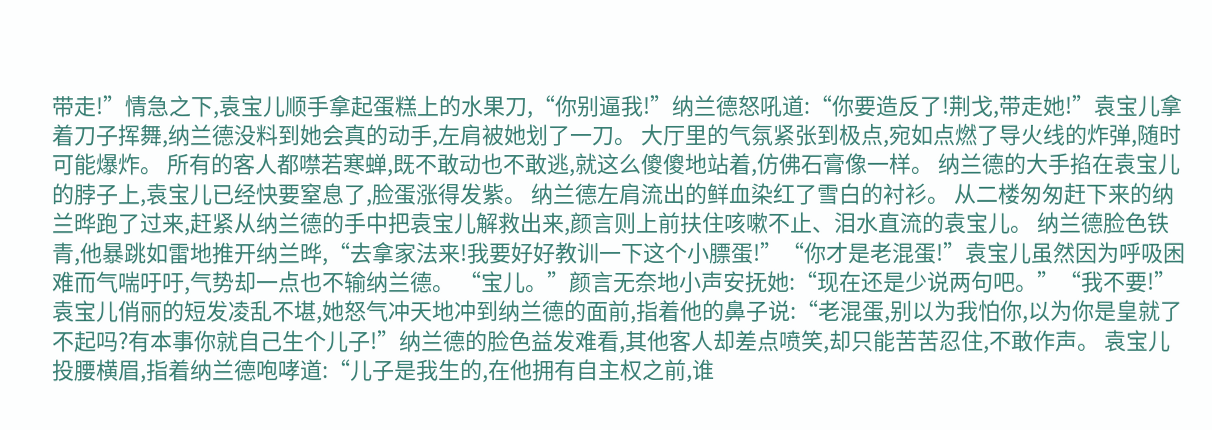带走!”情急之下,袁宝儿顺手拿起蛋糕上的水果刀,“你别逼我!”纳兰德怒吼道:“你要造反了!荆戈,带走她!”袁宝儿拿着刀子挥舞,纳兰德没料到她会真的动手,左肩被她划了一刀。 大厅里的气氛紧张到极点,宛如点燃了导火线的炸弹,随时可能爆炸。 所有的客人都噤若寒蝉,既不敢动也不敢逃,就这么傻傻地站着,仿佛石膏像一样。 纳兰德的大手掐在袁宝儿的脖子上,袁宝儿已经快要窒息了,脸蛋涨得发紫。 纳兰德左肩流出的鲜血染红了雪白的衬衫。 从二楼匆匆赶下来的纳兰晔跑了过来,赶紧从纳兰德的手中把袁宝儿解救出来,颜言则上前扶住咳嗽不止、泪水直流的袁宝儿。 纳兰德脸色铁青,他暴跳如雷地推开纳兰晔,“去拿家法来!我要好好教训一下这个小膘蛋!”“你才是老混蛋!”袁宝儿虽然因为呼吸困难而气喘吁吁,气势却一点也不输纳兰德。 “宝儿。”颜言无奈地小声安抚她:“现在还是少说两句吧。”“我不要!”袁宝儿俏丽的短发凌乱不堪,她怒气冲天地冲到纳兰德的面前,指着他的鼻子说:“老混蛋,别以为我怕你,以为你是皇就了不起吗?有本事你就自己生个儿子!”纳兰德的脸色益发难看,其他客人却差点喷笑,却只能苦苦忍住,不敢作声。 袁宝儿投腰横眉,指着纳兰德咆哮道:“儿子是我生的,在他拥有自主权之前,谁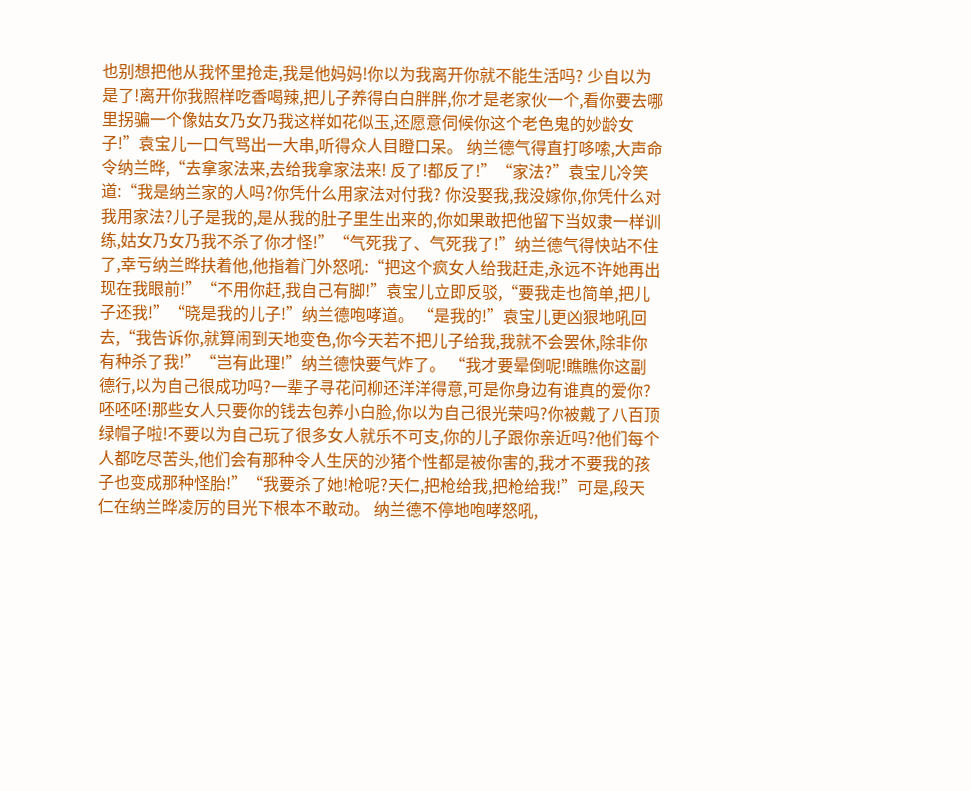也别想把他从我怀里抢走,我是他妈妈!你以为我离开你就不能生活吗? 少自以为是了!离开你我照样吃香喝辣,把儿子养得白白胖胖,你才是老家伙一个,看你要去哪里拐骗一个像姑女乃女乃我这样如花似玉,还愿意伺候你这个老色鬼的妙龄女子!”袁宝儿一口气骂出一大串,听得众人目瞪口呆。 纳兰德气得直打哆嗦,大声命令纳兰晔,“去拿家法来,去给我拿家法来! 反了!都反了!”“家法?”袁宝儿冷笑道:“我是纳兰家的人吗?你凭什么用家法对付我? 你没娶我,我没嫁你,你凭什么对我用家法?儿子是我的,是从我的肚子里生出来的,你如果敢把他留下当奴隶一样训练,姑女乃女乃我不杀了你才怪!”“气死我了、气死我了!”纳兰德气得快站不住了,幸亏纳兰晔扶着他,他指着门外怒吼:“把这个疯女人给我赶走,永远不许她再出现在我眼前!”“不用你赶,我自己有脚!”袁宝儿立即反驳,“要我走也简单,把儿子还我!”“晓是我的儿子!”纳兰德咆哮道。 “是我的!”袁宝儿更凶狠地吼回去,“我告诉你,就算闹到天地变色,你今天若不把儿子给我,我就不会罢休,除非你有种杀了我!”“岂有此理!”纳兰德快要气炸了。 “我才要晕倒呢!瞧瞧你这副德行,以为自己很成功吗?一辈子寻花问柳还洋洋得意,可是你身边有谁真的爱你?呸呸呸!那些女人只要你的钱去包养小白脸,你以为自己很光荣吗?你被戴了八百顶绿帽子啦!不要以为自己玩了很多女人就乐不可支,你的儿子跟你亲近吗?他们每个人都吃尽苦头,他们会有那种令人生厌的沙猪个性都是被你害的,我才不要我的孩子也变成那种怪胎!”“我要杀了她!枪呢?天仁,把枪给我,把枪给我!”可是,段天仁在纳兰晔凌厉的目光下根本不敢动。 纳兰德不停地咆哮怒吼,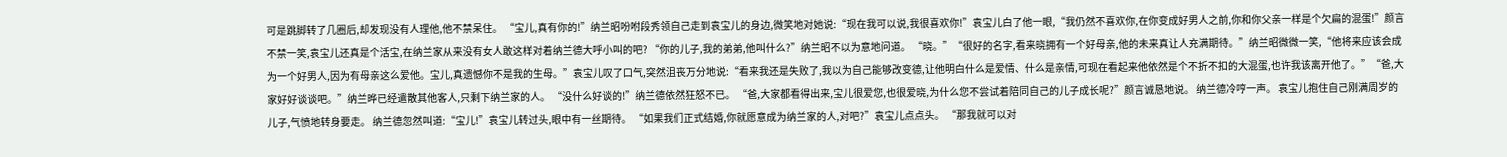可是跳脚转了几圈后,却发现没有人理他,他不禁呆住。 “宝儿,真有你的!”纳兰昭吩咐段秀领自己走到袁宝儿的身边,微笑地对她说:“现在我可以说,我很喜欢你!”袁宝儿白了他一眼,“我仍然不喜欢你,在你变成好男人之前,你和你父亲一样是个欠扁的混蛋!”颜言不禁一笑,袁宝儿还真是个活宝,在纳兰家从来没有女人敢这样对着纳兰德大呼小叫的吧? “你的儿子,我的弟弟,他叫什么?”纳兰昭不以为意地问道。 “晓。”“很好的名字,看来晓拥有一个好母亲,他的未来真让人充满期待。”纳兰昭微微一笑,“他将来应该会成为一个好男人,因为有母亲这么爱他。宝儿,真遗憾你不是我的生母。”袁宝儿叹了口气,突然沮丧万分地说:“看来我还是失败了,我以为自己能够改变德,让他明白什么是爱情、什么是亲情,可现在看起来他依然是个不折不扣的大混蛋,也许我该离开他了。”“爸,大家好好谈谈吧。”纳兰晔已经遣散其他客人,只剩下纳兰家的人。 “没什么好谈的!”纳兰德依然狂怒不已。 “爸,大家都看得出来,宝儿很爱您,也很爱晓,为什么您不尝试着陪同自己的儿子成长呢?”颜言诚恳地说。 纳兰德冷哼一声。 袁宝儿抱住自己刚满周岁的儿子,气愤地转身要走。 纳兰德忽然叫道:“宝儿!”袁宝儿转过头,眼中有一丝期待。 “如果我们正式结婚,你就愿意成为纳兰家的人,对吧?”袁宝儿点点头。 “那我就可以对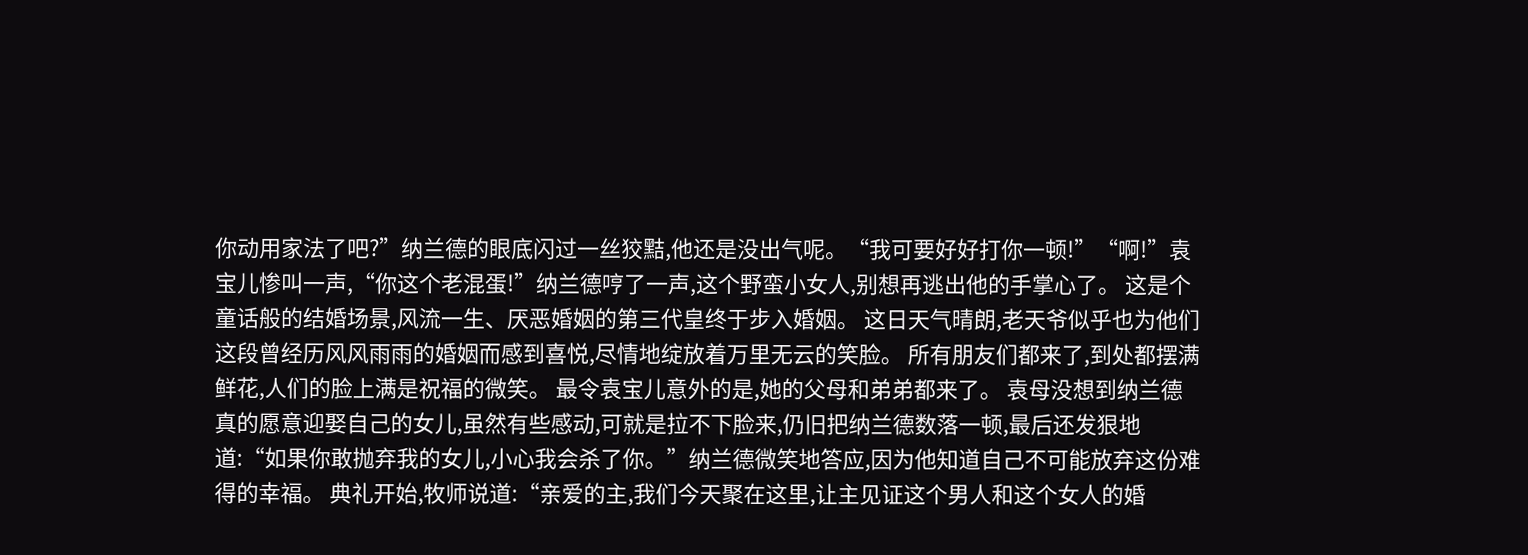你动用家法了吧?”纳兰德的眼底闪过一丝狡黠,他还是没出气呢。“我可要好好打你一顿!”“啊!”袁宝儿惨叫一声,“你这个老混蛋!”纳兰德哼了一声,这个野蛮小女人,别想再逃出他的手掌心了。 这是个童话般的结婚场景,风流一生、厌恶婚姻的第三代皇终于步入婚姻。 这日天气晴朗,老天爷似乎也为他们这段曾经历风风雨雨的婚姻而感到喜悦,尽情地绽放着万里无云的笑脸。 所有朋友们都来了,到处都摆满鲜花,人们的脸上满是祝福的微笑。 最令袁宝儿意外的是,她的父母和弟弟都来了。 袁母没想到纳兰德真的愿意迎娶自己的女儿,虽然有些感动,可就是拉不下脸来,仍旧把纳兰德数落一顿,最后还发狠地道:“如果你敢抛弃我的女儿,小心我会杀了你。”纳兰德微笑地答应,因为他知道自己不可能放弃这份难得的幸福。 典礼开始,牧师说道:“亲爱的主,我们今天聚在这里,让主见证这个男人和这个女人的婚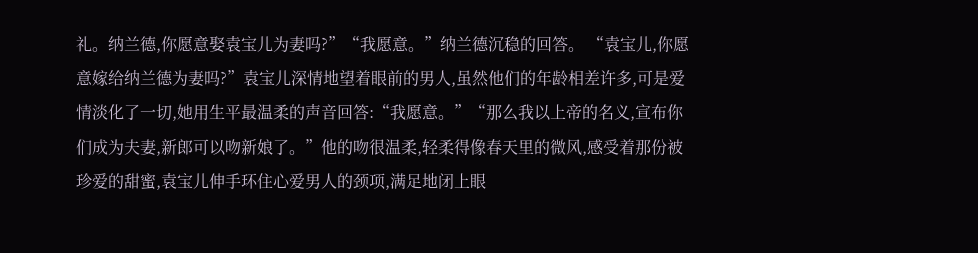礼。纳兰德,你愿意娶袁宝儿为妻吗?”“我愿意。”纳兰德沉稳的回答。 “袁宝儿,你愿意嫁给纳兰德为妻吗?”袁宝儿深情地望着眼前的男人,虽然他们的年龄相差许多,可是爱情淡化了一切,她用生平最温柔的声音回答:“我愿意。”“那么我以上帝的名义,宣布你们成为夫妻,新郎可以吻新娘了。”他的吻很温柔,轻柔得像春天里的微风,感受着那份被珍爱的甜蜜,袁宝儿伸手环住心爱男人的颈项,满足地闭上眼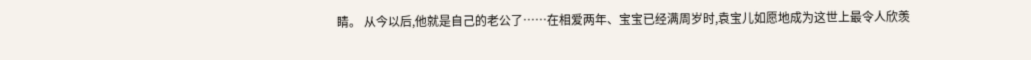睛。 从今以后,他就是自己的老公了……在相爱两年、宝宝已经满周岁时,袁宝儿如愿地成为这世上最令人欣羡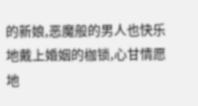的新娘,恶魔般的男人也快乐地戴上婚姻的枷锁,心甘情愿地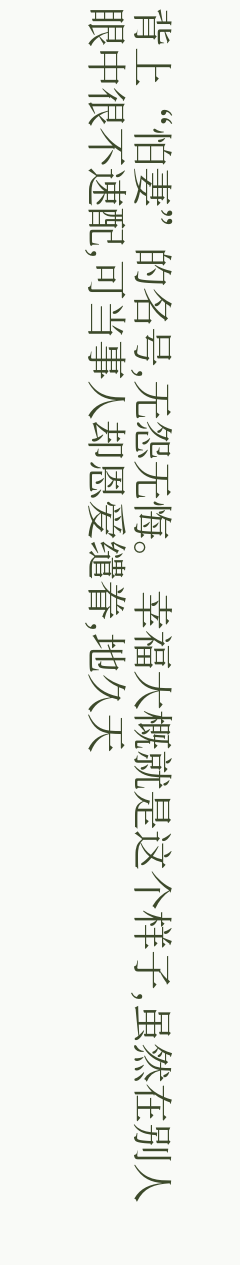背上“怕妻”的名号,无怨无悔。 幸福大概就是这个样子,虽然在别人眼中很不速配,可当事人却恩爱缱眷,地久天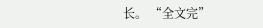长。 “全文完”